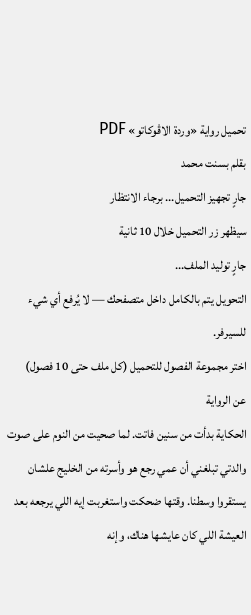تحميل رواية «وردة الاڤوكاتو» PDF
بقلم بسنت محمد
جارٍ تجهيز التحميل... برجاء الانتظار
سيظهر زر التحميل خلال 10 ثانية
جارٍ توليد الملف...
التحويل يتم بالكامل داخل متصفحك — لا يُرفع أي شيء للسيرفر.
اختر مجموعة الفصول للتحميل (كل ملف حتى 10 فصول)
عن الرواية
الحكاية بدأت من سنين فاتت. لما صحيت من النوم على صوت والدتي تبلغني أن عمي رجع هو وأسرته من الخليج علشان يستقروا وسطنا. وقتها ضحكت واستغربت إيه اللي يرجعه بعد العيشة اللي كان عايشها هناك، وإنه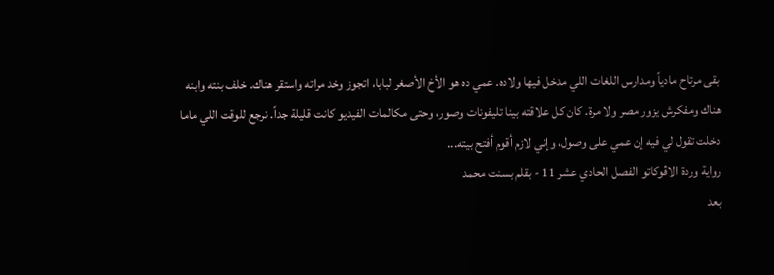بقى مرتاح مادياً ومدارس اللغات اللي مدخل فيها ولاده. عمي ده هو الأخ الأصغر لبابا، اتجوز وخد مراته واستقر هناك. خلف بنته وابنه هناك ومفكرش يزور مصر ولا مرة. كان كل علاقته بينا تليفونات وصور، وحتى مكالمات الفيديو كانت قليلة جداً. نرجع للوقت اللي ماما دخلت تقول لي فيه إن عمي على وصول، وإني لازم أقوم أفتح بيته...
رواية وردة الاڤوكاتو الفصل الحادي عشر 11 - بقلم بسنت محمد
بعد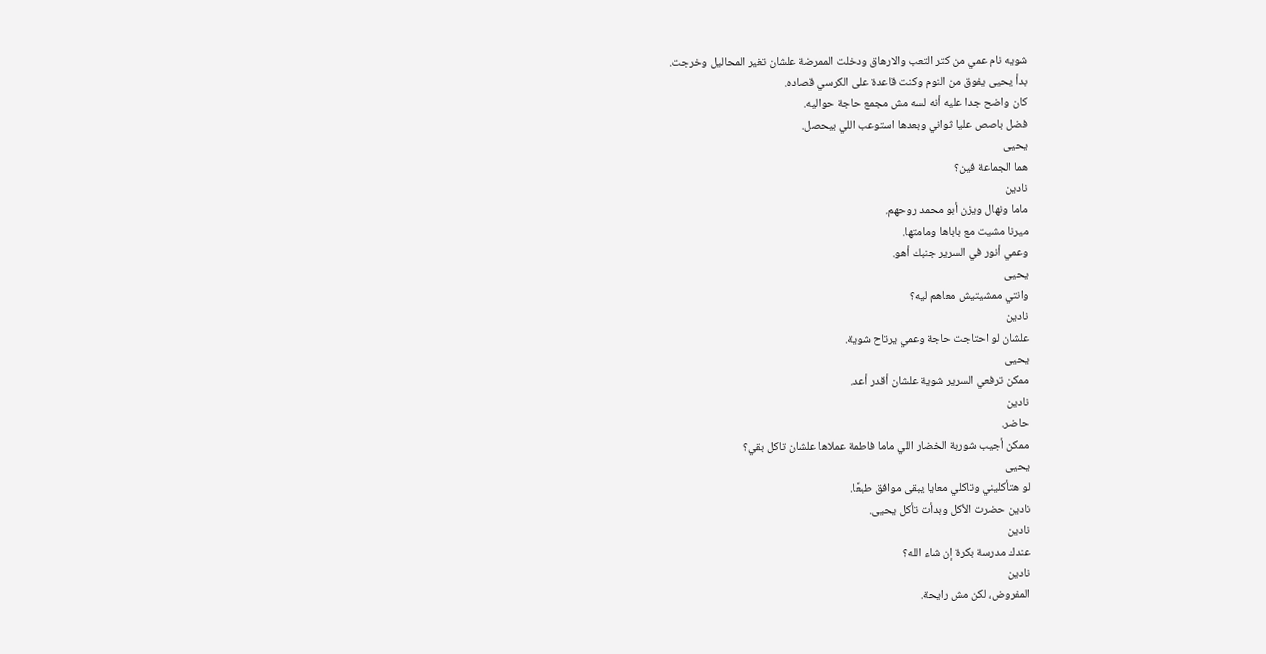شويه نام عمي من كتر التعب والارهاق ودخلت الممرضة علشان تغير المحاليل وخرجت.
بدأ يحيى يفوق من النوم وكنت قاعدة على الكرسي قصاده.
كان واضح جدا عليه أنه لسه مش مجمع حاجة حواليه.
فضل باصص عليا ثواني وبعدها استوعب اللي بيحصل.
يحيى
هما الجماعة فين؟
نادين
ماما ونهال ويزن أبو محمد روحهم.
ميرنا مشيت مع باباها ومامتها.
وعمي أنور في السرير جنبك أهو.
يحيى
وانتي ممشيتيش معاهم ليه؟
نادين
علشان لو احتاجت حاجة وعمي يرتاح شوية.
يحيى
ممكن ترفعي السرير شوية علشان أقدر أعد.
نادين
حاضر.
ممكن أجيب شوربة الخضار اللي ماما فاطمة عملاها علشان تاكل بقي؟
يحيى
لو هتأكليني وتاكلي معايا يبقى موافق طبعًا.
نادين حضرت الأكل وبدأت تأكل يحيى.
نادين
عندك مدرسة بكرة إن شاء الله؟
نادين
المفروض، لكن مش رايحة.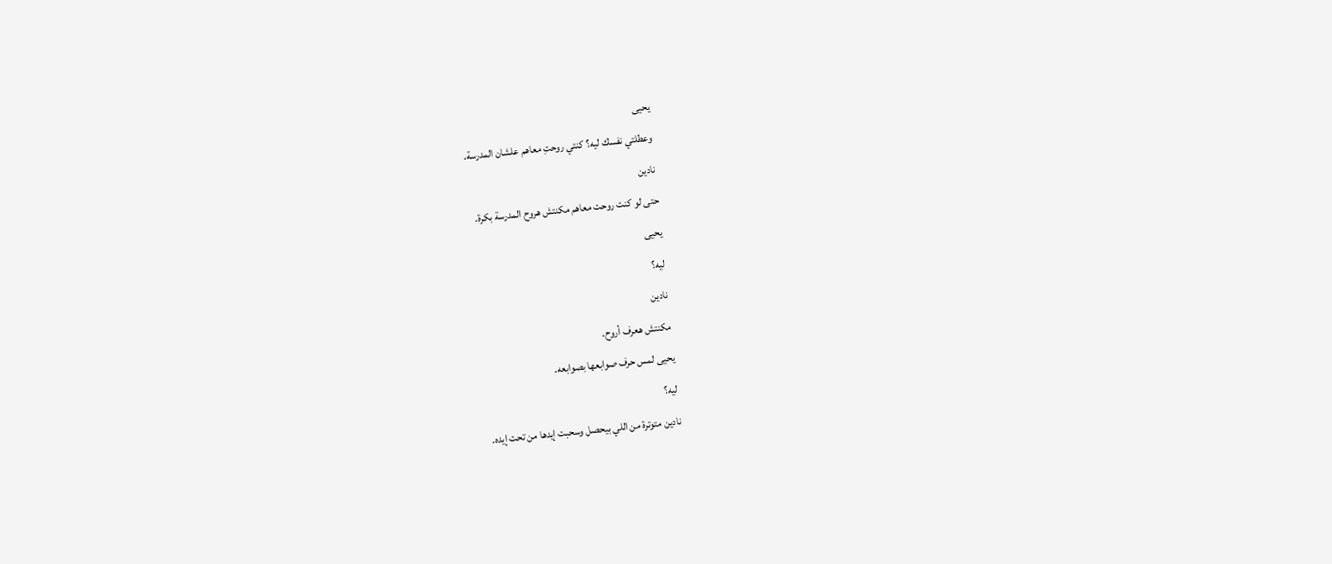يحيى
وعطلتي نفسك ليه؟ كنتي روحتِ معاهم علشان المدرسة.
نادين
حتى لو كنت روحت معاهم مكنتش هروح المدرسة بكرة.
يحيى
ليه؟
نادين
مكنتش هعرف أروح.
يحيى لمس حرف صوابعها بصوابعه.
ليه؟
نادين متوترة من اللي بيحصل وسحبت إيدها من تحت إيده.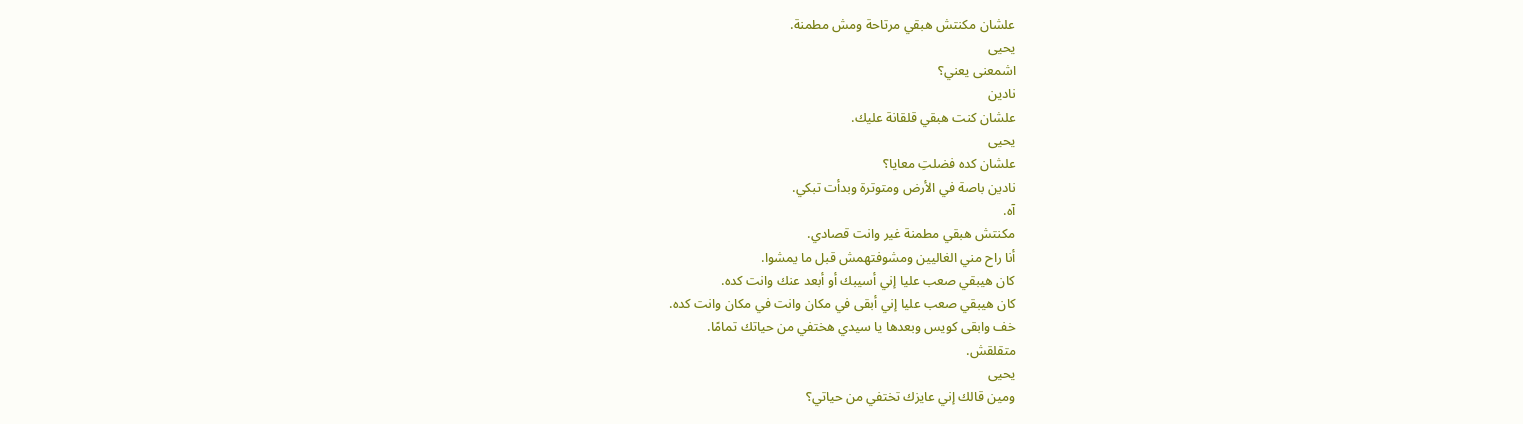علشان مكنتش هبقي مرتاحة ومش مطمنة.
يحيى
اشمعنى يعني؟
نادين
علشان كنت هبقي قلقانة عليك.
يحيى
علشان كده فضلتِ معايا؟
نادين باصة في الأرض ومتوترة وبدأت تبكي.
آه.
مكنتش هبقي مطمنة غير وانت قصادي.
أنا راح مني الغاليين ومشوفتهمش قبل ما يمشوا.
كان هيبقي صعب عليا إني أسيبك أو أبعد عنك وانت كده.
كان هيبقي صعب عليا إني أبقى في مكان وانت في مكان وانت كده.
خف وابقى كويس وبعدها يا سيدي هختفي من حياتك تمامًا.
متقلقش.
يحيى
ومين قالك إني عايزك تختفي من حياتي؟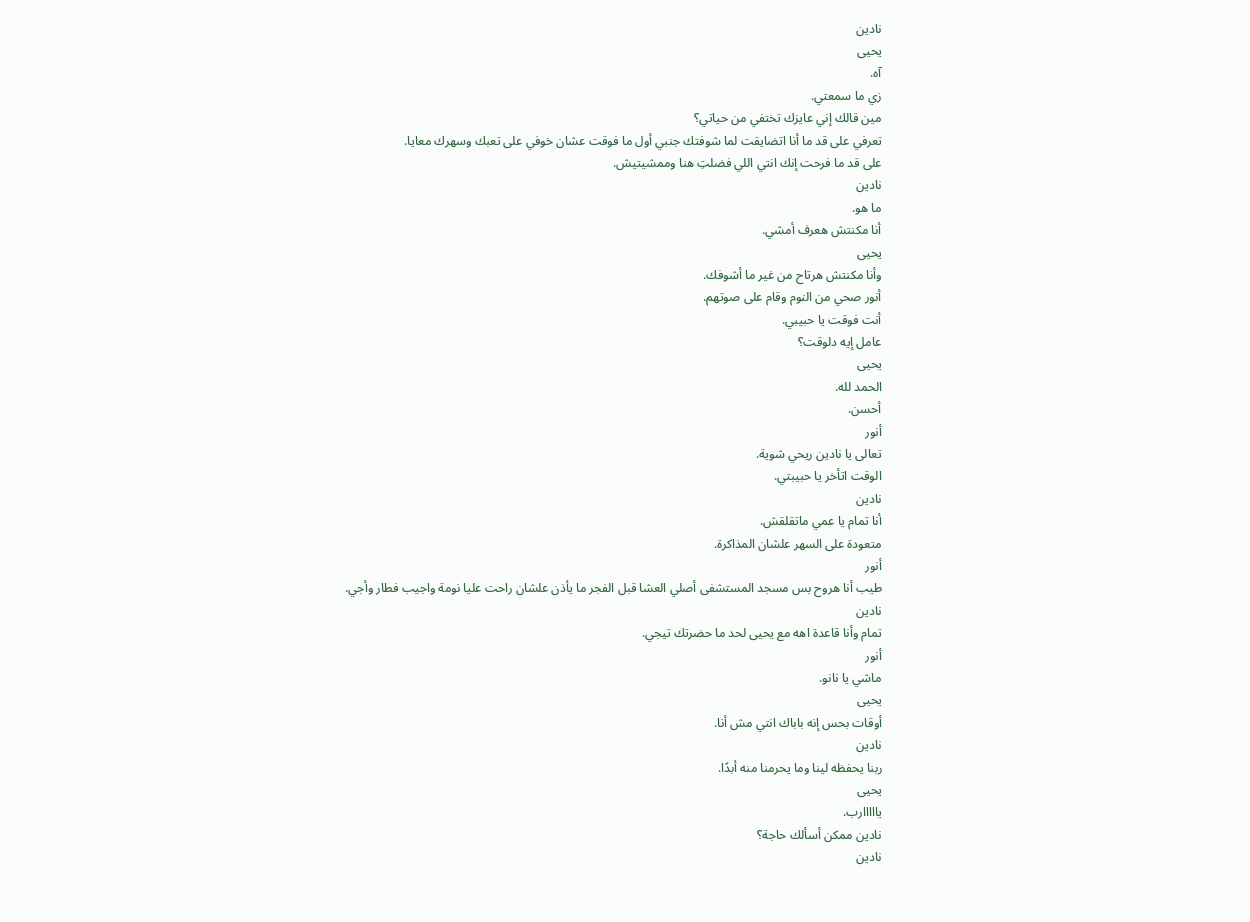نادين
يحيى
آه.
زي ما سمعتي.
مين قالك إني عايزك تختفي من حياتي؟
تعرفي على قد ما أنا اتضايقت لما شوفتك جنبي أول ما فوقت عشان خوفي على تعبك وسهرك معايا.
على قد ما فرحت إنك انتي اللي فضلتِ هنا وممشيتيش.
نادين
ما هو.
أنا مكنتش هعرف أمشي.
يحيى
وأنا مكنتش هرتاح من غير ما أشوفك.
أنور صحي من النوم وقام على صوتهم.
أنت فوقت يا حبيبي.
عامل إيه دلوقت؟
يحيى
الحمد لله.
أحسن.
أنور
تعالى يا نادين ريحي شوية.
الوقت اتأخر يا حبيبتي.
نادين
أنا تمام يا عمي ماتقلقش.
متعودة على السهر علشان المذاكرة.
أنور
طيب أنا هروح بس مسجد المستشفى أصلي العشا قبل الفجر ما يأذن علشان راحت عليا نومة واجيب فطار وأجي.
نادين
تمام وأنا قاعدة اهه مع يحيى لحد ما حضرتك تيجي.
أنور
ماشي يا نانو.
يحيى
أوقات بحس إنه باباك انتي مش أنا.
نادين
ربنا يحفظه لينا وما يحرمنا منه أبدًا.
يحيى
يااااارب.
نادين ممكن أسألك حاجة؟
نادين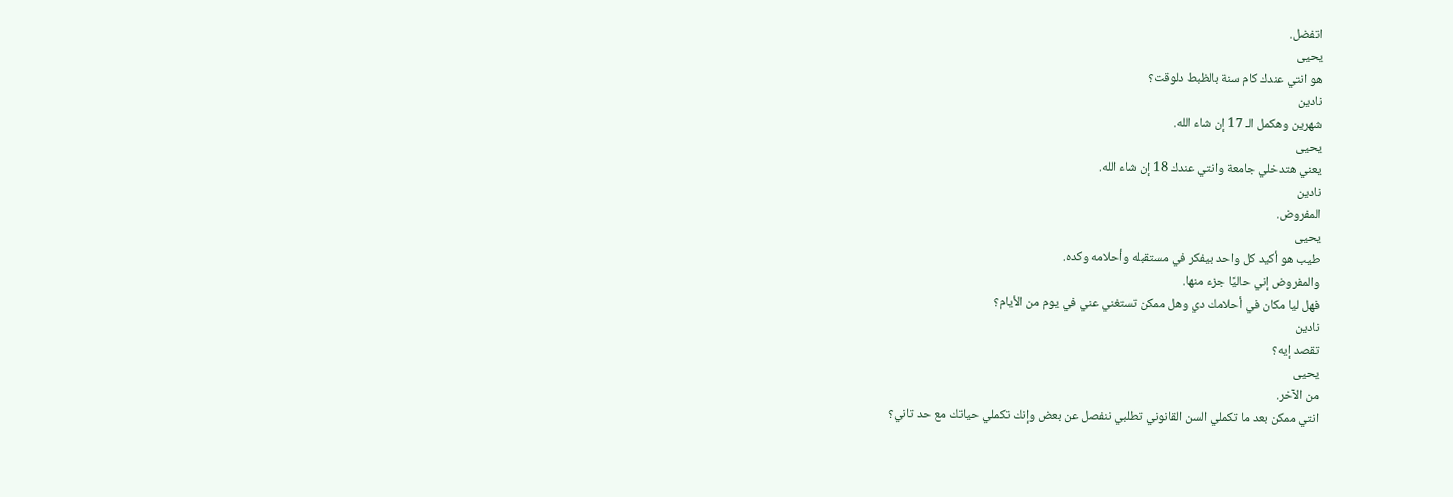اتفضل.
يحيى
هو انتي عندك كام سنة بالظبط دلوقت؟
نادين
شهرين وهكمل الـ 17 إن شاء الله.
يحيى
يعني هتدخلي جامعة وانتي عندك 18 إن شاء الله.
نادين
المفروض.
يحيى
طيب هو أكيد كل واحد بيفكر في مستقبله وأحلامه وكده.
والمفروض إني حاليًا جزء منها.
فهل ليا مكان في أحلامك دي وهل ممكن تستغني عني في يوم من الأيام؟
نادين
تقصد إيه؟
يحيى
من الآخر.
انتي ممكن بعد ما تكملي السن القانوني تطلبي ننفصل عن بعض وإنك تكملي حياتك مع حد تاني؟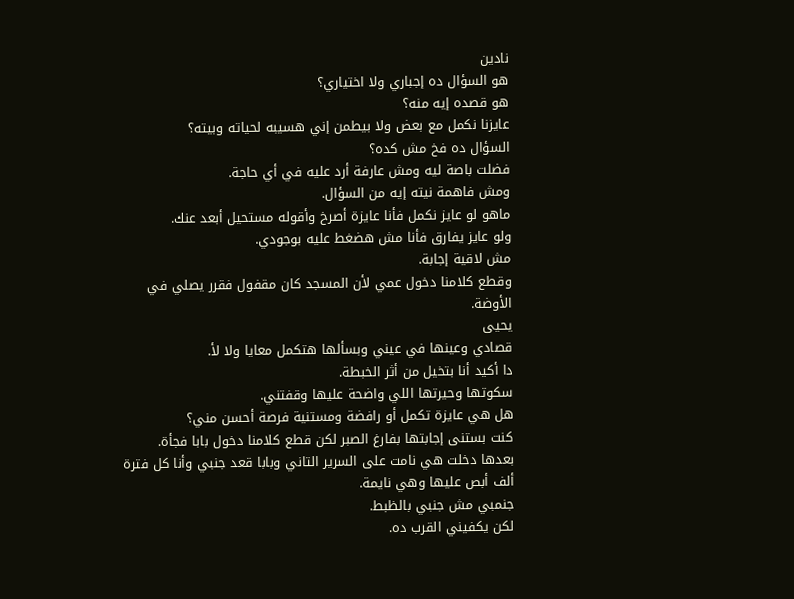نادين
هو السؤال ده إجباري ولا اختياري؟
هو قصده إيه منه؟
عايزنا نكمل مع بعض ولا بيطمن إني هسيبه لحياته وبيته؟
السؤال ده فخ مش كده؟
فضلت باصة ليه ومش عارفة أرد عليه في أي حاجة.
ومش فاهمة نيته إيه من السؤال.
ماهو لو عايز نكمل فأنا عايزة أصرخ وأقوله مستحيل أبعد عنك.
ولو عايز يفارق فأنا مش هضغط عليه بوجودي.
مش لاقية إجابة.
وقطع كلامنا دخول عمي لأن المسجد كان مقفول فقرر يصلي في الأوضة.
يحيى
قصادي وعينها في عيني وبسألها هتكمل معايا ولا لأ.
دا أكيد أنا بتخيل من أثر الخبطة.
سكوتها وحيرتها اللي واضحة عليها وقفتني.
هل هي عايزة تكمل أو رافضة ومستنية فرصة أحسن مني؟
كنت بستنى إجابتها بفارغ الصبر لكن قطع كلامنا دخول بابا فجأة.
بعدها دخلت هي نامت على السرير التاني وبابا قعد جنبي وأنا كل فترة ألف أبص عليها وهي نايمة.
جنمبي مش جنبي بالظبط.
لكن يكفيني القرب ده.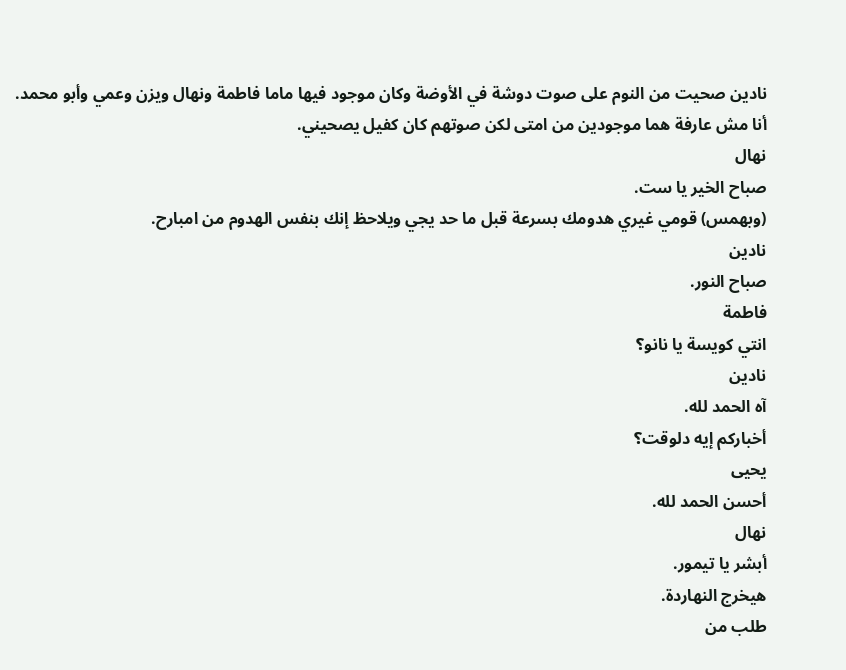نادين صحيت من النوم على صوت دوشة في الأوضة وكان موجود فيها ماما فاطمة ونهال ويزن وعمي وأبو محمد.
أنا مش عارفة هما موجودين من امتى لكن صوتهم كان كفيل يصحيني.
نهال
صباح الخير يا ست.
(وبهمس) قومي غيري هدومك بسرعة قبل ما حد يجي ويلاحظ إنك بنفس الهدوم من امبارح.
نادين
صباح النور.
فاطمة
انتي كويسة يا نانو؟
نادين
آه الحمد لله.
أخباركم إيه دلوقت؟
يحيى
أحسن الحمد لله.
نهال
أبشر يا تيمور.
هيخرج النهاردة.
طلب من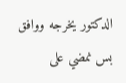الدكتور يخرجه ووافق بس نمضي على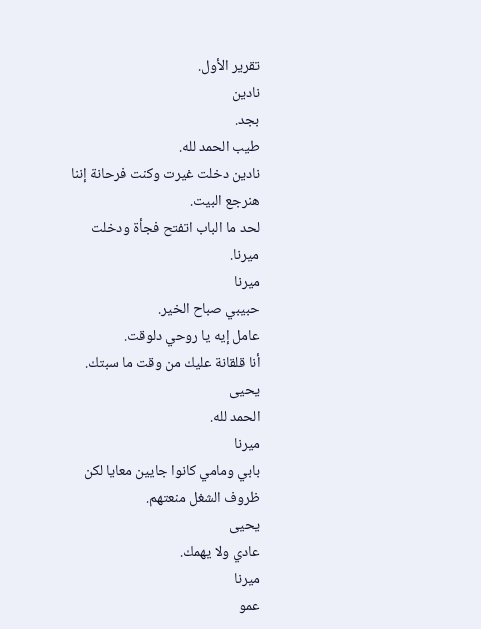تقرير الأول.
نادين
بجد.
طيب الحمد لله.
نادين دخلت غيرت وكنت فرحانة إننا هنرجع البيت.
لحد ما الباب اتفتح فجأة ودخلت ميرنا.
ميرنا
حبيبي صباح الخير.
عامل إيه يا روحي دلوقت.
أنا قلقانة عليك من وقت ما سبتك.
يحيى
الحمد لله.
ميرنا
بابي ومامي كانوا جايين معايا لكن ظروف الشغل منعتهم.
يحيى
عادي ولا يهمك.
ميرنا
عمو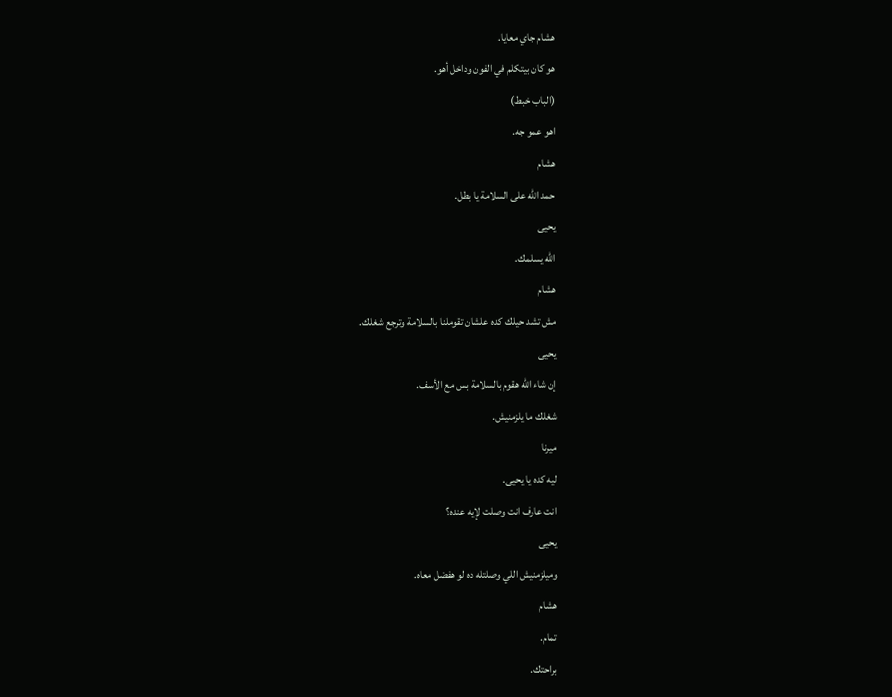هشام جاي معايا.
هو كان بيتكلم في الفون وداخل أهو.
(الباب خبط)
اهو عمو جه.
هشام
حمد الله على السلامة يا بطل.
يحيى
الله يسلمك.
هشام
مش تشد حيلك كده علشان تقوملنا بالسلامة وترجع شغلك.
يحيى
إن شاء الله هقوم بالسلامة بس مع الأسف.
شغلك ما يلزمنيش.
ميرنا
ليه كده يا يحيى.
انت عارف انت وصلت لإيه عنده؟
يحيى
وميلزمنيش اللي وصلتله ده لو هفضل معاه.
هشام
تمام.
براحتك.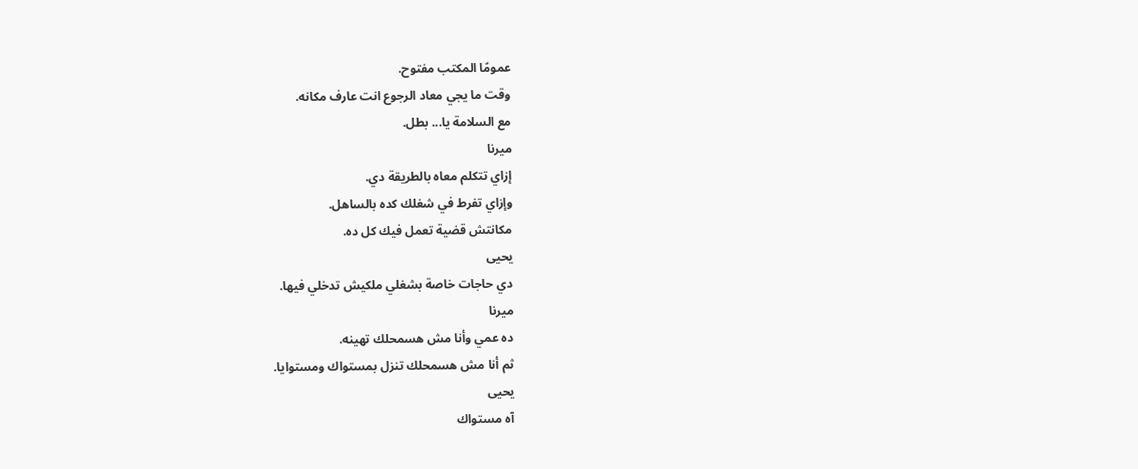عمومًا المكتب مفتوح.
وقت ما يجي معاد الرجوع انت عارف مكانه.
مع السلامة يا... بطل.
ميرنا
إزاي تتكلم معاه بالطريقة دي.
وإزاي تفرط في شغلك كده بالساهل.
مكانتش قضية تعمل فيك كل ده.
يحيى
دي حاجات خاصة بشغلي ملكيش تدخلي فيها.
ميرنا
ده عمي وأنا مش هسمحلك تهينه.
ثم أنا مش هسمحلك تنزل بمستواك ومستوايا.
يحيى
آه مستواك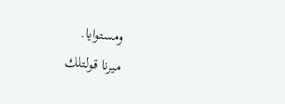ومستوايا.
ميرنا قولتلك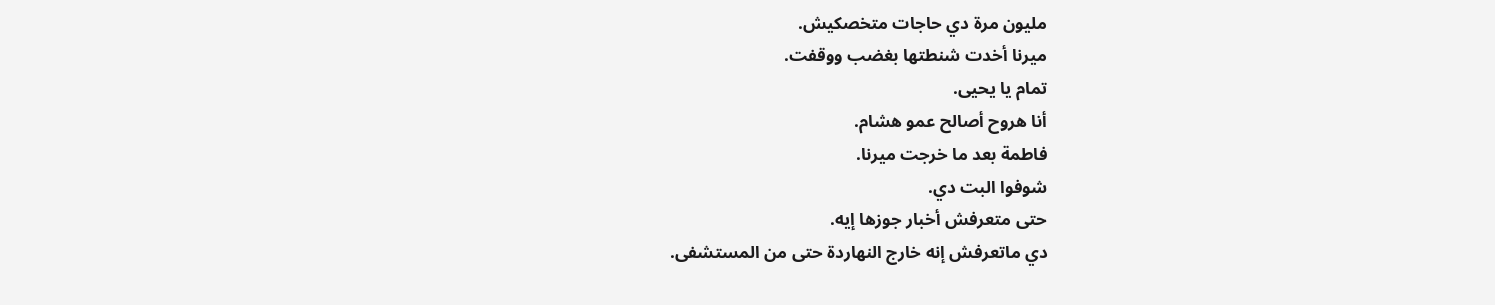مليون مرة دي حاجات متخصكيش.
ميرنا أخدت شنطتها بغضب ووقفت.
تمام يا يحيى.
أنا هروح أصالح عمو هشام.
فاطمة بعد ما خرجت ميرنا.
شوفوا البت دي.
حتى متعرفش أخبار جوزها إيه.
دي ماتعرفش إنه خارج النهاردة حتى من المستشفى.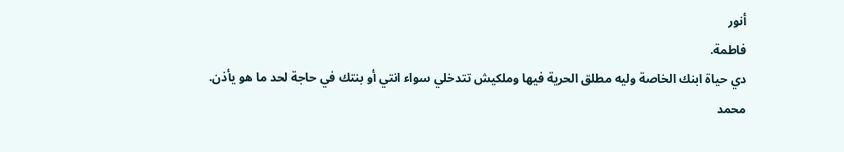أنور
فاطمة.
دي حياة ابنك الخاصة وليه مطلق الحرية فيها وملكيش تتدخلي سواء انتي أو بنتك في حاجة لحد ما هو يأذن.
محمد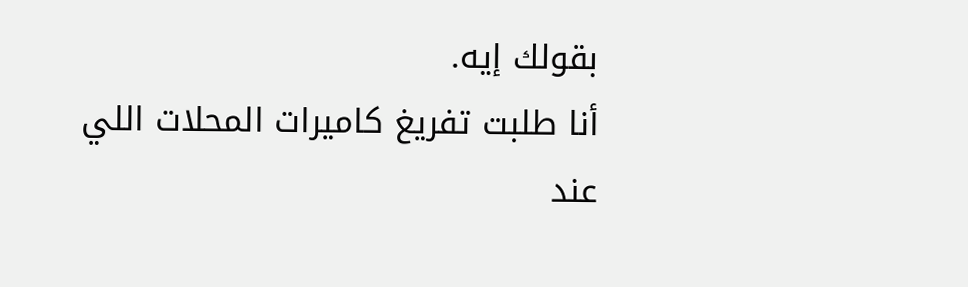بقولك إيه.
أنا طلبت تفريغ كاميرات المحلات اللي عند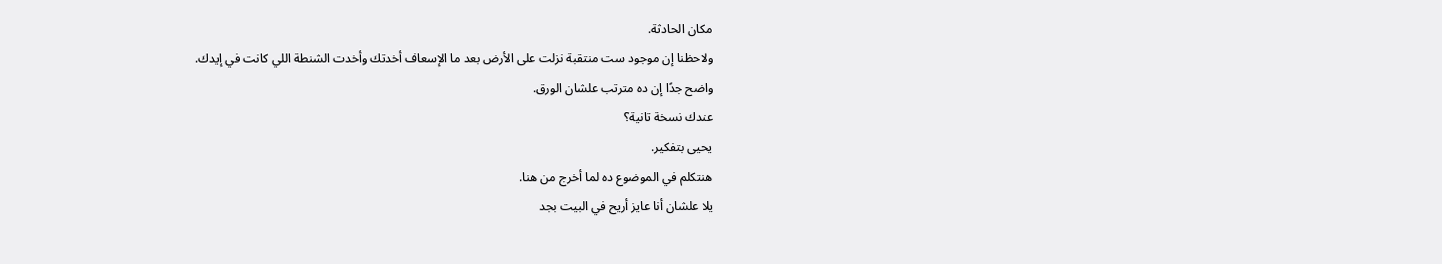مكان الحادثة.
ولاحظنا إن موجود ست منتقبة نزلت على الأرض بعد ما الإسعاف أخدتك وأخدت الشنطة اللي كانت في إيدك.
واضح جدًا إن ده مترتب علشان الورق.
عندك نسخة تانية؟
يحيى بتفكير.
هنتكلم في الموضوع ده لما أخرج من هنا.
يلا علشان أنا عايز أريح في البيت بجد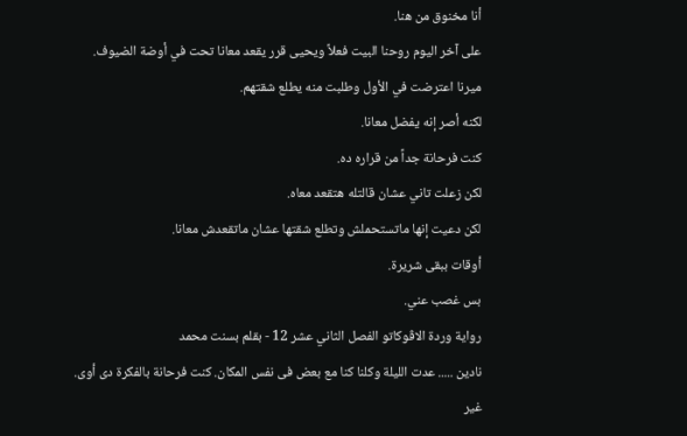أنا مخنوق من هنا.
على آخر اليوم روحنا البيت فعلاً ويحيى قرر يقعد معانا تحت في أوضة الضيوف.
ميرنا اعترضت في الأول وطلبت منه يطلع شقتهم.
لكنه أصر إنه يفضل معانا.
كنت فرحانة جداً من قراره ده.
لكن زعلت تاني عشان قالتله هتقعد معاه.
لكن دعيت إنها ماتستحملش وتطلع شقتها عشان ماتقعدش معانا.
أوقات ببقى شريرة.
بس غصب عني.
رواية وردة الاڤوكاتو الفصل الثاني عشر 12 - بقلم بسنت محمد
نادين ..... عدت الليلة وكلنا كنا مع بعض فى نفس المكان. كنت فرحانة بالفكرة دى أوى. غير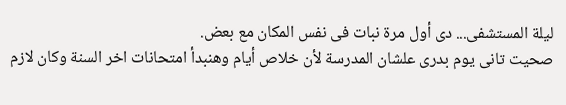ليلة المستشفى... دى أول مرة نبات فى نفس المكان مع بعض.
صحيت تانى يوم بدرى علشان المدرسة لأن خلاص أيام وهنبدأ امتحانات اخر السنة وكان لازم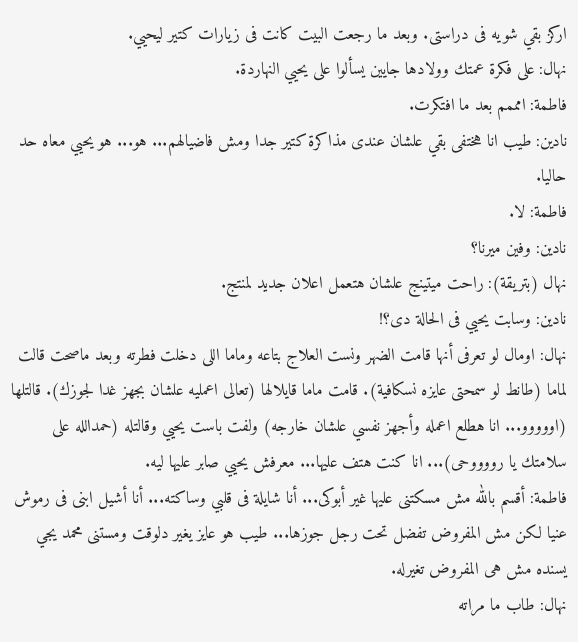اركز بقي شويه فى دراستى. وبعد ما رجعت البيت كانت فى زيارات كتير ليحيي.
نهال: على فكرة عمتك وولادها جايين يسألوا على يحيي النهاردة.
فاطمة: امممم بعد ما افتكرت.
نادين: طيب انا هختفى بقي علشان عندى مذاكرة كتير جدا ومش فاضيالهم... هو... هو يحيي معاه حد حاليا.
فاطمة: لا.
نادين: وفين ميرنا؟
نهال (بتريقة): راحت ميتينج علشان هتعمل اعلان جديد لمنتج.
نادين: وسابت يحيي فى الحالة دى؟!
نهال: اومال لو تعرفى أنها قامت الضهر ونست العلاج بتاعه وماما اللى دخلت فطرته وبعد ماصحت قالت لماما (طانط لو سمحتى عايزه نسكافية). قامت ماما قايلالها (تعالى اعمليه علشان بجهز غدا لجوزك). قالتلها (اووووو... انا هطلع اعمله وأجهز نفسي علشان خارجه) ولفت باست يحيي وقالتله (حمدالله على سلامتك يا رووووحى)... انا كنت هتف عليها... معرفش يحيي صابر عليها ليه.
فاطمة: أقسم بالله مش مسكتنى عليها غير أبوكى... أنا شايلة فى قلبي وساكته... أنا أشيل ابنى فى رموش عنيا لكن مش المفروض تفضل تحت رجل جوزها... طيب هو عايز يغير دلوقت ومستنى محمد يجي يسنده مش هى المفروض تغيرله.
نهال: طاب ما مراته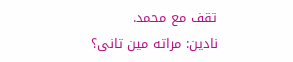تقف مع محمد.
نادين: مراته مين تانى؟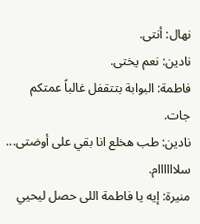نهال: أنتى.
نادين: نعم يختى.
فاطمة: البوابة بتتقفل غالباً عمتكم جات.
نادين: طب هخلع انا بقي على أوضتى... سلاااااام.
منيرة: إيه يا فاطمة اللى حصل ليحيي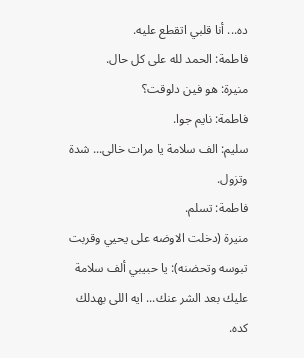ده... أنا قلبي اتقطع عليه.
فاطمة: الحمد لله على كل حال.
منيرة: هو فين دلوقت؟
فاطمة: نايم جوا.
سليم: الف سلامة يا مرات خالى... شدة وتزول.
فاطمة: تسلم.
منيرة (دخلت الاوضه على يحيي وقربت تبوسه وتحضنه): يا حبيبي ألف سلامة عليك بعد الشر عنك... ايه اللى بهدلك كده.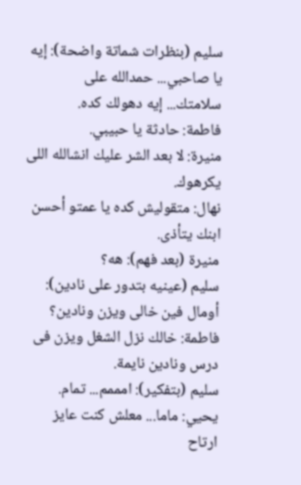سليم (بنظرات شماتة واضحة): إيه يا صاحبي... حمدالله على سلامتك... إيه دهولك كده.
فاطمة: حادثة يا حبيبي.
منيرة: لا بعد الشر عليك انشالله اللى يكرهوك.
نهال: متقوليش كده يا عمتو أحسن ابنك يتأذى.
منيرة (بعد فهم): هه؟
سليم (عينيه بتدور على نادين): أومال فين خالى ويزن ونادين؟
فاطمة: خالك نزل الشغل ويزن فى درس ونادين نايمة.
سليم (بتفكير): امممم... تمام.
يحيي: ماما... معلش كنت عايز ارتاح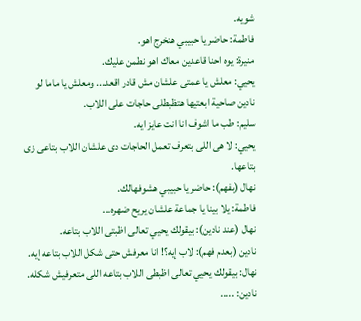شويه.
فاطمة: حاضر يا حبيبي هنخرج اهو.
منيرة: يوه احنا قاعدين معاك اهو نطمن عليك.
يحيي: معلش يا عمتى علشان مش قادر اقعد... ومعلش يا ماما لو نادين صاحية ابعتيها هتظبطلى حاجات على اللاب.
سليم: طب ما اشوف انا انت عايز ايه.
يحيي: لا هى اللى بتعرف تعمل الحاجات دى علشان اللاب بتاعى زى بتاعها.
نهال (بفهم): حاضر يا حبيبي هشوفهالك.
فاطمة: يلا بينا يا جماعة علشان يريح ضهره...
نهال (عند نادين): بيقولك يحيي تعالى اظبتى اللاب بتاعه.
نادين (بعدم فهم): لاب إيه؟! انا معرفش حتى شكل اللاب بتاعه إيه.
نهال: بيقولك يحيي تعالى اظبطى اللاب بتاعه اللى متعرفيش شكله.
نادين: .....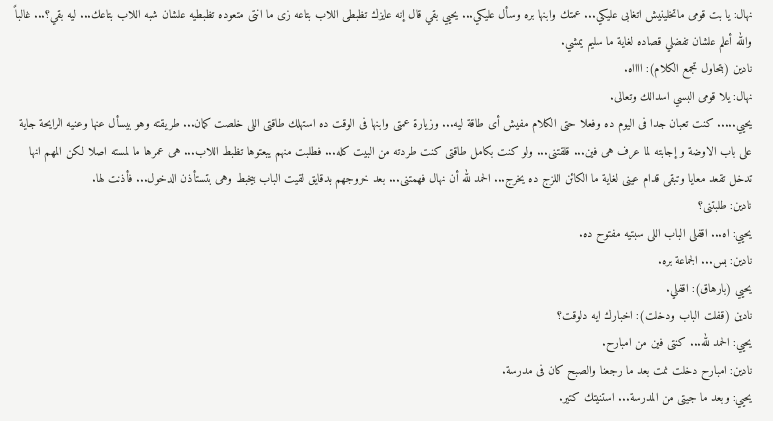نهال: يا بت قومى ماتخلينيش اتغابى عليكي... عمتك وابنها بره وسأل عليكي... يحيي بقي قال إنه عايزك تظبطى اللاب بتاعه زى ما انتى متعوده تظبطيه علشان شبه اللاب بتاعك... ليه بقي؟... غالباً والله أعلم علشان تفضلي قصاده لغاية ما سليم يمشي.
نادين (بتحاول تجمع الكلام): ااااه.
نهال: يلا قومى البسي اسدالك وتعالى.
يحيي..... كنت تعبان جدا فى اليوم ده وفعلا حتى الكلام مفيش أى طاقة ليه... وزيارة عمتى وابنها فى الوقت ده استهلك طاقتى اللى خلصت كمان... طريقته وهو بيسأل عنها وعنيه الرايحة جاية على باب الاوضة و إجابته لما عرف هى فين... قلقتنى... ولو كنت بكامل طاقتى كنت طردته من البيت كله... فطلبت منهم يبعتوها تظبط اللاب... هى عمرها ما لمسته اصلا لكن المهم انها تدخل تقعد معايا وتبقى قدام عينى لغاية ما الكائن اللزج ده يخرج... الحمد لله أن نهال فهمتنى... بعد خروجهم بدقايق لقيت الباب بيخبط وهى بتستأذن الدخول... فأذنت لها.
نادين: طلبتنى؟
يحيي: اه... اقفلى الباب اللى سبتيه مفتوح ده.
نادين: بس... الجماعة بره.
يحيي (بارهاق): اقفلي.
نادين (قفلت الباب ودخلت): اخبارك ايه دلوقت؟
يحيي: الحمد لله... كنتى فين من امبارح.
نادين: امبارح دخلت نمت بعد ما رجعنا والصبح كان فى مدرسة.
يحيي: وبعد ما جيتى من المدرسة... استنيتك كتير.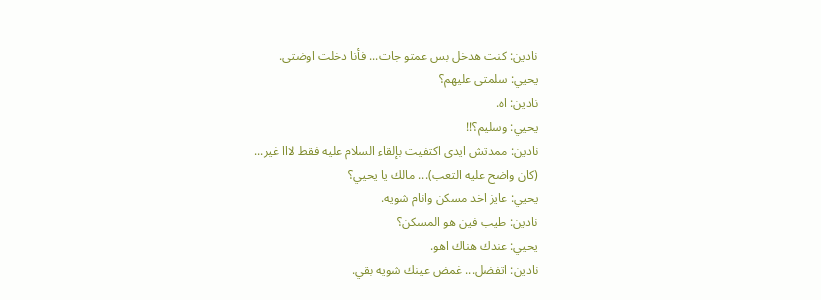نادين: كنت هدخل بس عمتو جات... فأنا دخلت اوضتى.
يحيي: سلمتى عليهم؟
نادين: اه.
يحيي: وسليم؟!!
نادين: ممدتش ايدى اكتفيت بإلقاء السلام عليه فقط لااا غير...
(كان واضح عليه التعب)... مالك يا يحيي؟
يحيي: عايز اخد مسكن وانام شويه.
نادين: طيب فين هو المسكن؟
يحيي: عندك هناك اهو.
نادين: اتفضل... غمض عينك شويه بقي.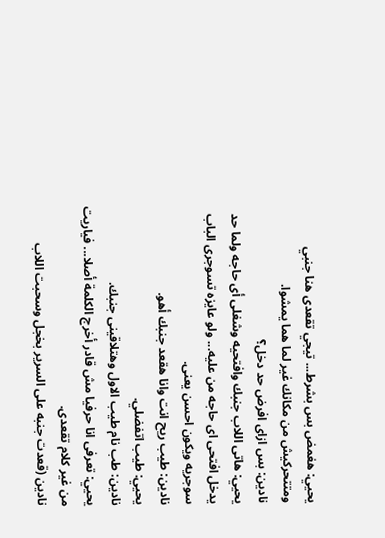يحيي: هغمض بس بشرط... تيجي تقعدى هنا جنبي ومتتحركيش من مكانك غير لما هما يمشوا.
نادين: بس ازاى افرض حد دخل؟
يحيي: هاتى اللاب جنبك وافتحيه وشغلى أى حاجه ولما حد يدخل افتحى اى حاجه من عليه... ولو عايزه تسوجرى الباب سوجريه ويكون احسن يعنى.
نادين: طيب ريح انت وانا هقعد جنبك أهو.
يحيي: طيب اتفضلي.
نادين: طب نام طيب الاول وهتلاقينى جنبك.
يحيي: تعرفى انا حرفيا مش قادر أخرج الكلمة أصلا... فياريت من غير كلام تقعدى.
نادين (قعدت جنبه على السرير بخجل وسحبت اللاب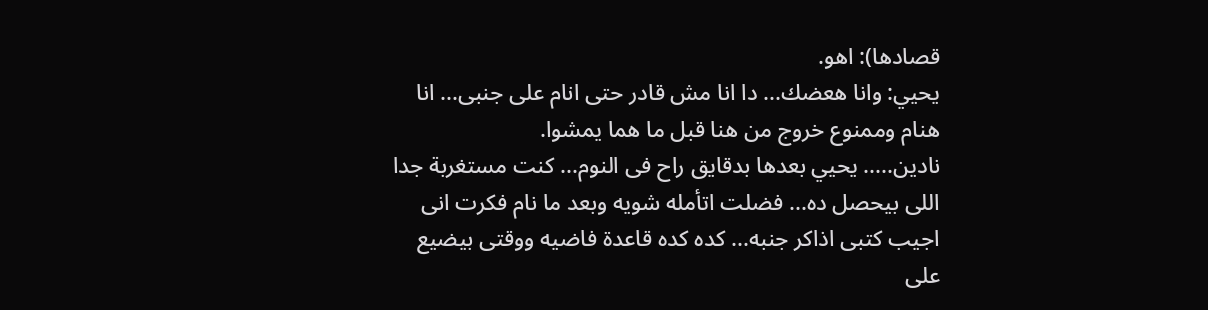قصادها): اهو.
يحيي: وانا هعضك... دا انا مش قادر حتى انام على جنبى... انا هنام وممنوع خروج من هنا قبل ما هما يمشوا.
نادين..... يحيي بعدها بدقايق راح فى النوم... كنت مستغربة جدا اللى بيحصل ده... فضلت اتأمله شويه وبعد ما نام فكرت انى اجيب كتبى اذاكر جنبه... كده كده قاعدة فاضيه ووقتى بيضيع على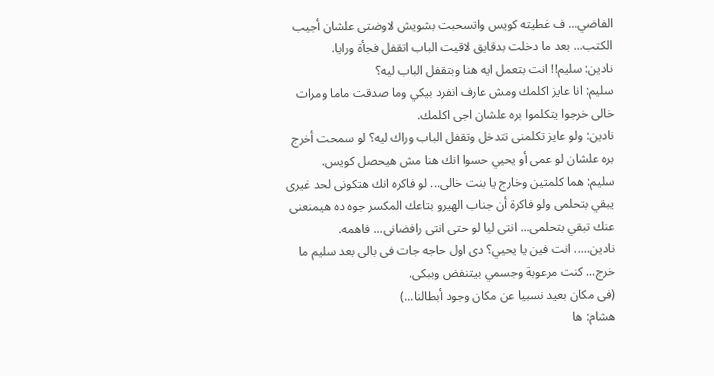الفاضي... ف غطيته كويس واتسحبت بشويش لاوضتى علشان أجيب الكتب... بعد ما دخلت بدقايق لاقيت الباب اتقفل فجأة ورايا.
نادين: سليم!! انت بتعمل ايه هنا وبتقفل الباب ليه؟
سليم: انا عايز اكلمك ومش عارف انفرد بيكي وما صدقت ماما ومرات خالى خرجوا يتكلموا بره علشان اجى اكلمك.
نادين: ولو عايز تكلمنى تتدخل وتقفل الباب وراك ليه؟ لو سمحت أخرج بره علشان لو عمى أو يحيي حسوا انك هنا مش هيحصل كويس.
سليم: هما كلمتين وخارج يا بنت خالى... لو فاكره انك هتكونى لحد غيرى يبقي بتحلمى ولو فاكرة أن جناب الهيرو بتاعك المكسر جوه ده هيمنعنى عنك تبقي بتحلمى... انتى ليا لو حتى انتى رافضانى... فاهمه.
نادين..... انت فين يا يحيي؟ دى اول حاجه جات فى بالى بعد سليم ما خرج... كنت مرعوبة وجسمي بيتنفض وببكى.
(فى مكان بعيد نسبيا عن مكان وجود أبطالنا...)
هشام: ها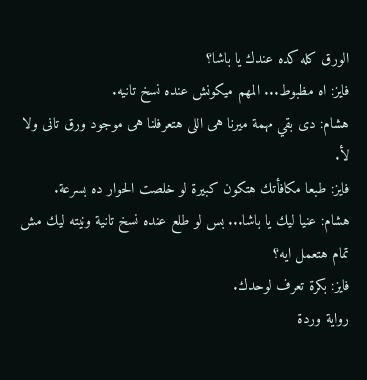الورق كله كده عندك يا باشا؟
فايز: اه مظبوط... المهم ميكونش عنده نسخ تانيه.
هشام: دى بقي مهمة ميرنا هى اللى هتعرفلنا هى موجود ورق تانى ولا لأ.
فايز: طبعا مكافأتك هتكون كبيرة لو خلصت الحوار ده بسرعة.
هشام: عنيا ليك يا باشا... بس لو طلع عنده نسخ تانية ونيته ليك مش تمام هتعمل ايه؟
فايز: بكرة تعرف لوحدك.
رواية وردة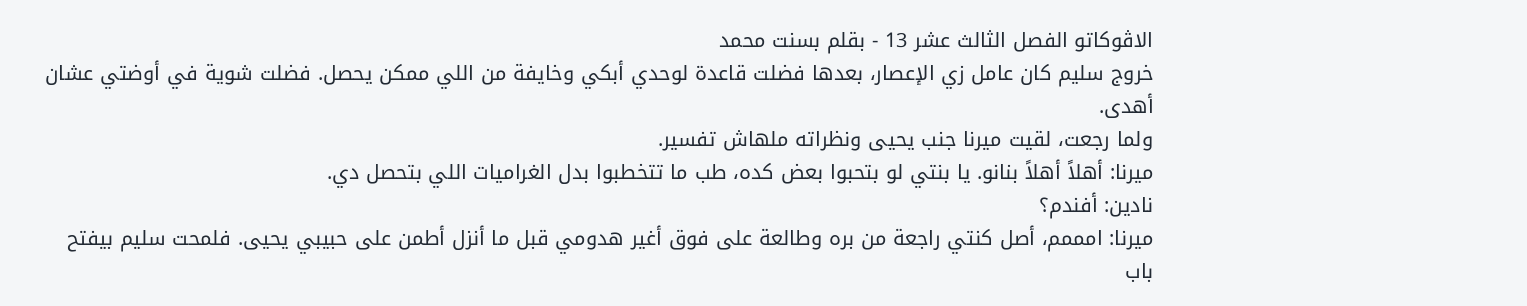الاڤوكاتو الفصل الثالث عشر 13 - بقلم بسنت محمد
خروج سليم كان عامل زي الإعصار، بعدها فضلت قاعدة لوحدي أبكي وخايفة من اللي ممكن يحصل. فضلت شوية في أوضتي عشان أهدى.
ولما رجعت، لقيت ميرنا جنب يحيى ونظراته ملهاش تفسير.
ميرنا: أهلاً أهلاً بنانو. يا بنتي لو بتحبوا بعض كده، طب ما تتخطبوا بدل الغراميات اللي بتحصل دي.
نادين: أفندم؟
ميرنا: امممم، أصل كنتي راجعة من بره وطالعة على فوق أغير هدومي قبل ما أنزل أطمن على حبيبي يحيى. فلمحت سليم بيفتح باب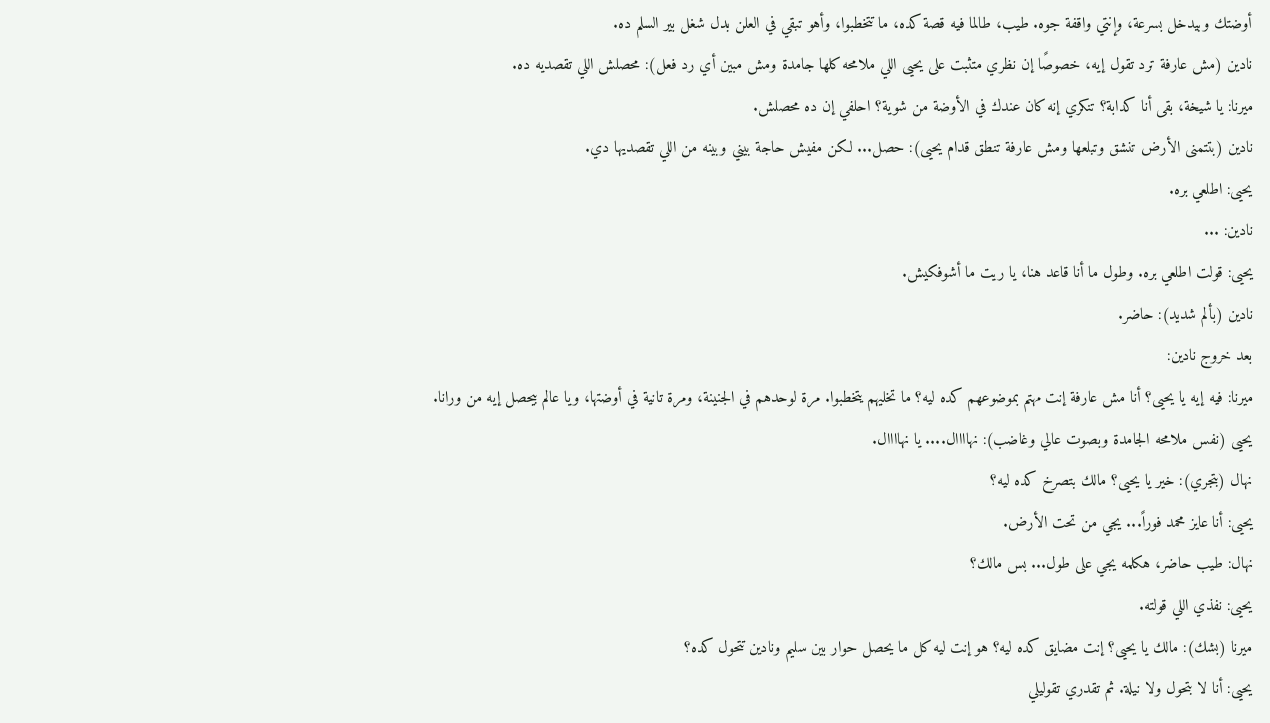أوضتك وبيدخل بسرعة، وإنتي واقفة جوه. طيب، طالما فيه قصة كده، ما تتخطبوا، وأهو تبقي في العلن بدل شغل بير السلم ده.
نادين (مش عارفة ترد تقول إيه، خصوصًا إن نظري متثبت على يحيى اللي ملامحه كلها جامدة ومش مبين أي رد فعل): محصلش اللي تقصديه ده.
ميرنا: يا شيخة، بقى أنا كدابة؟ تنكري إنه كان عندك في الأوضة من شوية؟ احلفي إن ده محصلش.
نادين (بتتمنى الأرض تنشق وتبلعها ومش عارفة تنطق قدام يحيى): حصل... لكن مفيش حاجة بيني وبينه من اللي تقصديها دي.
يحيى: اطلعي بره.
نادين: ...
يحيى: قولت اطلعي بره. وطول ما أنا قاعد هنا، يا ريت ما أشوفكيش.
نادين (بألم شديد): حاضر.
بعد خروج نادين:
ميرنا: فيه إيه يا يحيى؟ أنا مش عارفة إنت مهتم بموضوعهم كده ليه؟ ما تخليهم يتخطبوا. مرة لوحدهم في الجنينة، ومرة تانية في أوضتها، ويا عالم بيحصل إيه من ورانا.
يحيى (نفس ملامحه الجامدة وبصوت عالي وغاضب): نهاااال.... يا نهاااال.
نهال (بتجري): خير يا يحيى؟ مالك بتصرخ كده ليه؟
يحيى: أنا عايز محمد فوراً... يجي من تحت الأرض.
نهال: طيب حاضر، هكلمه يجي على طول... بس مالك؟
يحيى: نفذي اللي قولته.
ميرنا (بشك): مالك يا يحيى؟ إنت مضايق كده ليه؟ هو إنت ليه كل ما يحصل حوار بين سليم ونادين تتحول كده؟
يحيى: أنا لا بتحول ولا نيلة. ثم تقدري تقوليلي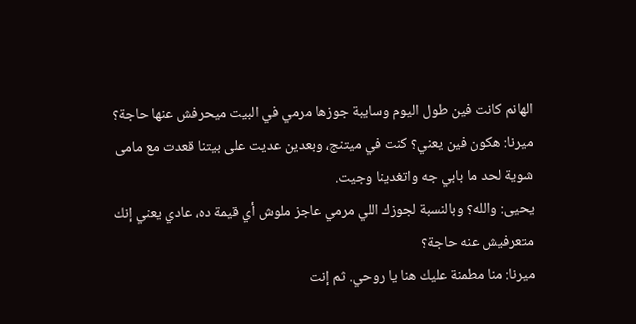الهانم كانت فين طول اليوم وسايبة جوزها مرمي في البيت ميحرفش عنها حاجة؟
ميرنا: هكون فين يعني؟ كنت في ميتنج، وبعدين عديت على بيتنا قعدت مع مامى شوية لحد ما بابي جه واتغدينا وجيت.
يحيى: والله؟ وبالنسبة لجوزك اللي مرمي عاجز ملوش أي قيمة ده، عادي يعني إنك متعرفيش عنه حاجة؟
ميرنا: منا مطمنة عليك هنا يا روحي. ثم إنت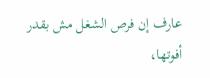عارف إن فرص الشغل مش بقدر أفوتها،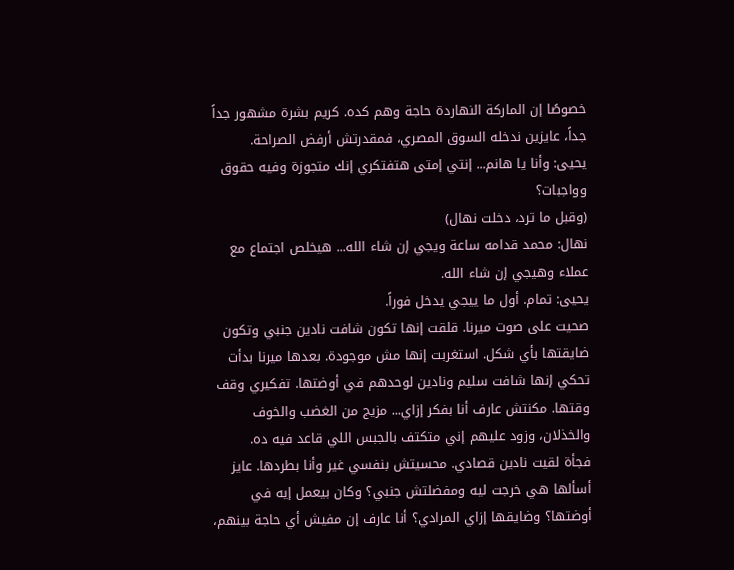خصوصًا إن الماركة النهاردة حاجة وهم كده. كريم بشرة مشهور جداً جداً، عايزين ندخله السوق المصري، فمقدرتش أرفض الصراحة.
يحيى: وأنا يا هانم... إنتي إمتى هتفتكري إنك متجوزة وفيه حقوق وواجبات؟
(وقبل ما ترد، دخلت نهال)
نهال: محمد قدامه ساعة ويجي إن شاء الله... هيخلص اجتماع مع عملاء وهيجي إن شاء الله.
يحيى: تمام. أول ما ييجي يدخل فوراً.
صحيت على صوت ميرنا. قلقت إنها تكون شافت نادين جنبي وتكون ضايقتها بأي شكل. استغربت إنها مش موجودة. بعدها ميرنا بدأت تحكي إنها شافت سليم ونادين لوحدهم في أوضتها. تفكيري وقف وقتها. مكنتش عارف أنا بفكر إزاي... مزيج من الغضب والخوف والخذلان، وزود عليهم إني متكتف بالجبس اللي قاعد فيه ده.
فجأة لقيت نادين قصادي. محسيتش بنفسي غير وأنا بطردها. عايز أسألها هي خرجت ليه ومفضلتش جنبي؟ وكان بيعمل إيه في أوضتها؟ وضايقها إزاي المرادي؟ أنا عارف إن مفيش أي حاجة بينهم،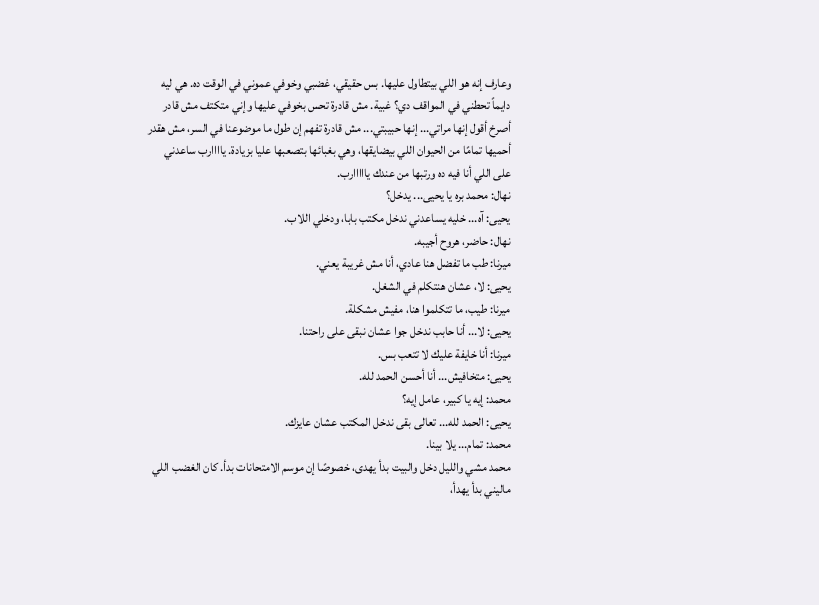وعارف إنه هو اللي بيتطاول عليها. بس حقيقي، غضبي وخوفي عموني في الوقت ده. هي ليه دايماً تحطني في المواقف دي؟ غبية. مش قادرة تحس بخوفي عليها وإني متكتف مش قادر أصرخ أقول إنها مراتي... إنها حبيبتي... مش قادرة تفهم إن طول ما موضوعنا في السر، مش هقدر أحميها تمامًا من الحيوان اللي بيضايقها، وهي بغبائها بتصعبها عليا بزيادة. ياااارب ساعدني على اللي أنا فيه ده ورتبها من عندك يااااارب.
نهال: محمد بره يا يحيى... يدخل؟
يحيى: آه... خليه يساعدني ندخل مكتب بابا، ودخلي اللاب.
نهال: حاضر، هروح أجيبه.
ميرنا: طب ما تفضل هنا عادي، أنا مش غريبة يعني.
يحيى: لا، عشان هنتكلم في الشغل.
ميرنا: طيب، ما تتكلموا هنا، مفيش مشكلة.
يحيى: لا... أنا حابب ندخل جوا عشان نبقى على راحتنا.
ميرنا: أنا خايفة عليك لا تتعب بس.
يحيى: متخافيش... أنا أحسن الحمد لله.
محمد: إيه يا كبير، عامل إيه؟
يحيى: الحمد لله... تعالى بقى ندخل المكتب عشان عايزك.
محمد: تمام... يلا بينا.
محمد مشي والليل دخل والبيت بدأ يهدى، خصوصًا إن موسم الامتحانات بدأ. كان الغضب اللي ماليني بدأ يهدأ،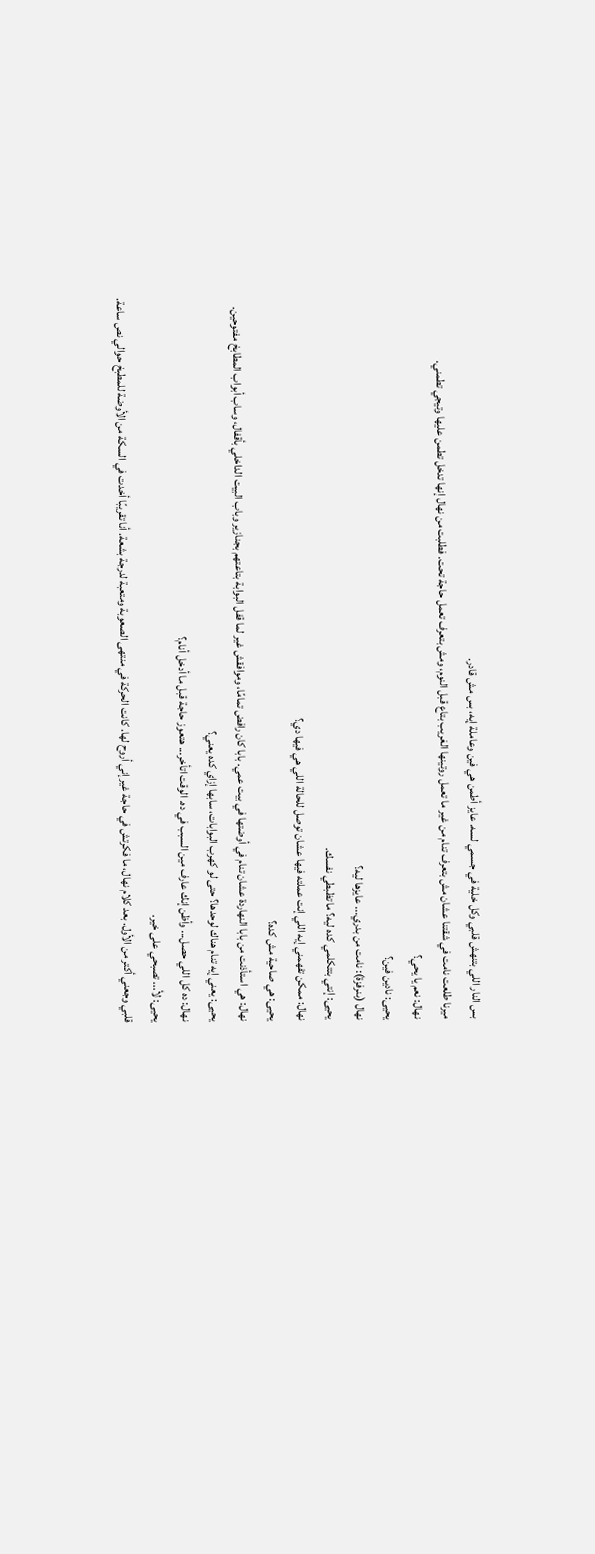بس النار اللي بتنهش قلبي وكل خلية في جسمي لسه. عايز أطمن هي فين وعاملة إيه، بس مش قادر.
ميرنا طلعت نامت في شقتنا عشان مش بتعرف تنام من غير ما تعمل روتينها الغريب بتاع قبل النوم، ومش بتعرف تعمل حاجة تحت. فطلبت من نهال إنها تدخل تطمن عليها وتيجي تطمني.
نهال: نعم يا يحي؟
يحيى: نادين فين؟
نهال (بنرفزة): نامت من بدري... عايزها ليه؟
يحيى: إنتي بتتكلمي كده ليه؟ ما تظبطي نفسك.
نهال: ممكن تفهمني إيه اللي إنت عملته فيها عشان توصل للحالة اللي هي فيها دي؟
يحيى: هي صاحية مش كده؟
نهال: هي استأذنت من بابا النهاردة عشان تنام في أوضتها في بيت عمي. بابا كان رافض تمامًا، وموافقش غير لما قفل البوابة بتاعتهم بجنازير وباب البيت الداخلي بأقفال، وساب أبواب المطابخ مفتوحين.
يحيى: يعني إيه تنام هناك لوحدها؟ حتى لو كهرب البوابات، سابها إزاي كده يعني؟
نهال: ده كل اللي حصل... وأظن إنك عارف مين السبب في ده. الوقت اتأخر... هتعوز حاجة قبل ما أدخل أنام؟
يحيى: لأ... تصبحي على خير.
قلبي وجعني أكتر من الأول. بعد كلام نهال، ما فكرتش في حاجة غير إني أروح لها. كانت الحركة في منتهى الصعوبة ومتعبة لدرجة بشعة. أنا تقريبًا أخدت في السكة من الأوضة للمطبخ حوالي نص ساعة.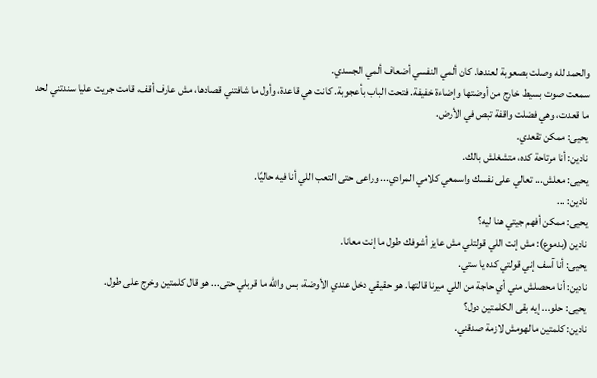والحمد لله وصلت بصعوبة لعندها. كان ألمي النفسي أضعاف ألمي الجسدي.
سمعت صوت بسيط خارج من أوضتها وإضاءة خفيفة. فتحت الباب بأعجوبة. كانت هي قاعدة، وأول ما شافتني قصادها، مش عارف أقف، قامت جريت عليا سندتني لحد ما قعدت، وهي فضلت واقفة تبص في الأرض.
يحيى: ممكن تقعدي.
نادين: أنا مرتاحة كده، متشغلش بالك.
يحيى: معلش... تعالي على نفسك واسمعي كلامي المرادي... وراعى حتى التعب اللي أنا فيه حاليًا.
نادين: ...
يحيى: ممكن أفهم جيتي هنا ليه؟
نادين (بدموع): مش إنت اللي قولتلي مش عايز أشوفك طول ما إنت معانا.
يحيى: أنا آسف إني قولتي كده يا ستي.
نادين: أنا محصلش مني أي حاجة من اللي ميرنا قالتها. هو حقيقي دخل عندي الأوضة، بس والله ما قربلي حتى... هو قال كلمتين وخرج على طول.
يحيى: حلو... إيه بقى الكلمتين دول؟
نادين: كلمتين مالهومش لازمة صدقني.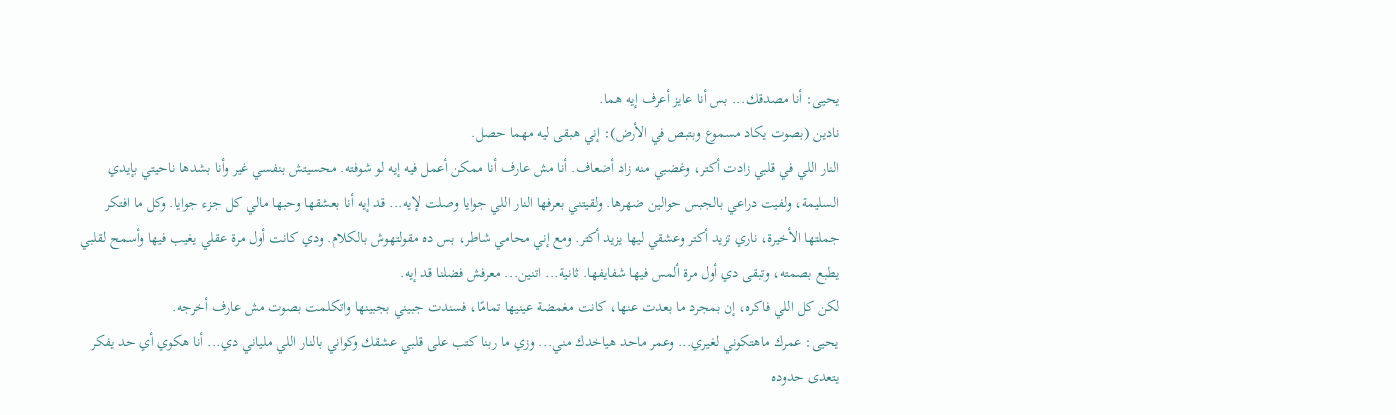يحيى: أنا مصدقك... بس أنا عايز أعرف إيه هما.
نادين (بصوت يكاد مسموع وبتبص في الأرض): إني هبقى ليه مهما حصل.
النار اللي في قلبي زادت أكتر، وغضبي منه زاد أضعاف. أنا مش عارف أنا ممكن أعمل فيه إيه لو شوفته. محسيتش بنفسي غير وأنا بشدها ناحيتي بإيدي السليمة، ولفيت دراعي بالجبس حوالين ضهرها. ولقيتني بعرفها النار اللي جوايا وصلت لإيه... قد إيه أنا بعشقها وحبها مالي كل جزء جوايا. وكل ما افتكر جملتها الأخيرة، ناري تزيد أكتر وعشقي ليها يزيد أكتر. ومع إني محامي شاطر، بس ده مقولتهوش بالكلام. ودي كانت أول مرة عقلي يغيب فيها وأسمح لقلبي يطبع بصمته، وتبقى دي أول مرة ألمس فيها شفايفها. ثانية... اتنين... معرفش فضلنا قد إيه.
لكن كل اللي فاكره، إن بمجرد ما بعدت عنها، كانت مغمضة عينيها تمامًا، فسندت جبيني بجبينها واتكلمت بصوت مش عارف أخرجه.
يحيى: عمرك ماهتكوني لغيري... وعمر ماحد هياخدك مني... وزي ما ربنا كتب على قلبي عشقك وكواني بالنار اللي ملياني دي... أنا هكوي أي حد يفكر يتعدى حدوده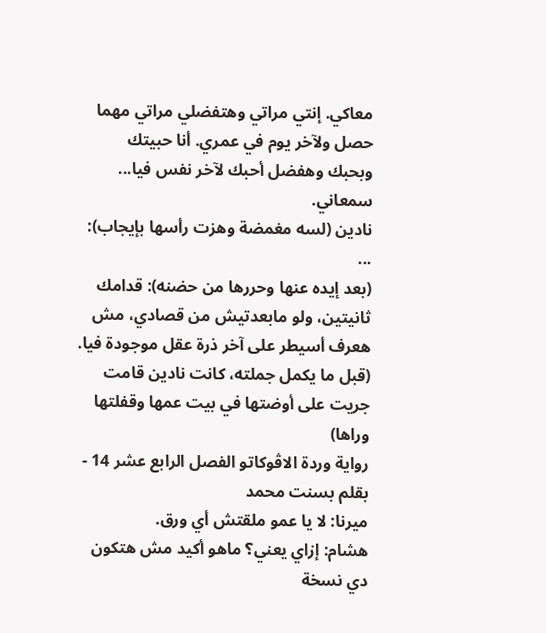معاكي. إنتي مراتي وهتفضلي مراتي مهما حصل ولآخر يوم في عمري. أنا حبيتك وبحبك وهفضل أحبك لآخر نفس فيا... سمعاني.
نادين (لسه مغمضة وهزت رأسها بإيجاب): ...
(بعد إيده عنها وحررها من حضنه): قدامك ثانيتين، ولو مابعدتيش من قصادي، مش هعرف أسيطر على آخر ذرة عقل موجودة فيا.
(قبل ما يكمل جملته، كانت نادين قامت جريت على أوضتها في بيت عمها وقفلتها وراها)
رواية وردة الاڤوكاتو الفصل الرابع عشر 14 - بقلم بسنت محمد
ميرنا: لا يا عمو ملقتش أي ورق.
هشام: إزاي يعني؟ ماهو أكيد مش هتكون دي نسخة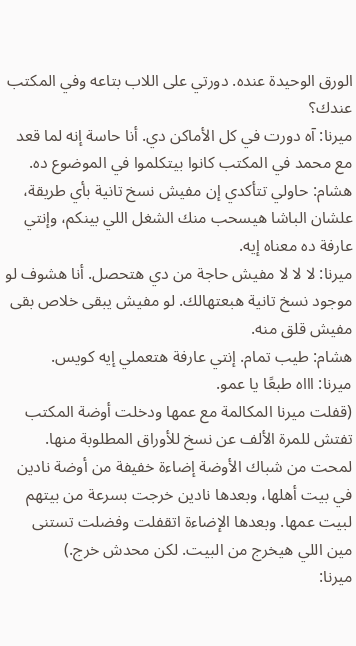الورق الوحيدة عنده. دورتي على اللاب بتاعه وفي المكتب عندك؟
ميرنا: آه دورت في كل الأماكن دي. أنا حاسة إنه لما قعد مع محمد في المكتب كانوا بيتكلموا في الموضوع ده.
هشام: حاولي تتأكدي إن مفيش نسخ تانية بأي طريقة، علشان الباشا هيسحب منك الشغل اللي بينكم، وإنتي عارفة ده معناه إيه.
ميرنا: لا لا لا مفيش حاجة من دي هتحصل. أنا هشوف لو موجود نسخ تانية هبعتهالك. لو مفيش يبقى خلاص بقى مفيش قلق منه.
هشام: طيب تمام. إنتي عارفة هتعملي إيه كويس.
ميرنا: اااه طبعًا يا عمو.
(قفلت ميرنا المكالمة مع عمها ودخلت أوضة المكتب تفتش للمرة الألف عن نسخ للأوراق المطلوبة منها. لمحت من شباك الأوضة إضاءة خفيفة من أوضة نادين في بيت أهلها، وبعدها نادين خرجت بسرعة من بيتهم لبيت عمها. وبعدها الإضاءة اتقفلت وفضلت تستنى مين اللي هيخرج من البيت. لكن محدش خرج.)
ميرنا: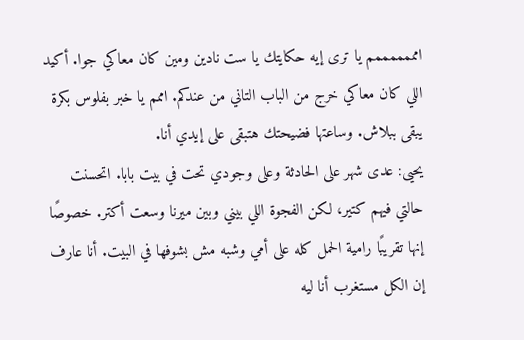امممممممم يا ترى إيه حكايتك يا ست نادين ومين كان معاكي جوا. أكيد اللي كان معاكي خرج من الباب التاني من عندكم. اممم يا خبر بفلوس بكرة يبقى ببلاش. وساعتها فضيحتك هتبقى على إيدي أنا.
يحيى: عدى شهر على الحادثة وعلى وجودي تحت في بيت بابا. اتحسنت حالتي فيهم كتير، لكن الفجوة اللي بيني وبين ميرنا وسعت أكتر. خصوصًا إنها تقريبًا رامية الحمل كله على أمي وشبه مش بشوفها في البيت. أنا عارف إن الكل مستغرب أنا ليه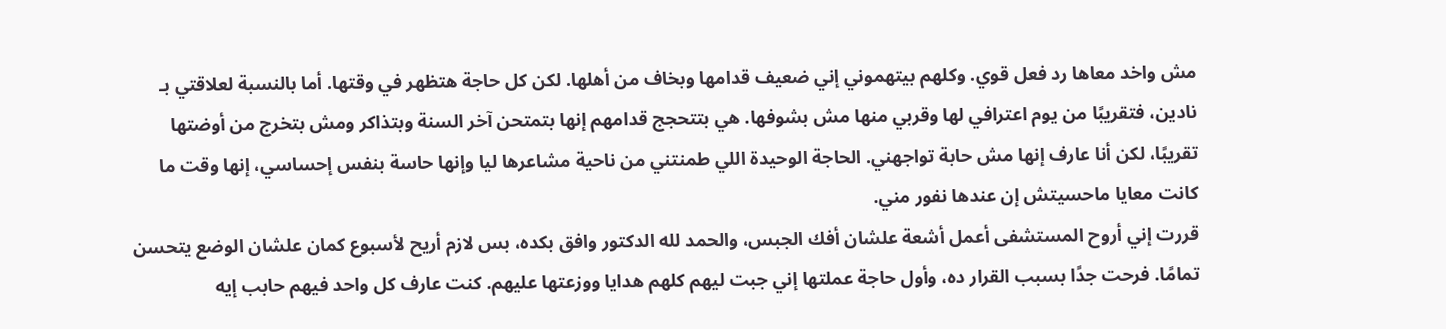مش واخد معاها رد فعل قوي. وكلهم بيتهموني إني ضعيف قدامها وبخاف من أهلها. لكن كل حاجة هتظهر في وقتها. أما بالنسبة لعلاقتي بـ نادين، فتقريبًا من يوم اعترافي لها وقربي منها مش بشوفها. هي بتتحجج قدامهم إنها بتمتحن آخر السنة وبتذاكر ومش بتخرج من أوضتها تقريبًا، لكن أنا عارف إنها مش حابة تواجهني. الحاجة الوحيدة اللي طمنتني من ناحية مشاعرها ليا وإنها حاسة بنفس إحساسي، إنها وقت ما كانت معايا ماحسيتش إن عندها نفور مني.
قررت إني أروح المستشفى أعمل أشعة علشان أفك الجبس، والحمد لله الدكتور وافق بكده، بس لازم أريح لأسبوع كمان علشان الوضع يتحسن تمامًا. فرحت جدًا بسبب القرار ده، وأول حاجة عملتها إني جبت ليهم كلهم هدايا ووزعتها عليهم. كنت عارف كل واحد فيهم حابب إيه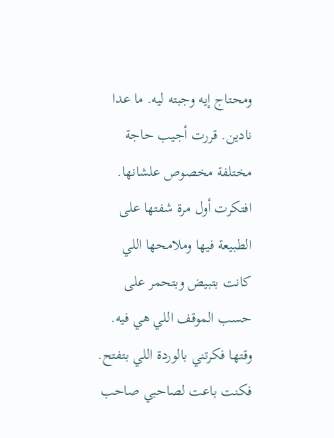ومحتاج إيه وجبته ليه. ما عدا نادين. قررت أجيب حاجة مختلفة مخصوص علشانها. افتكرت أول مرة شفتها على الطبيعة فيها وملامحها اللي كانت بتبيض وبتحمر على حسب الموقف اللي هي فيه. وقتها فكرتني بالوردة اللي بتفتح. فكنت باعت لصاحبي صاحب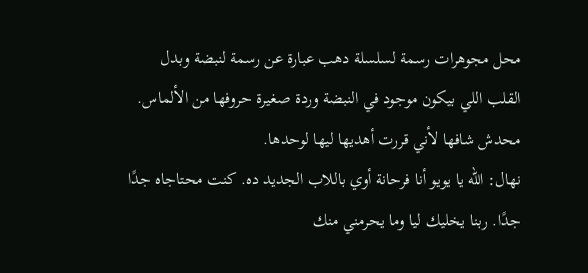محل مجوهرات رسمة لسلسلة دهب عبارة عن رسمة لنبضة وبدل القلب اللي بيكون موجود في النبضة وردة صغيرة حروفها من الألماس. محدش شافها لأني قررت أهديها ليها لوحدها.
نهال: الله يا يويو أنا فرحانة أوي باللاب الجديد ده. كنت محتاجاه جدًا جدًا. ربنا يخليك ليا وما يحرمني منك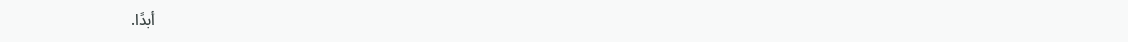أبدًا.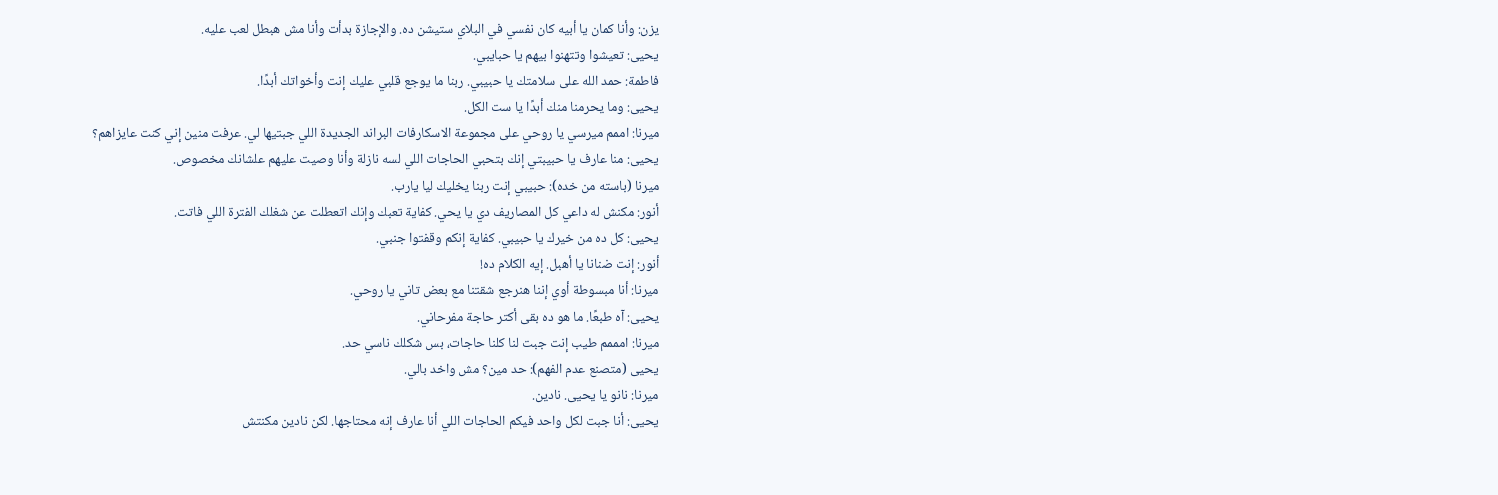يزن: وأنا كمان يا أبيه كان نفسي في البلاي ستيشن ده. والإجازة بدأت وأنا مش هبطل لعب عليه.
يحيى: تعيشوا وتتهنوا بيهم يا حبايبي.
فاطمة: حمد الله على سلامتك يا حبيبي. ربنا ما يوجع قلبي عليك إنت وأخواتك أبدًا.
يحيى: وما يحرمنا منك أبدًا يا ست الكل.
ميرنا: اممم ميرسي يا روحي على مجموعة الاسكارفات البراند الجديدة اللي جبتيها لي. عرفت منين إني كنت عايزاهم؟
يحيى: منا عارف يا حبيبتي إنك بتحبي الحاجات اللي لسه نازلة وأنا وصيت عليهم علشانك مخصوص.
ميرنا (باسته من خده): حبيبي إنت ربنا يخليك ليا يارب.
أنور: مكنش له داعي كل المصاريف دي يا يحي. كفاية تعبك وإنك اتعطلت عن شغلك الفترة اللي فاتت.
يحيى: كل ده من خيرك يا حبيبي. كفاية إنكم وقفتوا جنبي.
أنور: إنت ضنانا يا أهبل. إيه الكلام ده!
ميرنا: أنا مبسوطة أوي إننا هنرجع شقتنا مع بعض تاني يا روحي.
يحيى: آه طبعًا. ما هو ده بقى أكتر حاجة مفرحاني.
ميرنا: امممم طيب إنت جبت لنا كلنا حاجات، بس شكلك ناسي حد.
يحيى (متصنع عدم الفهم): حد مين؟ مش واخد بالي.
ميرنا: نانو يا يحيى. نادين.
يحيى: أنا جبت لكل واحد فيكم الحاجات اللي أنا عارف إنه محتاجها. لكن نادين مكنتش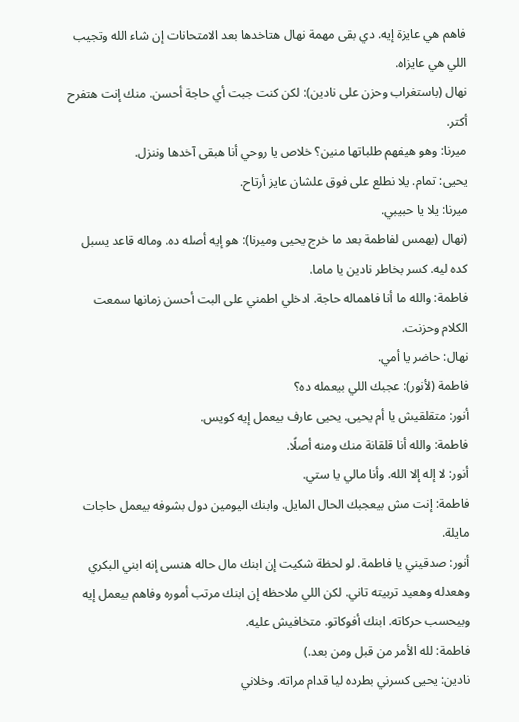فاهم هي عايزة إيه. دي بقى مهمة نهال هتاخدها بعد الامتحانات إن شاء الله وتجيب اللي هي عايزاه.
نهال (باستغراب وحزن على نادين): لكن كنت جبت أي حاجة أحسن. منك إنت هتفرح أكتر.
ميرنا: وهو هيفهم طلباتها منين؟ خلاص يا روحي أنا هبقى آخدها وننزل.
يحيى: تمام. يلا نطلع على فوق علشان عايز أرتاح.
ميرنا: يلا يا حبيبي.
(نهال (بهمس لفاطمة بعد ما خرج يحيى وميرنا): هو إيه أصله ده. وماله قاعد يسبل كده ليه. كسر بخاطر نادين يا ماما.
فاطمة: والله ما أنا فاهماله حاجة. ادخلي اطمني على البت أحسن زمانها سمعت الكلام وحزنت.
نهال: حاضر يا أمي.
فاطمة (لأنور): عجبك اللي بيعمله ده؟
أنور: متقلقيش يا أم يحيى. يحيى عارف بيعمل إيه كويس.
فاطمة: والله أنا قلقانة منك ومنه أصلًا.
أنور: لا إله إلا الله. وأنا مالي يا ستي.
فاطمة: إنت مش بيعجبك الحال المايل. وابنك اليومين دول بشوفه بيعمل حاجات مايلة.
أنور: صدقيني يا فاطمة. لو لحظة شكيت إن ابنك مال حاله هنسى إنه ابني البكري وهعدله وهعيد تربيته تاني. لكن اللي ملاحظه إن ابنك مرتب أموره وفاهم بيعمل إيه وبيحسب حركاته. ابنك أفوكاتو. متخافيش عليه.
فاطمة: لله الأمر من قبل ومن بعد.)
نادين: يحيى كسرني بطرده ليا قدام مراته. وخلاني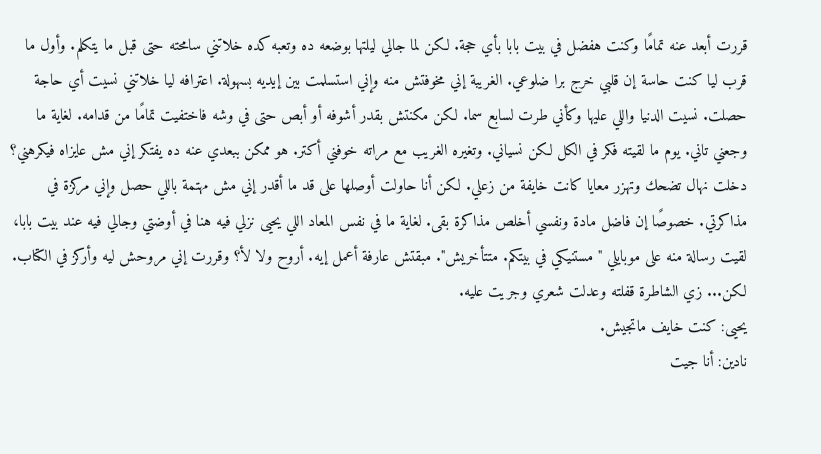قررت أبعد عنه تمامًا وكنت هفضل في بيت بابا بأي حجة. لكن لما جالي ليلتها بوضعه ده وتعبه كده خلاتني سامحته حتى قبل ما يتكلم. وأول ما قرب ليا كنت حاسة إن قلبي خرج برا ضلوعي. الغريبة إني مخوفتش منه وإني استسلمت بين إيديه بسهولة. اعترافه ليا خلاتني نسيت أي حاجة حصلت. نسيت الدنيا واللي عليها وكأني طرت لسابع سما. لكن مكنتش بقدر أشوفه أو أبص حتى في وشه فاختفيت تمامًا من قدامه. لغاية ما وجعني تاني. يوم ما لقيته فكر في الكل لكن نسياني. وتغيره الغريب مع مراته خوفني أكتر. هو ممكن ببعدي عنه ده يفتكر إني مش عايزاه فيكرهني؟
دخلت نهال تضحك وتهزر معايا كانت خايفة من زعلي. لكن أنا حاولت أوصلها على قد ما أقدر إني مش مهتمة باللي حصل وإني مركزة في مذاكرتي. خصوصًا إن فاضل مادة ونفسي أخلص مذاكرة بقى. لغاية ما في نفس المعاد اللي يحيى نزلي فيه هنا في أوضتي وجالي فيه عند بيت بابا، لقيت رسالة منه على موبايلي "مستنيكي في بيتكم. متتأخريش". مبقتش عارفة أعمل إيه. أروح ولا لأ؟ وقررت إني مروحش ليه وأركز في الكتاب. لكن... زي الشاطرة قفلته وعدلت شعري وجريت عليه.
يحيى: كنت خايف ماتجيش.
نادين: أنا جيت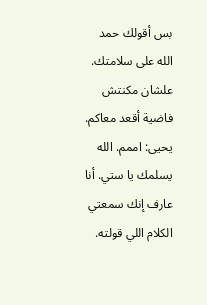بس أقولك حمد الله على سلامتك. علشان مكنتش فاضية أقعد معاكم.
يحيى: اممم. الله يسلمك يا ستي. أنا عارف إنك سمعتي الكلام اللي قولته.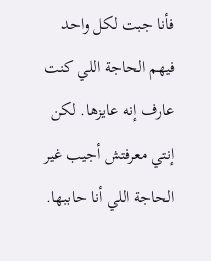فأنا جبت لكل واحد فيهم الحاجة اللي كنت عارف إنه عايزها. لكن إنتي معرفتش أجيب غير الحاجة اللي أنا حاببها.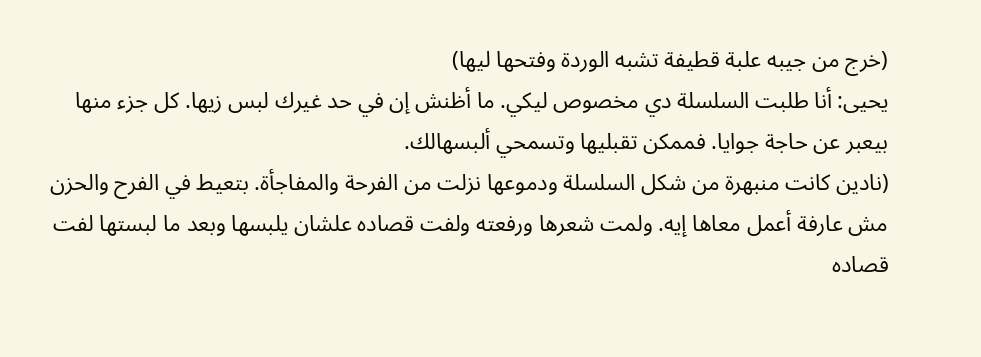(خرج من جيبه علبة قطيفة تشبه الوردة وفتحها ليها)
يحيى: أنا طلبت السلسلة دي مخصوص ليكي. ما أظنش إن في حد غيرك لبس زيها. كل جزء منها بيعبر عن حاجة جوايا. فممكن تقبليها وتسمحي ألبسهالك.
(نادين كانت منبهرة من شكل السلسلة ودموعها نزلت من الفرحة والمفاجأة. بتعيط في الفرح والحزن مش عارفة أعمل معاها إيه. ولمت شعرها ورفعته ولفت قصاده علشان يلبسها وبعد ما لبستها لفت قصاده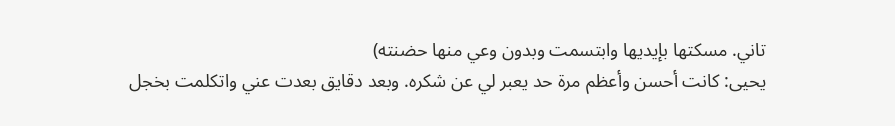تاني. مسكتها بإيديها وابتسمت وبدون وعي منها حضنته)
يحيى: كانت أحسن وأعظم مرة حد يعبر لي عن شكره. وبعد دقايق بعدت عني واتكلمت بخجل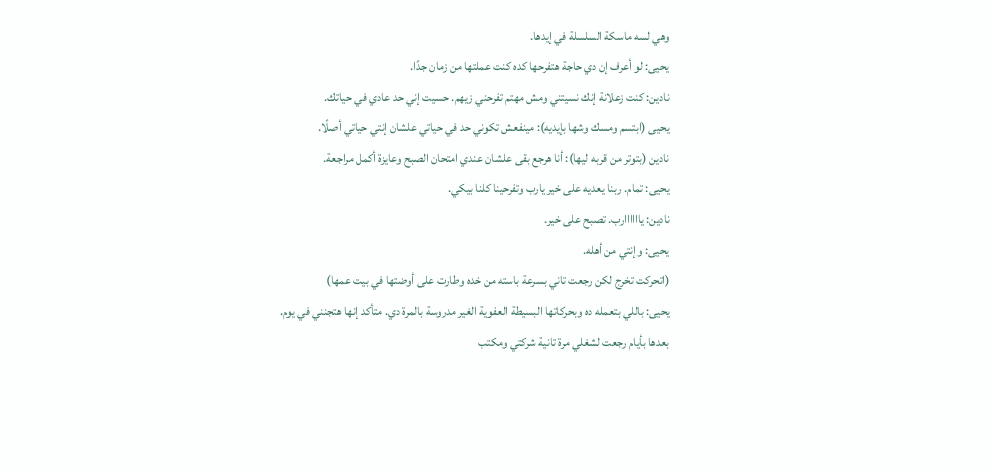وهي لسه ماسكة السلسلة في إيدها.
يحيى: لو أعرف إن دي حاجة هتفرحها كده كنت عملتها من زمان جدًا.
نادين: كنت زعلانة إنك نسيتني ومش مهتم تفرحني زيهم. حسيت إني حد عادي في حياتك.
يحيى (ابتسم ومسك وشها بإيديه): مينفعش تكوني حد في حياتي علشان إنتي حياتي أصلًا.
نادين (بتوتر من قربه ليها): أنا هرجع بقى علشان عندي امتحان الصبح وعايزة أكمل مراجعة.
يحيى: تمام. ربنا يعديه على خير يارب وتفرحينا كلنا بيكي.
نادين: ياااااارب. تصبح على خير.
يحيى: وإنتي من أهله.
(اتحركت تخرج لكن رجعت تاني بسرعة باسته من خده وطارت على أوضتها في بيت عمها)
يحيى: باللي بتعمله ده وبحركاتها البسيطة العفوية الغير مدروسة بالمرة دي. متأكد إنها هتجنني في يوم.
بعدها بأيام رجعت لشغلي مرة تانية شركتي ومكتب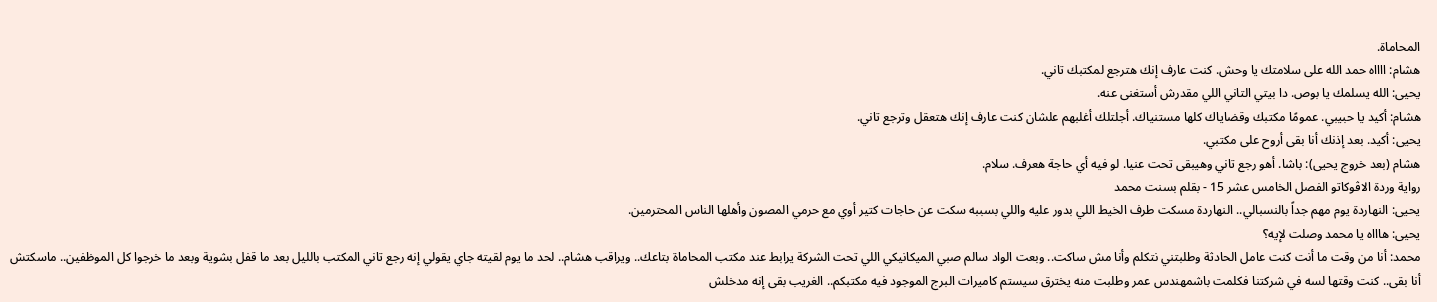المحاماة.
هشام: ااااه حمد الله على سلامتك يا وحش. كنت عارف إنك هترجع لمكتبك تاني.
يحيى: الله يسلمك يا بوص. دا بيتي التاني اللي مقدرش أستغنى عنه.
هشام: أكيد يا حبيبي. عمومًا مكتبك وقضاياك كلها مستنياك. أجلتلك أغلبهم علشان كنت عارف إنك هتعقل وترجع تاني.
يحيى: أكيد. بعد إذنك أنا بقى أروح على مكتبي.
هشام (بعد خروج يحيى): باشا. أهو رجع تاني وهيبقى تحت عنيا. لو فيه أي حاجة هعرف. سلام.
رواية وردة الاڤوكاتو الفصل الخامس عشر 15 - بقلم بسنت محمد
يحيى: النهاردة يوم مهم جداً بالنسبالي.. النهاردة مسكت طرف الخيط اللي بدور عليه واللي بسببه سكت عن حاجات كتير أوي مع حرمي المصون وأهلها الناس المحترمين.
يحيى: هاااه يا محمد وصلت لإيه؟
محمد: أنا من وقت ما أنت كنت عامل الحادثة وطلبتني نتكلم وأنا مش ساكت.. وبعت الواد سالم صبي الميكانيكي اللي تحت الشركة يرابط عند مكتب المحاماة بتاعك.. ويراقب هشام.. لحد ما يوم لقيته جاي يقولي إنه رجع تاني المكتب بالليل بعد ما قفل بشوية وبعد ما خرجوا كل الموظفين.. ماسكتش أنا بقى.. كنت وقتها لسه في شركتنا فكلمت باشمهندس عمر وطلبت منه يخترق سيستم كاميرات البرج الموجود فيه مكتبكم.. الغريب بقى إنه مدخلش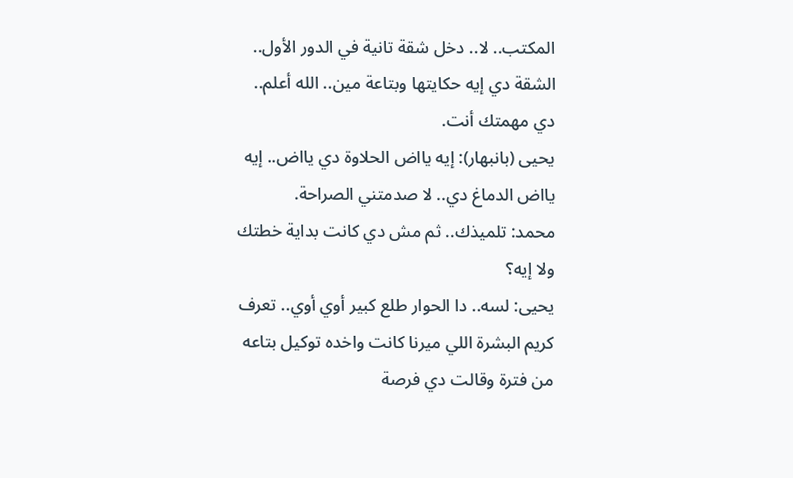المكتب.. لا.. دخل شقة تانية في الدور الأول.. الشقة دي إيه حكايتها وبتاعة مين.. الله أعلم.. دي مهمتك أنت.
يحيى (بانبهار): إيه يااض الحلاوة دي يااض.. إيه يااض الدماغ دي.. لا صدمتني الصراحة.
محمد: تلميذك.. ثم مش دي كانت بداية خطتك ولا إيه؟
يحيى: لسه.. دا الحوار طلع كبير أوي أوي.. تعرف كريم البشرة اللي ميرنا كانت واخده توكيل بتاعه من فترة وقالت دي فرصة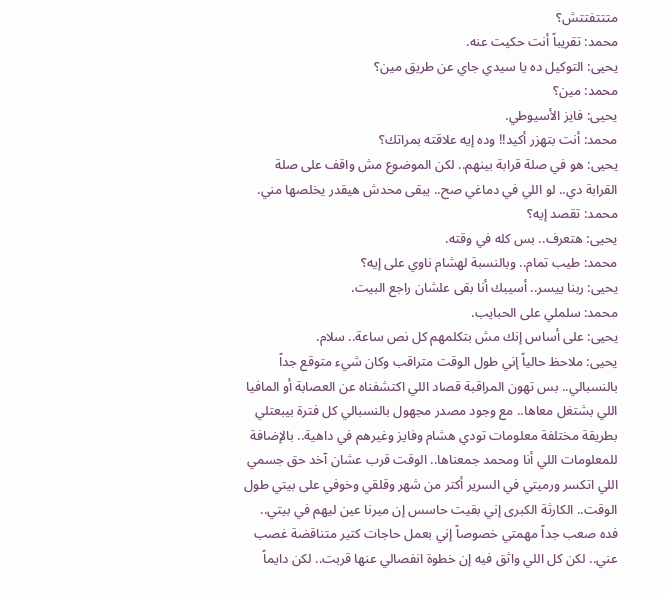متتتفتتش؟
محمد: تقريباً أنت حكيت عنه.
يحيى: التوكيل ده يا سيدي جاي عن طريق مين؟
محمد: مين؟
يحيى: فايز الأسيوطي.
محمد: أنت بتهزر أكيد!! وده إيه علاقته بمراتك؟
يحيى: هو في صلة قرابة بينهم.. لكن الموضوع مش واقف على صلة القرابة دي.. لو اللي في دماغي صح.. يبقى محدش هيقدر يخلصها مني.
محمد: تقصد إيه؟
يحيى: هتعرف.. بس كله في وقته.
محمد: طيب تمام.. وبالنسبة لهشام ناوي على إيه؟
يحيى: ربنا ييسر.. أسيبك أنا بقى علشان راجع البيت.
محمد: سلملي على الحبايب.
يحيى: على أساس إنك مش بتكلمهم كل نص ساعة.. سلام.
يحيى: ملاحظ حالياً إني طول الوقت متراقب وكان شيء متوقع جداً بالنسبالي.. بس تهون المراقبة قصاد اللي اكتشفناه عن العصابة أو المافيا اللي بشتغل معاها.. مع وجود مصدر مجهول بالنسبالي كل فترة بيبعتلي بطريقة مختلفة معلومات تودي هشام وفايز وغيرهم في داهية.. بالإضافة للمعلومات اللي أنا ومحمد جمعناها.. الوقت قرب عشان آخد حق جسمي اللي اتكسر ورميتي في السرير أكتر من شهر وقلقي وخوفي على بيتي طول الوقت.. الكارثة الكبرى إني بقيت حاسس إن ميرنا عين ليهم في بيتي.. فده صعب جداً مهمتي خصوصاً إني بعمل حاجات كتير متناقضة غصب عني.. لكن كل اللي واثق فيه إن خطوة انفصالي عنها قربت.. لكن دايماً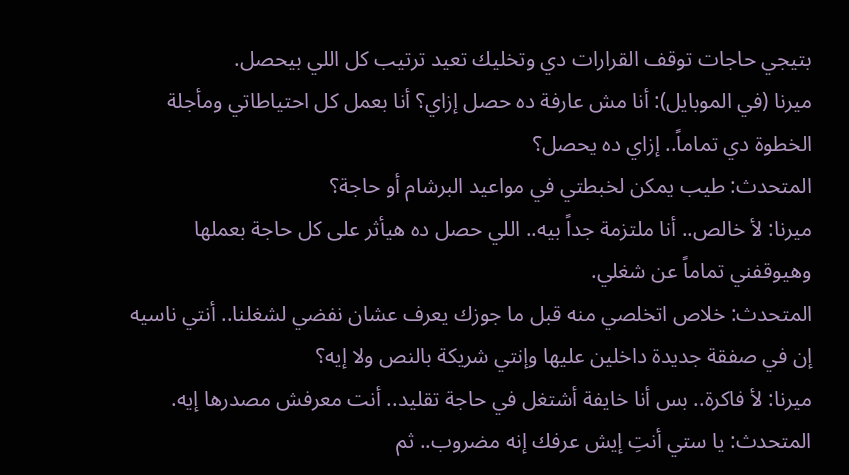بتيجي حاجات توقف القرارات دي وتخليك تعيد ترتيب كل اللي بيحصل.
ميرنا (في الموبايل): أنا مش عارفة ده حصل إزاي؟ أنا بعمل كل احتياطاتي ومأجلة الخطوة دي تماماً.. إزاي ده يحصل؟
المتحدث: طيب يمكن لخبطتي في مواعيد البرشام أو حاجة؟
ميرنا: لأ خالص.. أنا ملتزمة جداً بيه.. اللي حصل ده هيأثر على كل حاجة بعملها وهيوقفني تماماً عن شغلي.
المتحدث: خلاص اتخلصي منه قبل ما جوزك يعرف عشان نفضي لشغلنا.. أنتي ناسيه إن في صفقة جديدة داخلين عليها وإنتي شريكة بالنص ولا إيه؟
ميرنا: لأ فاكرة.. بس أنا خايفة أشتغل في حاجة تقليد.. أنت معرفش مصدرها إيه.
المتحدث: يا ستي أنتِ إيش عرفك إنه مضروب.. ثم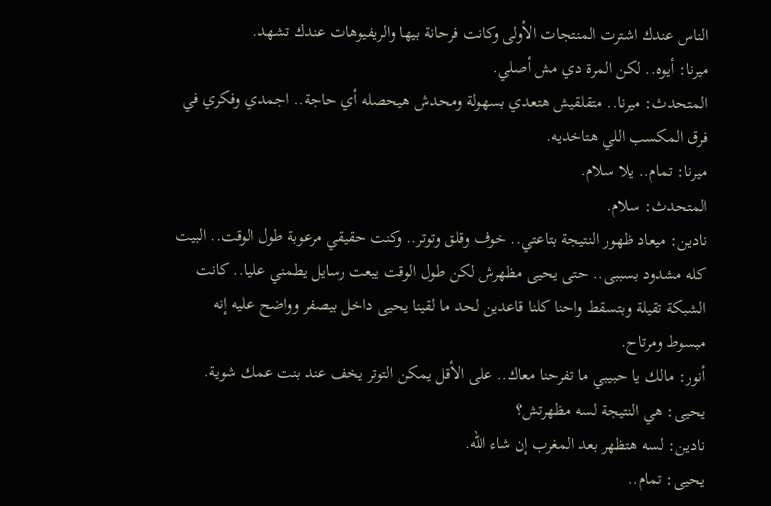الناس عندك اشترت المنتجات الأولى وكانت فرحانة بيها والريفيوهات عندك تشهد.
ميرنا: أيوه.. لكن المرة دي مش أصلي.
المتحدث: ميرنا.. متقلقيش هتعدي بسهولة ومحدش هيحصله أي حاجة.. اجمدي وفكري في فرق المكسب اللي هتاخديه.
ميرنا: تمام.. يلا سلام.
المتحدث: سلام.
نادين: ميعاد ظهور النتيجة بتاعتي.. خوف وقلق وتوتر.. وكنت حقيقي مرعوبة طول الوقت.. البيت كله مشدود بسببى.. حتى يحيى مظهرش لكن طول الوقت يبعت رسايل يطمني عليا.. كانت الشبكة تقيلة وبتسقط واحنا كلنا قاعدين لحد ما لقينا يحيى داخل بيصفر وواضح عليه إنه مبسوط ومرتاح.
أنور: مالك يا حبيبي ما تفرحنا معاك.. على الأقل يمكن التوتر يخف عند بنت عمك شوية.
يحيى: هي النتيجة لسه مظهرتش؟
نادين: لسه هتظهر بعد المغرب إن شاء الله.
يحيى: تمام..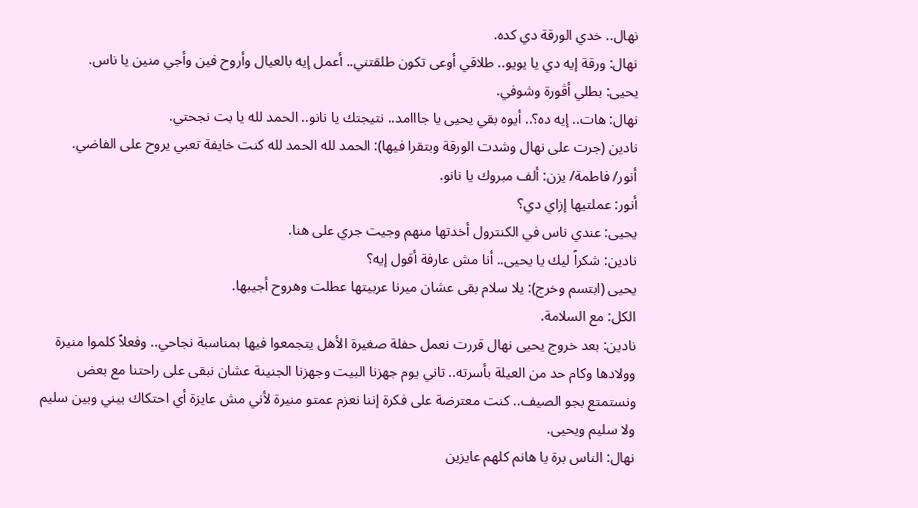نهال.. خدي الورقة دي كده.
نهال: ورقة إيه دي يا يويو.. طلاقي أوعى تكون طلقتني.. أعمل إيه بالعيال وأروح فين وأجي منين يا ناس.
يحيى: بطلي أڤورة وشوفي.
نهال: هات.. إيه ده؟.. أيوه بقي يحيى يا جااامد.. نتيجتك يا نانو.. الحمد لله يا بت نجحتي.
نادين (جرت على نهال وشدت الورقة وبتقرا فيها): الحمد لله الحمد لله كنت خايفة تعبي يروح على الفاضي.
أنور/ فاطمة/ يزن: ألف مبروك يا نانو.
أنور: عملتيها إزاي دي؟
يحيى: عندي ناس في الكنترول أخدتها منهم وجيت جري على هنا.
نادين: شكراً ليك يا يحيى.. أنا مش عارفة أقول إيه؟
يحيى (ابتسم وخرج): يلا سلام بقى عشان ميرنا عربيتها عطلت وهروح أجيبها.
الكل: مع السلامة.
نادين: بعد خروج يحيى نهال قررت نعمل حفلة صغيرة الأهل يتجمعوا فيها بمناسبة نجاحي.. وفعلاً كلموا منيرة وولادها وكام حد من العيلة بأسرته.. تاني يوم جهزنا البيت وجهزنا الجنينة عشان نبقى على راحتنا مع بعض ونستمتع بجو الصيف.. كنت معترضة على فكرة إننا نعزم عمتو منيرة لأني مش عايزة أي احتكاك بيني وبين سليم ولا سليم ويحيى.
نهال: الناس برة يا هانم كلهم عايزين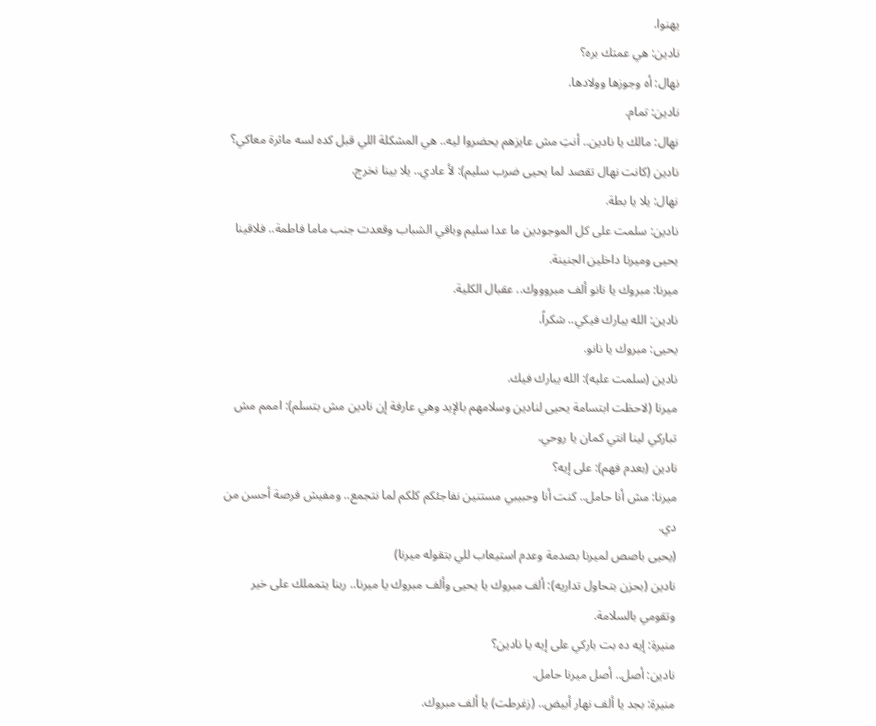يهنوا.
نادين: هي عمتك بره؟
نهال: أه وجوزها وولادها.
نادين: تمام.
نهال: مالك يا نادين.. أنتِ مش عايزهم يحضروا ليه.. هي المشكلة اللي قبل كده لسه ماثرة معاكي؟
نادين (كانت نهال تقصد لما يحيى ضرب سليم): لأ عادي.. يلا بينا نخرج.
نهال: يلا يا بطة.
نادين: سلمت على كل الموجودين ما عدا سليم وباقي الشباب وقعدت جنب ماما فاطمة.. فلاقينا يحيى وميرنا داخلين الجنينة.
ميرنا: مبروك يا نانو ألف مبروووك.. عقبال الكلية.
نادين: الله يبارك فيكي.. شكراً.
يحيى: مبروك يا نانو.
نادين (سلمت عليه): الله يبارك فيك.
ميرنا (لاحظت ابتسامة يحيى لنادين وسلامهم بالإيد وهي عارفة إن نادين مش بتسلم): اممم مش تباركي لينا انتي كمان يا روحي.
نادين (بعدم فهم): على إيه؟
ميرنا: مش أنا حامل.. كنت أنا وحبيبي مستنين نفاجئكم كلكم لما نتجمع.. ومفيش فرصة أحسن من دي.
(يحيى باصص لميرنا بصدمة وعدم استيعاب للي بتقوله ميرنا)
نادين (بحزن بتحاول تداريه): ألف مبروك يا يحيى وألف مبروك يا ميرنا.. ربنا يتمملك على خير وتقومي بالسلامة.
منيرة: إيه ده بت باركي على إيه يا نادين؟
نادين: أصل.. أصل ميرنا حامل.
منيرة: بجد يا ألف نهار أبيض.. (زغرطت) يا ألف مبروك.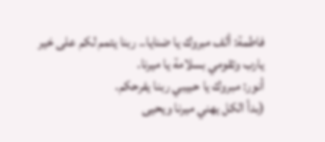فاطمة: ألف مبروك يا ضنايا.. ربنا يتمم لكم على خير يارب وتقومي بسلامة يا ميرنا.
أنور: مبروك يا حبيبي ربنا يفرحكم.
(بدأ الكل يهني ميرنا ويحيى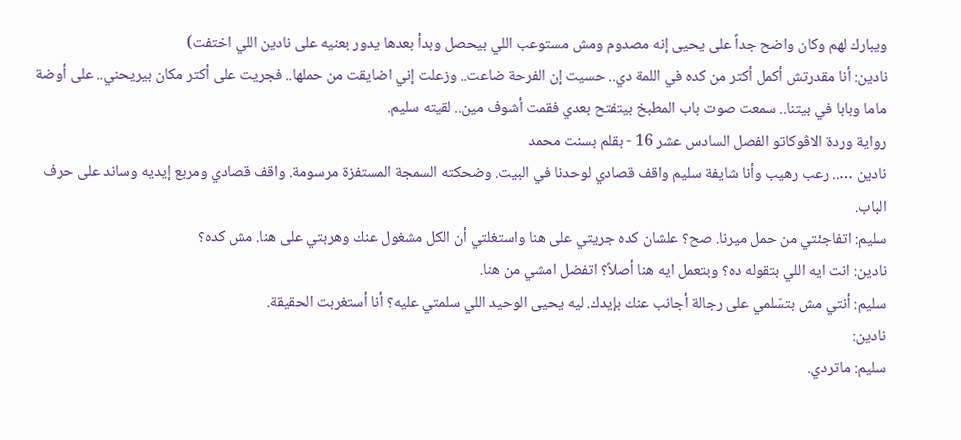ويبارك لهم وكان واضح جداً على يحيى إنه مصدوم ومش مستوعب اللي بيحصل وبدأ بعدها يدور بعنيه على نادين اللي اختفت)
نادين: أنا مقدرتش أكمل أكتر من كده في اللمة دي.. حسيت إن الفرحة ضاعت.. وزعلت إني اضايقت من حملها.. فجريت على أكتر مكان بيريحني.. على أوضة ماما وبابا في بيتنا.. سمعت صوت باب المطبخ بيتفتح بعدي فقمت أشوف مين.. لقيته سليم.
رواية وردة الاڤوكاتو الفصل السادس عشر 16 - بقلم بسنت محمد
نادين ….. رعب رهيب وأنا شايفة سليم واقف قصادي لوحدنا في البيت. وضحكته السمجة المستفزة مرسومة. واقف قصادي ومربع إيديه وساند على حرف الباب.
سليم: اتفاجئتي من حمل ميرنا. صح؟ علشان كده جريتي على هنا واستغلتي أن الكل مشغول عنك وهربتي على هنا. مش كده؟
نادين: انت ايه اللي بتقوله ده؟ وبتعمل ايه هنا أصلاً؟ اتفضل امشي من هنا.
سليم: أنتي مش بتسّلمي على رجالة أجانب عنك بإيدك. ليه يحيى الوحيد اللي سلمتي عليه؟ أنا أستغربت الحقيقة.
نادين:
سليم: ماتردي.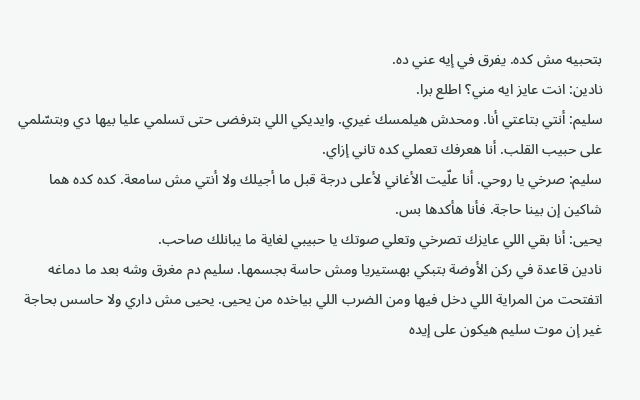بتحبيه مش كده. يفرق في إيه عني ده.
نادين: انت عايز ايه مني؟ اطلع برا.
سليم: أنتي بتاعتي أنا. ومحدش هيلمسك غيري. وايديكي اللي بترفضى حتى تسلمي عليا بيها دي وبتسّلمي على حبيب القلب. أنا هعرفك تعملي كده تاني إزاي.
سليم: صرخي يا روحي. أنا علّيت الأغاني لأعلى درجة قبل ما أجيلك ولا أنتي مش سامعة. كده كده هما شاكين إن بينا حاجة. فأنا هأكدها بس.
يحيى: أنا بقي اللي عايزك تصرخي وتعلي صوتك يا حبيبي لغاية ما يبانلك صاحب.
نادين قاعدة في ركن الأوضة بتبكي بهستيريا ومش حاسة بجسمها. سليم دم مغرق وشه بعد ما دماغه اتفتحت من المراية اللي دخل فيها ومن الضرب اللي بياخده من يحيى. يحيى مش داري ولا حاسس بحاجة غير إن موت سليم هيكون على إيده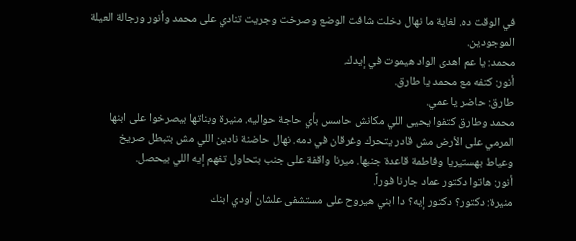في الوقت ده. لغاية ما نهال دخلت شافت الوضع وصرخت وجريت تنادي على محمد وأنور ورجالة العيلة الموجودين.
محمد: يا عم اهدى الواد هيموت في إيدك.
أنور: كتفه مع محمد يا طارق.
طارق: حاضر يا عمي.
محمد وطارق كتفوا يحيى اللي مكانش حاسس بأي حاجة حواليه. منيرة وبناتها بيصرخوا على ابنها المرمي على الأرض مش قادر يتحرك وغرقان في دمه. نهال حاضنة نادين اللي مش بتبطل صريخ وعياط بهستيريا وفاطمة قاعدة جنبها. ميرنا واقفة على جنب بتحاول تفهم إيه اللي بيحصل.
أنور: هاتوا دكتور عماد جارنا فوراً.
منيرة: دكتور؟ دكتور إيه؟ دا ابني هيروح على مستشفى علشان أودي ابنك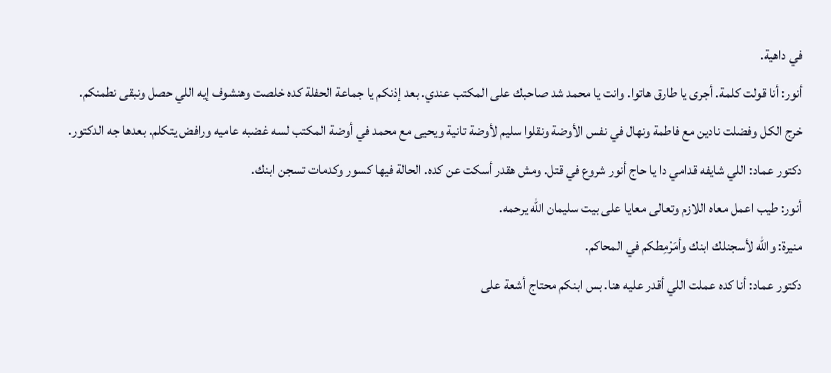في داهية.
أنور: أنا قولت كلمة. أجرى يا طارق هاتوا. وانت يا محمد شد صاحبك على المكتب عندي. بعد إذنكم يا جماعة الحفلة كده خلصت وهنشوف إيه اللي حصل ونبقى نطمنكم.
خرج الكل وفضلت نادين مع فاطمة ونهال في نفس الأوضة ونقلوا سليم لأوضة تانية ويحيى مع محمد في أوضة المكتب لسه غضبه عاميه ورافض يتكلم. بعدها جه الدكتور.
دكتور عماد: اللي شايفه قدامي دا يا حاج أنور شروع في قتل. ومش هقدر أسكت عن كده. الحالة فيها كسور وكدمات تسجن ابنك.
أنور: طيب اعمل معاه اللازم وتعالى معايا على بيت سليمان الله يرحمه.
منيرة: والله لأسجنلك ابنك وأمَرْمِطكم في المحاكم.
دكتور عماد: أنا كده عملت اللي أقدر عليه هنا. بس ابنكم محتاج أشعة على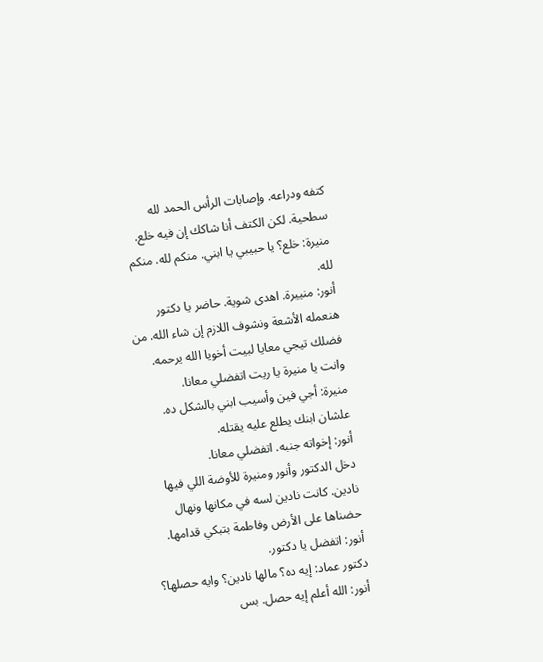كتفه ودراعه. وإصابات الرأس الحمد لله سطحية. لكن الكتف أنا شاكك إن فيه خلع.
منيرة: خلع؟ يا حبيبي يا ابني. منكم لله. منكم لله.
أنور: منييرة. اهدى شوية. حاضر يا دكتور هنعمله الأشعة ونشوف اللازم إن شاء الله. من فضلك تيجي معايا لبيت أخويا الله يرحمه. وانت يا منيرة يا ريت اتفضلي معانا.
منيرة: أجي فين وأسيب ابني بالشكل ده. علشان ابنك يطلع عليه يقتله.
أنور: إخواته جنبه. اتفضلي معانا.
دخل الدكتور وأنور ومنيرة للأوضة اللي فيها نادين. كانت نادين لسه في مكانها ونهال حضناها على الأرض وفاطمة بتبكي قدامها.
أنور: اتفضل يا دكتور.
دكتور عماد: إيه ده؟ مالها نادين؟ وايه حصلها؟
أنور: الله أعلم إيه حصل. بس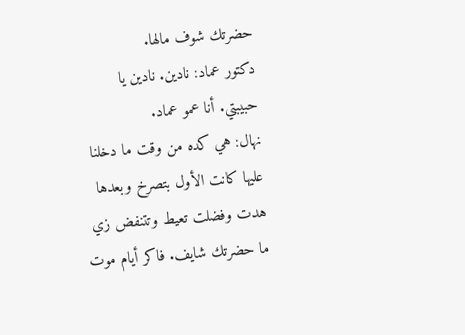حضرتك شوف مالها.
دكتور عماد: نادين. نادين يا حبيبتي. أنا عمو عماد.
نهال: هي كده من وقت ما دخلنا عليها كانت الأول بتصرخ وبعدها هدت وفضلت تعيط وتتنفض زي ما حضرتك شايف. فاكر أيام موت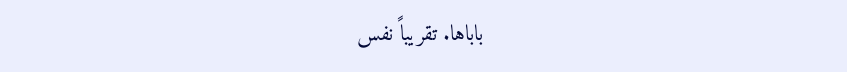باباها. تقريباً نفس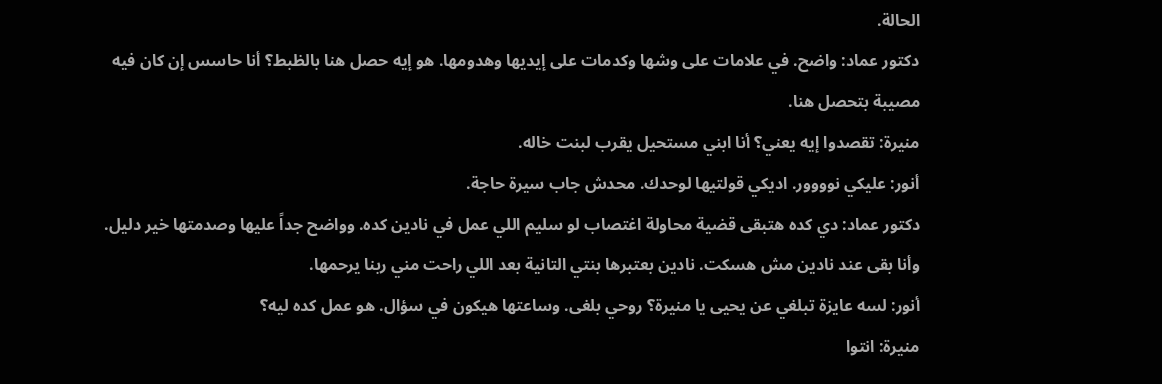الحالة.
دكتور عماد: واضح. في علامات على وشها وكدمات على إيديها وهدومها. هو إيه حصل هنا بالظبط؟ أنا حاسس إن كان فيه مصيبة بتحصل هنا.
منيرة: تقصدوا إيه يعني؟ أنا ابني مستحيل يقرب لبنت خاله.
أنور: عليكي نوووور. اديكي قولتيها لوحدك. محدش جاب سيرة حاجة.
دكتور عماد: دي كده هتبقى قضية محاولة اغتصاب لو سليم اللي عمل في نادين كده. وواضح جداً عليها وصدمتها خير دليل. وأنا بقى عند نادين مش هسكت. نادين بعتبرها بنتي التانية بعد اللي راحت مني ربنا يرحمها.
أنور: لسه عايزة تبلغي عن يحيى يا منيرة؟ روحي بلغى. وساعتها هيكون في سؤال. هو عمل كده ليه؟
منيرة: انتوا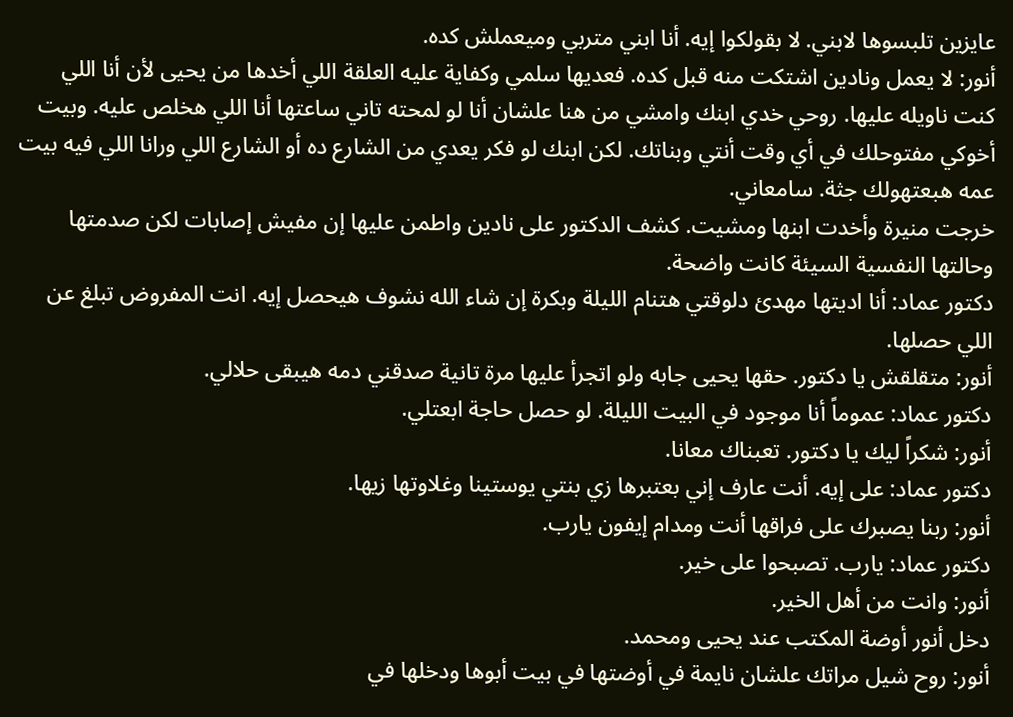عايزين تلبسوها لابني. لا بقولكوا إيه. أنا ابني متربي وميعملش كده.
أنور: لا يعمل ونادين اشتكت منه قبل كده. فعديها سلمي وكفاية عليه العلقة اللي أخدها من يحيى لأن أنا اللي كنت ناويله عليها. روحي خدي ابنك وامشي من هنا علشان أنا لو لمحته تاني ساعتها أنا اللي هخلص عليه. وبيت أخوكي مفتوحلك في أي وقت أنتي وبناتك. لكن ابنك لو فكر يعدي من الشارع ده أو الشارع اللي ورانا اللي فيه بيت عمه هبعتهولك جثة. سامعاني.
خرجت منيرة وأخدت ابنها ومشيت. كشف الدكتور على نادين واطمن عليها إن مفيش إصابات لكن صدمتها وحالتها النفسية السيئة كانت واضحة.
دكتور عماد: أنا اديتها مهدئ دلوقتي هتنام الليلة وبكرة إن شاء الله نشوف هيحصل إيه. انت المفروض تبلغ عن اللي حصلها.
أنور: متقلقش يا دكتور. حقها يحيى جابه ولو اتجرأ عليها مرة تانية صدقني دمه هيبقى حلالي.
دكتور عماد: عموماً أنا موجود في البيت الليلة. لو حصل حاجة ابعتلي.
أنور: شكراً ليك يا دكتور. تعبناك معانا.
دكتور عماد: على إيه. أنت عارف إني بعتبرها زي بنتي يوستينا وغلاوتها زيها.
أنور: ربنا يصبرك على فراقها أنت ومدام إيفون يارب.
دكتور عماد: يارب. تصبحوا على خير.
أنور: وانت من أهل الخير.
دخل أنور أوضة المكتب عند يحيى ومحمد.
أنور: روح شيل مراتك علشان نايمة في أوضتها في بيت أبوها ودخلها في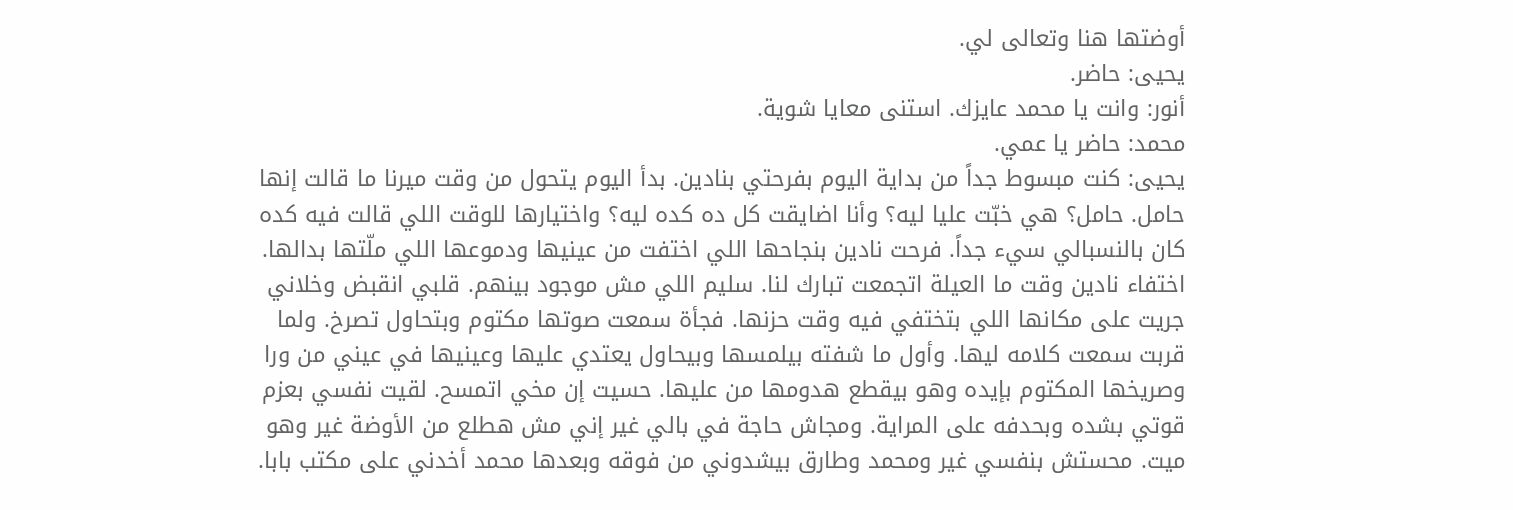أوضتها هنا وتعالى لي.
يحيى: حاضر.
أنور: وانت يا محمد عايزك. استنى معايا شوية.
محمد: حاضر يا عمي.
يحيى: كنت مبسوط جداً من بداية اليوم بفرحتي بنادين. بدأ اليوم يتحول من وقت ميرنا ما قالت إنها حامل. حامل؟ هي خبّت عليا ليه؟ وأنا اضايقت كل ده كده ليه؟ واختيارها للوقت اللي قالت فيه كده كان بالنسبالي سيء جداً. فرحت نادين بنجاحها اللي اختفت من عينيها ودموعها اللي ملّتها بدالها. اختفاء نادين وقت ما العيلة اتجمعت تبارك لنا. سليم اللي مش موجود بينهم. قلبي انقبض وخلاني جريت على مكانها اللي بتختفي فيه وقت حزنها. فجأة سمعت صوتها مكتوم وبتحاول تصرخ. ولما قربت سمعت كلامه ليها. وأول ما شفته بيلمسها وبيحاول يعتدي عليها وعينيها في عيني من ورا وصريخها المكتوم بإيده وهو بيقطع هدومها من عليها. حسيت إن مخي اتمسح. لقيت نفسي بعزم قوتي بشده وبحدفه على المراية. ومجاش حاجة في بالي غير إني مش هطلع من الأوضة غير وهو ميت. محستش بنفسي غير ومحمد وطارق بيشدوني من فوقه وبعدها محمد أخدني على مكتب بابا.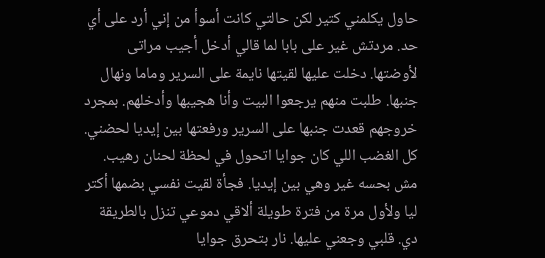حاول يكلمني كتير لكن حالتي كانت أسوأ من إني أرد على أي حد. مردتش غير على بابا لما قالي أدخل أجيب مراتى لأوضتها. دخلت عليها لقيتها نايمة على السرير وماما ونهال جنبها. طلبت منهم يرجعوا البيت وأنا هجيبها وأدخلهم. بمجرد خروجهم قعدت جنبها على السرير ورفعتها بين إيديا لحضني. كل الغضب اللي كان جوايا اتحول في لحظة لحنان رهيب. مش بحسه غير وهي بين إيديا. فجأة لقيت نفسي بضمها أكتر ليا ولأول مرة من فترة طويلة ألاقي دموعي تنزل بالطريقة دي. قلبي وجعني عليها. نار بتحرق جوايا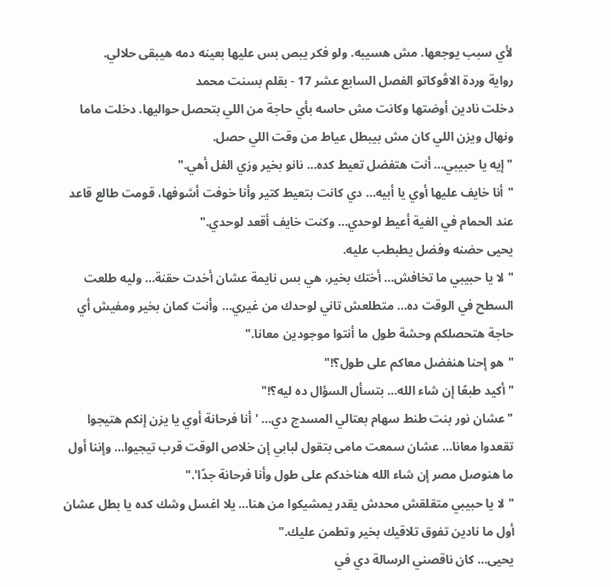لأي سبب يوجعها. مش هسيبه. ولو فكر يبص بس عليها بعينه دمه هيبقى حلالي.
رواية وردة الاڤوكاتو الفصل السابع عشر 17 - بقلم بسنت محمد
دخلت نادين أوضتها وكانت مش حاسه بأي حاجة من اللي بتحصل حواليها. دخلت ماما ونهال ويزن اللي كان مش بيبطل عياط من وقت اللي حصل.
"إيه يا حبيبي… أنت هتفضل تعيط كده… نانو بخير وزي الفل أهي."
"أنا خايف عليها أوي يا أبيه… دي كانت بتعيط كتير وأنا خوفت أشوفها، قومت طالع قاعد عند الحمام في الغية أعيط لوحدي… وكنت خايف أقعد لوحدي."
يحيى حضنه وفضل يطبطب عليه.
"لا يا حبيبي ما تخافش… أختك بخير، هي بس نايمة عشان أخدت حقنة… وليه طلعت السطح في الوقت ده… متطلعش تاني لوحدك من غيري… وأنت كمان بخير ومفيش أي حاجة هتحصلكم وحشة طول ما أنتوا موجودين معانا."
"هو إحنا هنفضل معاكم على طول؟!"
"أكيد طبعًا إن شاء الله… بتسأل السؤال ده ليه؟!"
"عشان نور بنت طنط سهام بعتالي المسدج دي… 'أنا فرحانة أوي يا يزن إنكم هتيجوا تقعدوا معانا… عشان سمعت مامى بتقول لبابي إن خلاص الوقت قرب تيجيوا… وإننا أول ما هنوصل مصر إن شاء الله هناخدكم على طول وأنا فرحانة جدًا'."
"لا يا حبيبي متقلقش محدش يقدر يمشيكوا من هنا… يلا اغسل وشك كده يا بطل عشان أول ما نادين تفوق تلاقيك بخير وتطمن عليك."
يحيى… كان ناقصني الرسالة دي في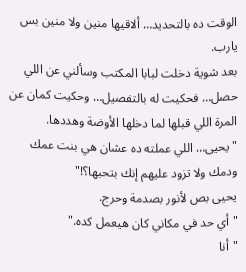الوقت ده بالتحديد… ألاقيها منين ولا منين بس يارب.
بعد شوية دخلت لبابا المكتب وسألني عن اللي حصل… فحكيت له بالتفصيل… وحكيت كمان عن المرة اللي قبلها لما دخلها الأوضة وهددها.
"يحيى… اللي عملته ده عشان هي بنت عمك ودمك ولا تزود عليهم إنك بتحبها؟!"
يحيى بص لأنور بصدمة وحرج.
"أي حد في مكاني كان هيعمل كده."
"أنا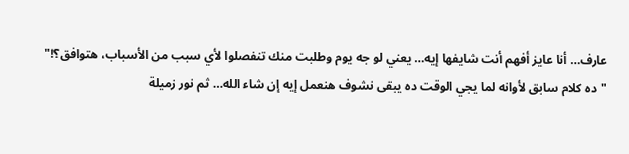عارف… أنا عايز أفهم أنت شايفها إيه… يعني لو جه يوم وطلبت منك تنفصلوا لأي سبب من الأسباب، هتوافق؟!"
"ده كلام سابق لأوانه لما يجي الوقت ده يبقى نشوف هنعمل إيه إن شاء الله… ثم نور زميلة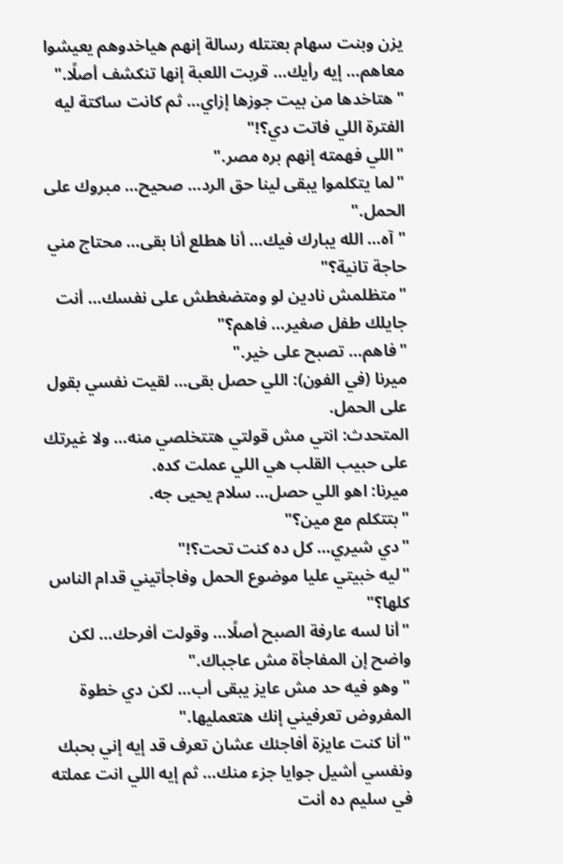يزن وبنت سهام بعتتله رسالة إنهم هياخدوهم يعيشوا معاهم… إيه رأيك… قربت اللعبة إنها تنكشف أصلًا."
"هتاخدها من بيت جوزها إزاي… ثم كانت ساكتة ليه الفترة اللي فاتت دي؟!"
"اللي فهمته إنهم بره مصر."
"لما يتكلموا يبقى لينا حق الرد… صحيح… مبروك على الحمل."
"آه… الله يبارك فيك… أنا هطلع أنا بقى… محتاج مني حاجة تانية؟"
"متظلمش نادين لو ومتضغطش على نفسك… أنت جايلك طفل صغير… فاهم؟"
"فاهم… تصبح على خير."
ميرنا (في الفون): اللي حصل بقى… لقيت نفسي بقول على الحمل.
المتحدث: انتي مش قولتي هتتخلصي منه… ولا غيرتك على حبيب القلب هي اللي عملت كده.
ميرنا: اهو اللي حصل… سلام يحيى جه.
"بتتكلم مع مين؟"
"دي شيري… كل ده كنت تحت؟!"
"ليه خبيتي عليا موضوع الحمل وفاجأتيني قدام الناس كلها؟"
"أنا لسه عارفة الصبح أصلًا… وقولت أفرحك… لكن واضح إن المفاجأة مش عاجباك."
"وهو فيه حد مش عايز يبقى أب… لكن دي خطوة المفروض تعرفيني إنك هتعمليها."
"أنا كنت عايزة أفاجئك عشان تعرف قد إيه إني بحبك ونفسي أشيل جوايا جزء منك… ثم إيه اللي انت عملته في سليم ده أنت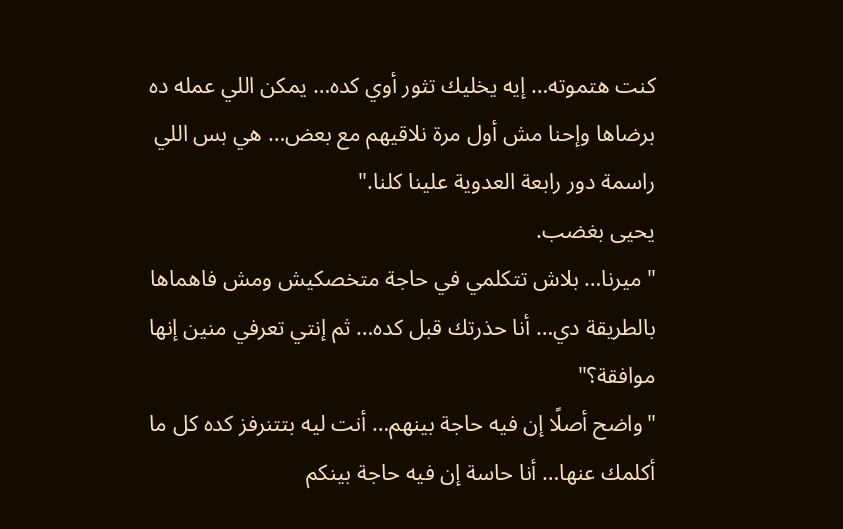كنت هتموته… إيه يخليك تثور أوي كده… يمكن اللي عمله ده برضاها وإحنا مش أول مرة نلاقيهم مع بعض… هي بس اللي راسمة دور رابعة العدوية علينا كلنا."
يحيى بغضب.
"ميرنا… بلاش تتكلمي في حاجة متخصكيش ومش فاهماها بالطريقة دي… أنا حذرتك قبل كده… ثم إنتي تعرفي منين إنها موافقة؟"
"واضح أصلًا إن فيه حاجة بينهم… أنت ليه بتتنرفز كده كل ما أكلمك عنها… أنا حاسة إن فيه حاجة بينكم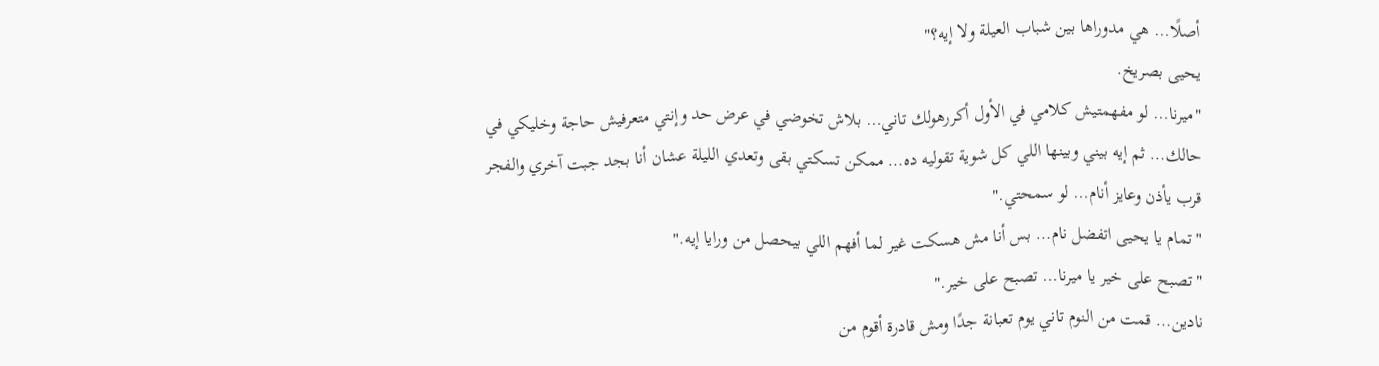أصلًا… هي مدوراها بين شباب العيلة ولا إيه؟"
يحيى بصريخ.
"ميرنا… لو مفهمتيش كلامي في الأول أكررهولك تاني… بلاش تخوضي في عرض حد وإنتي متعرفيش حاجة وخليكي في حالك… ثم إيه بيني وبينها اللي كل شوية تقوليه ده… ممكن تسكتي بقى وتعدي الليلة عشان أنا بجد جبت آخري والفجر قرب يأذن وعايز أنام… لو سمحتي."
"تمام يا يحيى اتفضل نام… بس أنا مش هسكت غير لما أفهم اللي بيحصل من ورايا إيه."
"تصبح على خير يا ميرنا… تصبح على خير."
نادين… قمت من النوم تاني يوم تعبانة جدًا ومش قادرة أقوم من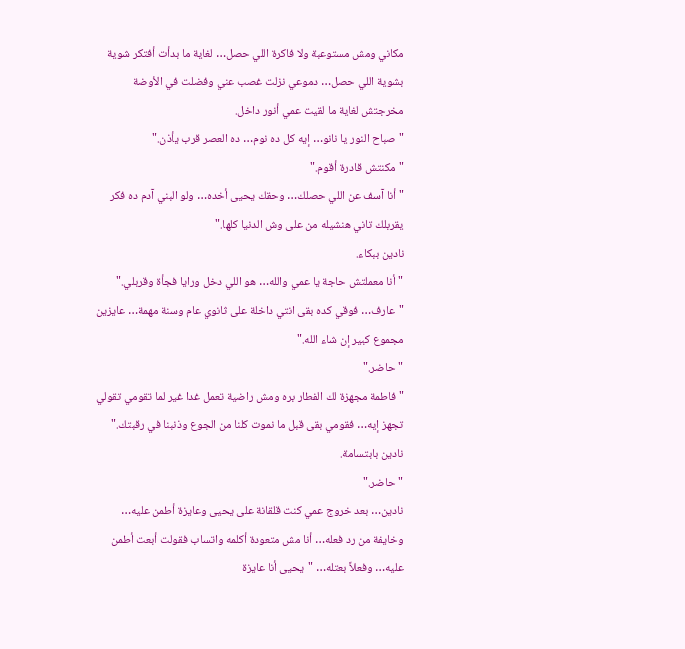مكاني ومش مستوعبة ولا فاكرة اللي حصل… لغاية ما بدأت أفتكر شوية بشوية اللي حصل… دموعي نزلت غصب عني وفضلت في الأوضة مخرجتش لغاية ما لقيت عمي أنور داخل.
"صباح النور يا نانو… إيه كل ده نوم… ده العصر قرب يأذن."
"مكنتش قادرة أقوم."
"أنا آسف عن اللي حصلك… وحقك يحيى أخده… ولو البني آدم ده فكر يقربلك تاني هنشيله من على وش الدنيا كلها."
نادين ببكاء.
"أنا معملتش حاجة يا عمي والله… هو اللي دخل ورايا فجأة وقربلي."
"عارف… فوقي كده بقى انتي داخلة على ثانوي عام وسنة مهمة… عايزين مجموع كبير إن شاء الله."
"حاضر."
"فاطمة مجهزة لك الفطار بره ومش راضية تعمل غدا غير لما تقومي تقولي تجهز إيه… فقومي بقى قبل ما نموت كلنا من الجوع وذنبنا في رقبتك."
نادين بابتسامة.
"حاضر."
نادين… بعد خروج عمي كنت قلقانة على يحيى وعايزة أطمن عليه… وخايفة من رد فعله… أنا مش متعودة أكلمه واتساب فقولت أبعت أطمن عليه… وفعلاً بعتله… "يحيى أنا عايزة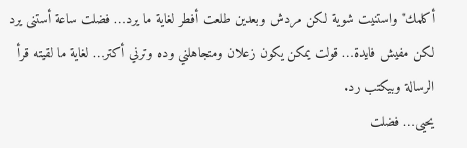أكلمك" واستنيت شوية لكن مردش وبعدين طلعت أفطر لغاية ما يرد… فضلت ساعة أستنى يرد لكن مفيش فايدة… قولت يمكن يكون زعلان ومتجاهلني وده وترني أكتر… لغاية ما لقيته قرأ الرسالة وبيكتب رد.
يحيى… فضلت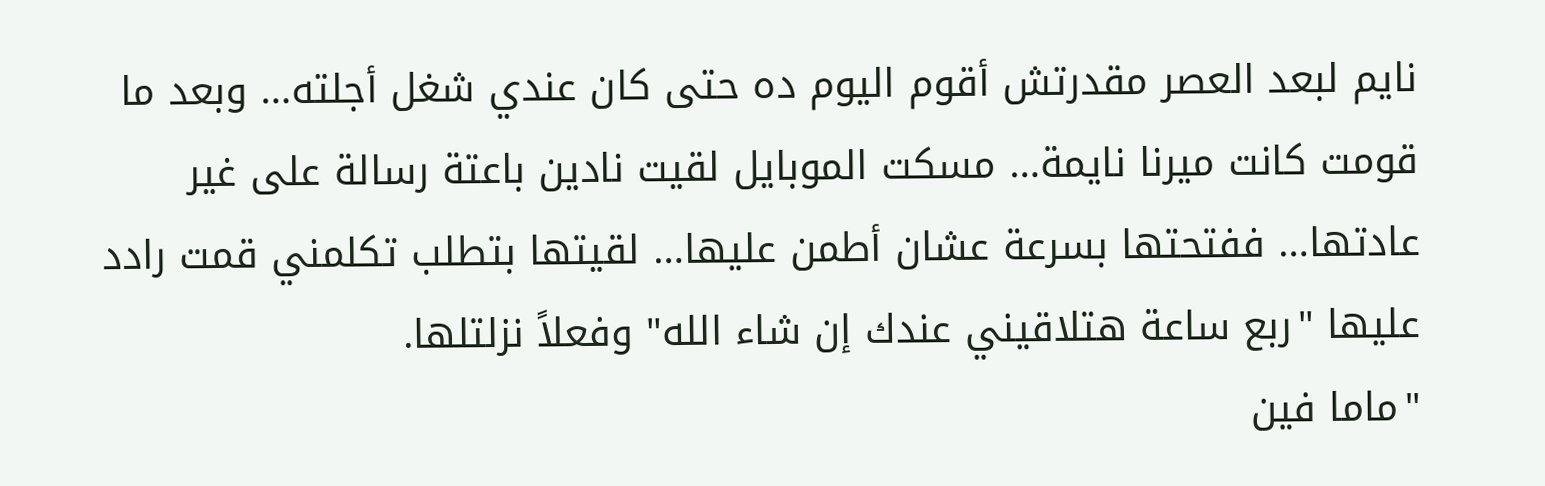نايم لبعد العصر مقدرتش أقوم اليوم ده حتى كان عندي شغل أجلته… وبعد ما قومت كانت ميرنا نايمة… مسكت الموبايل لقيت نادين باعتة رسالة على غير عادتها… ففتحتها بسرعة عشان أطمن عليها… لقيتها بتطلب تكلمني قمت رادد عليها "ربع ساعة هتلاقيني عندك إن شاء الله" وفعلاً نزلتلها.
"ماما فين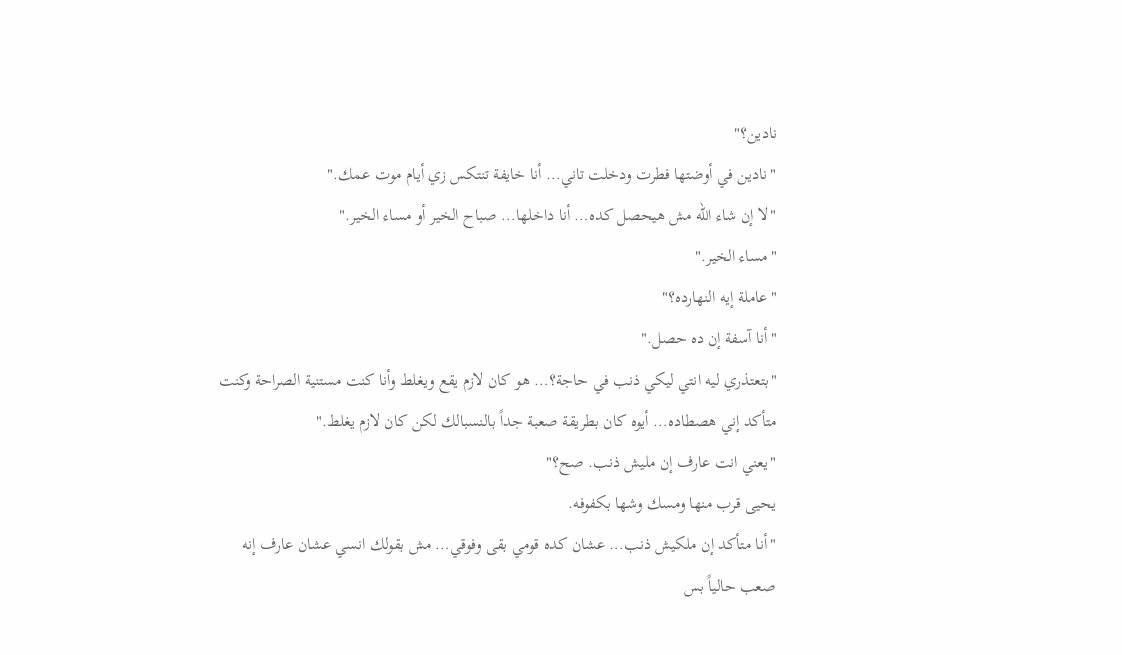نادين؟"
"نادين في أوضتها فطرت ودخلت تاني… أنا خايفة تنتكس زي أيام موت عمك."
"لا إن شاء الله مش هيحصل كده… أنا داخلها… صباح الخير أو مساء الخير."
"مساء الخير."
"عاملة إيه النهارده؟"
"أنا آسفة إن ده حصل."
"بتعتذري ليه انتي ليكي ذنب في حاجة؟… هو كان لازم يقع ويغلط وأنا كنت مستنية الصراحة وكنت متأكد إني هصطاده… أيوه كان بطريقة صعبة جداً بالنسبالك لكن كان لازم يغلط."
"يعني انت عارف إن مليش ذنب. صح؟"
يحيى قرب منها ومسك وشها بكفوفه.
"أنا متأكد إن ملكيش ذنب… عشان كده قومي بقى وفوقي… مش بقولك انسي عشان عارف إنه صعب حالياً بس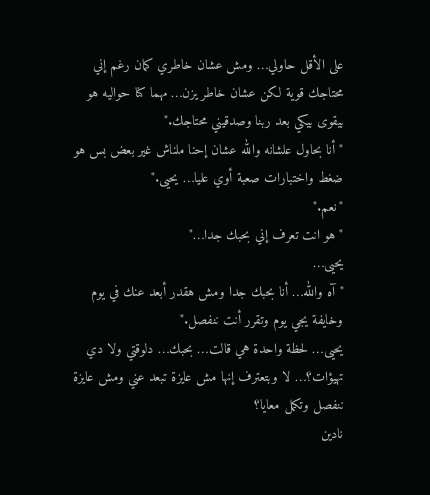على الأقل حاولي… ومش عشان خاطري كمان رغم إني محتاجك قوية لكن عشان خاطر يزن… مهما كنا حواليه هو بيقوى بيكي بعد ربنا وصدقيني محتاجك."
"أنا بحاول علشانه والله عشان إحنا ملناش غير بعض بس هو ضغط واختبارات صعبة أوي عليا… يحيى."
"نعم."
"هو انت تعرف إني بحبك جدا…"
يحيى…
"آه والله… أنا بحبك جدا ومش هقدر أبعد عنك في يوم وخايفة يجي يوم وتقرر أنت ننفصل."
يحيى… لحظة واحدة هي قالت… بحبك… دلوقتي ولا دي تهيؤات؟… لا وبتعترف إنها مش عايزة تبعد عني ومش عايزة ننفصل وتكمل معايا؟
نادين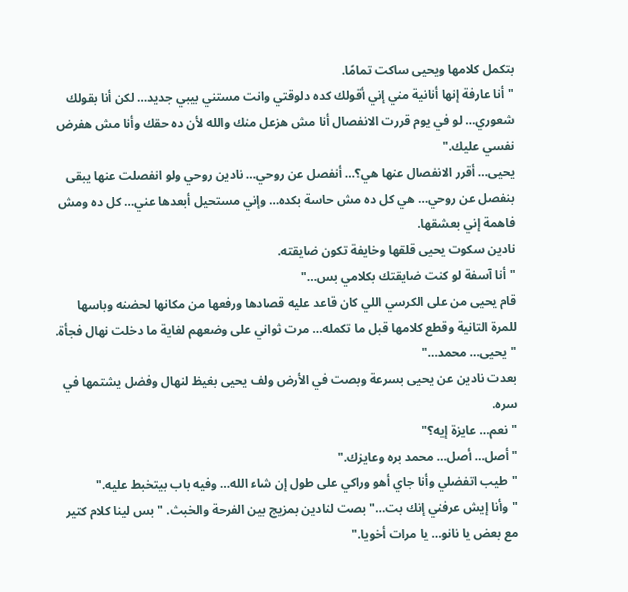بتكمل كلامها ويحيى ساكت تمامًا.
"أنا عارفة إنها أنانية مني إني أقولك كده دلوقتي وانت مستني بيبي جديد… لكن أنا بقولك شعوري… لو في يوم قررت الانفصال أنا مش هزعل منك والله لأن ده حقك وأنا مش هفرض نفسي عليك."
يحيى… أقرر الانفصال عنها هي؟… أنفصل عن روحي… نادين روحي ولو انفصلت عنها يبقى بنفصل عن روحي… هي كل ده مش حاسة بكده… وإني مستحيل أبعدها عني… كل ده ومش فاهمة إني بعشقها.
نادين سكوت يحيى قلقها وخايفة تكون ضايقته.
"أنا آسفة لو كنت ضايقتك بكلامي بس…"
قام يحيى من على الكرسي اللي كان قاعد عليه قصادها ورفعها من مكانها لحضنه وباسها للمرة التانية وقطع كلامها قبل ما تكمله… مرت ثواني على وضعهم لغاية ما دخلت نهال فجأة.
"يحيى… محمد…"
بعدت نادين عن يحيى بسرعة وبصت في الأرض ولف يحيى بغيظ لنهال وفضل يشتمها في سره.
"نعم… عايزة إيه؟"
"أصل… أصل… محمد بره وعايزك."
"طيب اتفضلي وأنا جاي أهو وراكي على طول إن شاء الله… وفيه باب بيتخبط عليه."
"وأنا إيش عرفني إنك بت…" بصت لنادين بمزيج بين الفرحة والخبث. "بس لينا كلام كتير مع بعض يا نانو… يا مرات أخويا."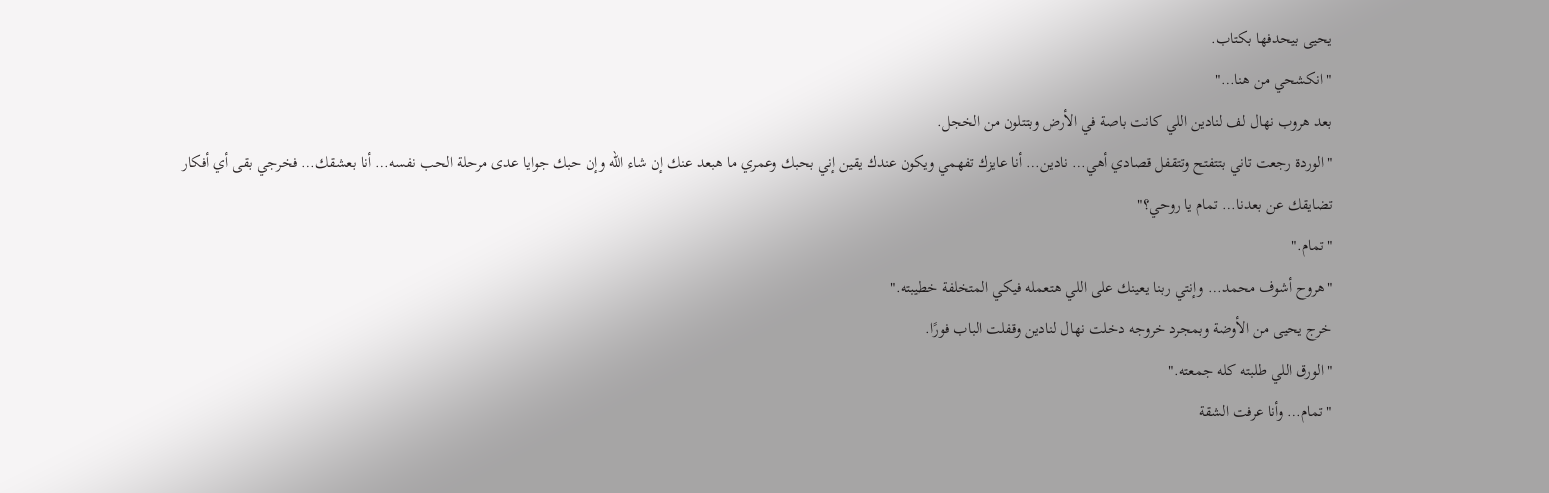يحيى بيحدفها بكتاب.
"انكشحي من هنا…"
بعد هروب نهال لف لنادين اللي كانت باصة في الأرض وبتتلون من الخجل.
"الوردة رجعت تاني بتتفتح وتتقفل قصادي أهي… نادين… أنا عايزك تفهمي ويكون عندك يقين إني بحبك وعمري ما هبعد عنك إن شاء الله وإن حبك جوايا عدى مرحلة الحب نفسه… أنا بعشقك… فخرجي بقى أي أفكار تضايقك عن بعدنا… تمام يا روحي؟"
"تمام."
"هروح أشوف محمد… وإنتي ربنا يعينك على اللي هتعمله فيكي المتخلفة خطيبته."
خرج يحيى من الأوضة وبمجرد خروجه دخلت نهال لنادين وقفلت الباب فورًا.
"الورق اللي طلبته كله جمعته."
"تمام… وأنا عرفت الشقة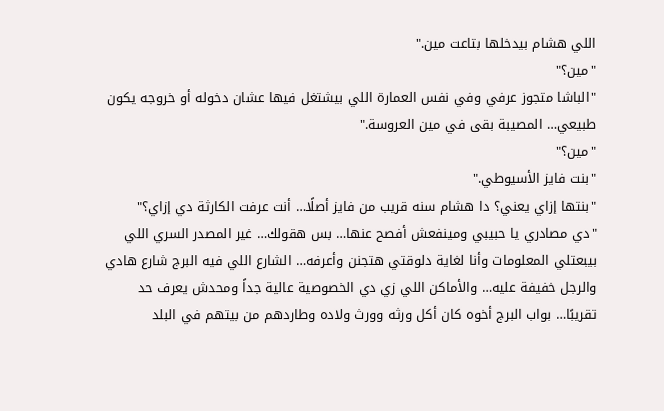اللي هشام بيدخلها بتاعت مين."
"مين؟"
"الباشا متجوز عرفي وفي نفس العمارة اللي بيشتغل فيها عشان دخوله أو خروجه يكون طبيعي… المصيبة بقى في مين العروسة."
"مين؟"
"بنت فايز الأسيوطي."
"بنتها إزاي يعني؟ دا هشام سنه قريب من فايز أصلًا… أنت عرفت الكارثة دي إزاي؟"
"دي مصادري يا حبيبي ومينفعش أفصح عنها… بس هقولك… غير المصدر السري اللي بيبعتلي المعلومات وأنا لغاية دلوقتي هتجنن وأعرفه… الشارع اللي فيه البرج شارع هادي والرجل خفيفة عليه… والأماكن اللي زي دي الخصوصية عالية جداً ومحدش يعرف حد تقريبًا… بواب البرج أخوه كان أكل ورثه وورث ولاده وطاردهم من بيتهم في البلد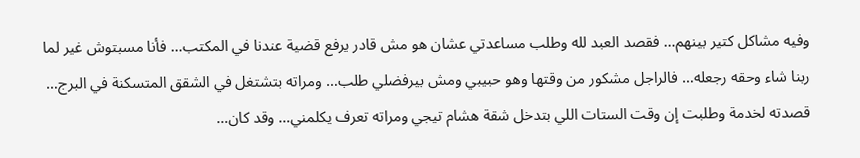وفيه مشاكل كتير بينهم… فقصد العبد لله وطلب مساعدتي عشان هو مش قادر يرفع قضية عندنا في المكتب… فأنا مسبتوش غير لما ربنا شاء وحقه رجعله… فالراجل مشكور من وقتها وهو حبيبي ومش بيرفضلي طلب… ومراته بتشتغل في الشقق المتسكنة في البرج… قصدته لخدمة وطلبت إن وقت الستات اللي بتدخل شقة هشام تيجي ومراته تعرف يكلمني… وقد كان…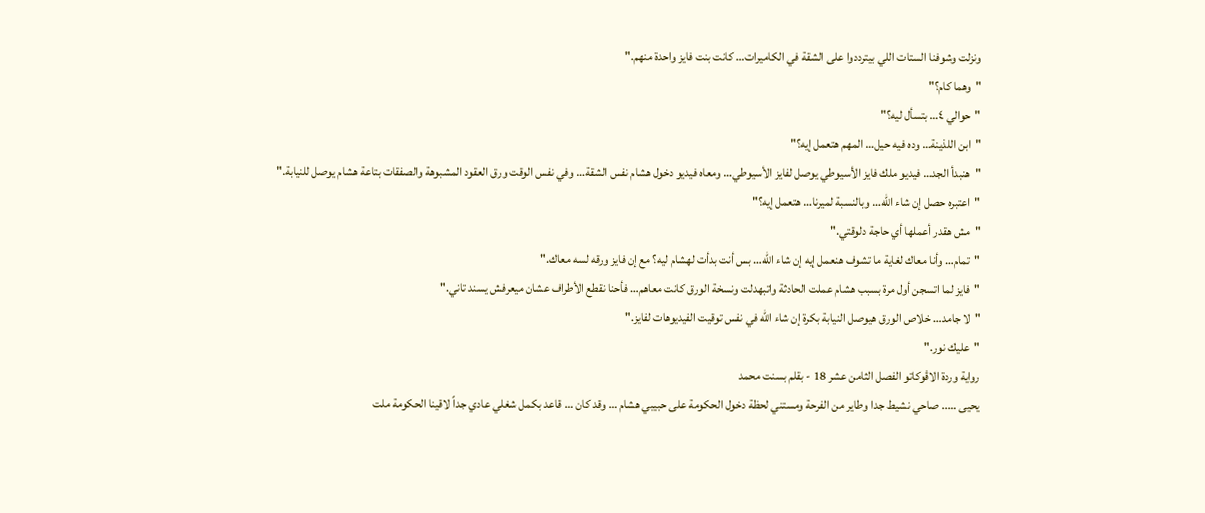ونزلت وشوفنا الستات اللي بيترددوا على الشقة في الكاميرات… كانت بنت فايز واحدة منهم."
"وهما كام؟"
"حوالي ٤… بتسأل ليه؟"
"ابن اللذينة… وده فيه حيل… المهم هتعمل إيه؟"
"هنبدأ الجد… فيديو ملك فايز الأسيوطي يوصل لفايز الأسيوطي… ومعاه فيديو دخول هشام نفس الشقة… وفي نفس الوقت ورق العقود المشبوهة والصفقات بتاعة هشام يوصل للنيابة."
"اعتبره حصل إن شاء الله… وبالنسبة لميرنا… هتعمل إيه؟"
"مش هقدر أعملها أي حاجة دلوقتي."
"تمام… وأنا معاك لغاية ما تشوف هنعمل إيه إن شاء الله… بس أنت بدأت لهشام ليه؟ مع إن فايز ورقه لسه معاك."
"فايز لما اتسجن أول مرة بسبب هشام عملت الحادثة واتبهدلت ونسخة الورق كانت معاهم… فأحنا نقطع الأطراف عشان ميعرفش يسند تاني."
"لا جامد… خلاص الورق هيوصل النيابة بكرة إن شاء الله في نفس توقيت الفيديوهات لفايز."
"عليك نور."
رواية وردة الاڤوكاتو الفصل الثامن عشر 18 - بقلم بسنت محمد
يحيى ….. صاحي نشيط جدا وطاير من الفرحة ومستني لحظة دخول الحكومة على حبيبي هشام … وقد كان … قاعد بكمل شغلي عادي جداً لاقينا الحكومة ملت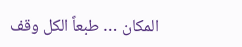المكان … طبعاً الكل وقف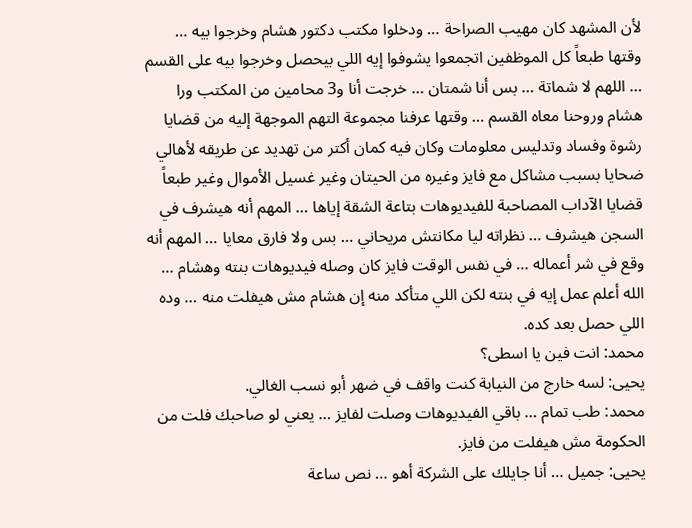لأن المشهد كان مهيب الصراحة … ودخلوا مكتب دكتور هشام وخرجوا بيه … وقتها طبعاً كل الموظفين اتجمعوا يشوفوا إيه اللي بيحصل وخرجوا بيه على القسم … اللهم لا شماتة … بس أنا شمتان … خرجت أنا و3 محامين من المكتب ورا هشام وروحنا معاه القسم … وقتها عرفنا مجموعة التهم الموجهة إليه من قضايا رشوة وفساد وتدليس معلومات وكان فيه كمان أكتر من تهديد عن طريقه لأهالي ضحايا بسبب مشاكل مع فايز وغيره من الحيتان وغير غسيل الأموال وغير طبعاً قضايا الآداب المصاحبة للفيديوهات بتاعة الشقة إياها … المهم أنه هيشرف في السجن هيشرف … نظراته ليا مكانتش مريحاني … بس ولا فارق معايا … المهم أنه وقع في شر أعماله … في نفس الوقت فايز كان وصله فيديوهات بنته وهشام … الله أعلم عمل إيه في بنته لكن اللي متأكد منه إن هشام مش هيفلت منه … وده اللي حصل بعد كده.
محمد: انت فين يا اسطى؟
يحيى: لسه خارج من النيابة كنت واقف في ضهر أبو نسب الغالي.
محمد: طب تمام … باقي الفيديوهات وصلت لفايز … يعني لو صاحبك فلت من الحكومة مش هيفلت من فايز.
يحيى: جميل … أنا جايلك على الشركة أهو … نص ساعة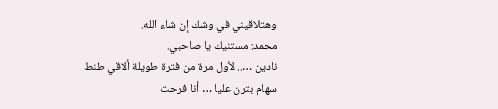وهتلاقيني في وشك إن شاء الله.
محمد: مستنيك يا صاحبي.
نادين ….. لأول مرة من فترة طويلة ألاقي طنط سهام بترن عليا … أنا فرحت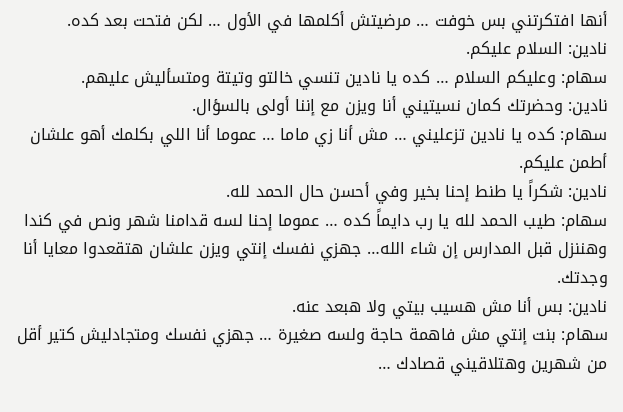أنها افتكرتني بس خوفت … مرضيتش أكلمها في الأول … لكن فتحت بعد كده.
نادين: السلام عليكم.
سهام: وعليكم السلام … كده يا نادين تنسي خالتو وتيتة ومتسأليش عليهم.
نادين: وحضرتك كمان نسيتيني أنا ويزن مع إننا أولى بالسؤال.
سهام: كده يا نادين تزعليني … مش أنا زي ماما … عموما أنا اللي بكلمك أهو علشان أطمن عليكم.
نادين: شكراً يا طنط إحنا بخير وفي أحسن حال الحمد لله.
سهام: طيب الحمد لله يا رب دايماً كده … عموما إحنا لسه قدامنا شهر ونص في كندا وهننزل قبل المدارس إن شاء الله… جهزي نفسك إنتي ويزن علشان هتقعدوا معايا أنا وجدتك.
نادين: بس أنا مش هسيب بيتي ولا هبعد عنه.
سهام: بنت إنتي مش فاهمة حاجة ولسه صغيرة … جهزي نفسك ومتجادليش كتير أقل من شهرين وهتلاقيني قصادك …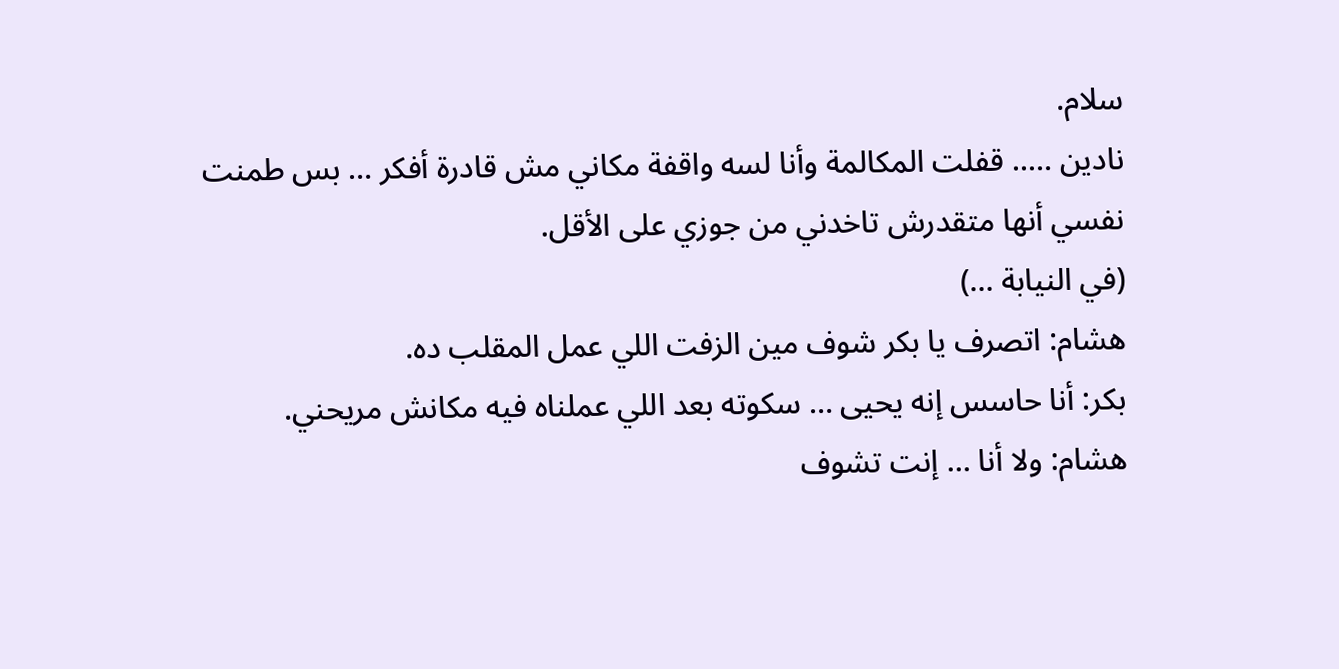سلام.
نادين ….. قفلت المكالمة وأنا لسه واقفة مكاني مش قادرة أفكر … بس طمنت نفسي أنها متقدرش تاخدني من جوزي على الأقل.
(في النيابة …)
هشام: اتصرف يا بكر شوف مين الزفت اللي عمل المقلب ده.
بكر: أنا حاسس إنه يحيى … سكوته بعد اللي عملناه فيه مكانش مريحني.
هشام: ولا أنا … إنت تشوف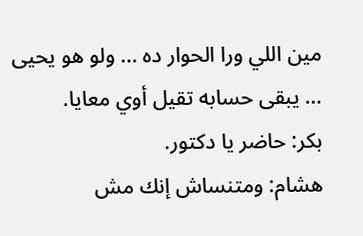مين اللي ورا الحوار ده … ولو هو يحيى … يبقى حسابه تقيل أوي معايا.
بكر: حاضر يا دكتور.
هشام: ومتنساش إنك مش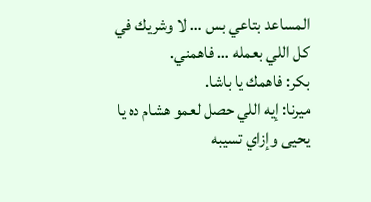المساعد بتاعي بس … لا وشريك في كل اللي بعمله … فاهمني.
بكر: فاهمك يا باشا.
ميرنا: إيه اللي حصل لعمو هشام ده يا يحيى وإزاي تسيبه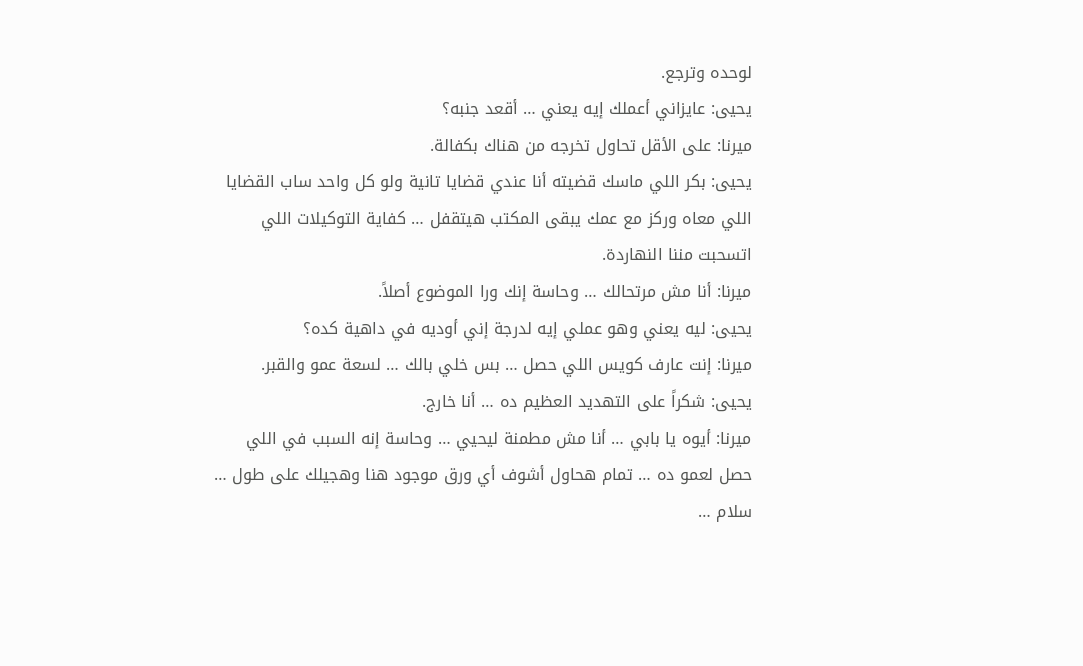لوحده وترجع.
يحيى: عايزاني أعملك إيه يعني … أقعد جنبه؟
ميرنا: على الأقل تحاول تخرجه من هناك بكفالة.
يحيى: بكر اللي ماسك قضيته أنا عندي قضايا تانية ولو كل واحد ساب القضايا اللي معاه وركز مع عمك يبقى المكتب هيتقفل … كفاية التوكيلات اللي اتسحبت مننا النهاردة.
ميرنا: أنا مش مرتحالك … وحاسة إنك ورا الموضوع أصلاً.
يحيى: ليه يعني وهو عملي إيه لدرجة إني أوديه في داهية كده؟
ميرنا: إنت عارف كويس اللي حصل … بس خلي بالك … لسعة عمو والقبر.
يحيى: شكراً على التهديد العظيم ده … أنا خارج.
ميرنا: أيوه يا بابي … أنا مش مطمنة ليحيي … وحاسة إنه السبب في اللي حصل لعمو ده … تمام هحاول أشوف أي ورق موجود هنا وهجيلك على طول … سلام …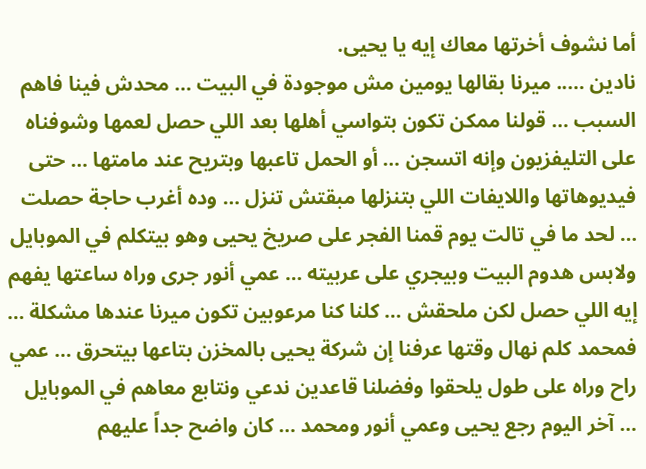أما نشوف أخرتها معاك إيه يا يحيى.
نادين ….. ميرنا بقالها يومين مش موجودة في البيت … محدش فينا فاهم السبب … قولنا ممكن تكون بتواسي أهلها بعد اللي حصل لعمها وشوفناه على التليفزيون وإنه اتسجن … أو الحمل تاعبها وبتريح عند مامتها … حتى فيديوهاتها واللايفات اللي بتنزلها مبقتش تنزل … وده أغرب حاجة حصلت … لحد ما في تالت يوم قمنا الفجر على صريخ يحيى وهو بيتكلم في الموبايل ولابس هدوم البيت وبيجري على عربيته … عمي أنور جرى وراه ساعتها يفهم إيه اللي حصل لكن ملحقش … كلنا كنا مرعوبين تكون ميرنا عندها مشكلة … فمحمد كلم نهال وقتها عرفنا إن شركة يحيى بالمخزن بتاعها بيتحرق … عمي راح وراه على طول يلحقوا وفضلنا قاعدين ندعي ونتابع معاهم في الموبايل … آخر اليوم رجع يحيى وعمي أنور ومحمد … كان واضح جداً عليهم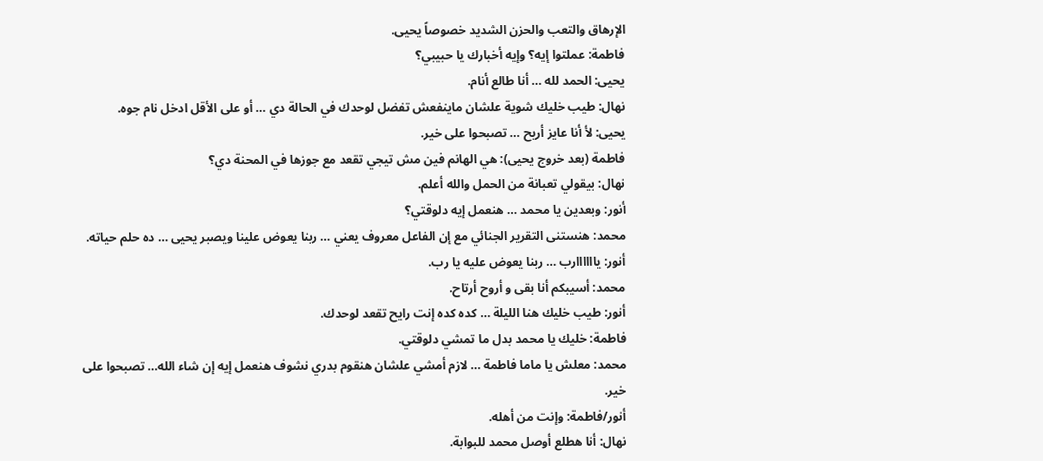الإرهاق والتعب والحزن الشديد خصوصاً يحيى.
فاطمة: عملتوا إيه؟ وإيه أخبارك يا حبيبي؟
يحيى: الحمد لله … أنا طالع أنام.
نهال: طيب خليك شوية علشان ماينفعش تفضل لوحدك في الحالة دي … أو على الأقل ادخل نام جوه.
يحيى: لأ أنا عايز أريح … تصبحوا على خير.
فاطمة (بعد خروج يحيى): هي الهانم فين مش تيجي تقعد مع جوزها في المحنة دي؟
نهال: بيقولي تعبانة من الحمل والله أعلم.
أنور: وبعدين يا محمد … هنعمل إيه دلوقتي؟
محمد: هنستنى التقرير الجنائي مع إن الفاعل معروف يعني … ربنا يعوض علينا ويصبر يحيى … ده حلم حياته.
أنور: ياااااارب … ربنا يعوض عليه يا رب.
محمد: أسيبكم أنا بقى و أروح أرتاح.
أنور: طيب خليك هنا الليلة … كده كده إنت رايح تقعد لوحدك.
فاطمة: خليك يا محمد بدل ما تمشي دلوقتي.
محمد: معلش يا ماما فاطمة … لازم أمشي علشان هنقوم بدري نشوف هنعمل إيه إن شاء الله… تصبحوا على خير.
أنور/فاطمة: وإنت من أهله.
نهال: أنا هطلع أوصل محمد للبوابة.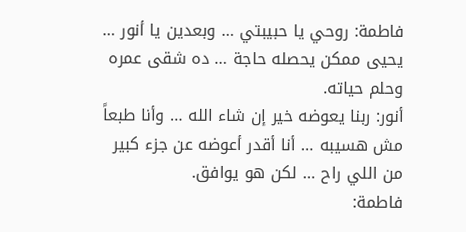فاطمة: روحي يا حبيبتي … وبعدين يا أنور … يحيى ممكن يحصله حاجة … ده شقى عمره وحلم حياته.
أنور: ربنا يعوضه خير إن شاء الله … وأنا طبعاً مش هسيبه … أنا أقدر أعوضه عن جزء كبير من اللي راح … لكن هو يوافق.
فاطمة: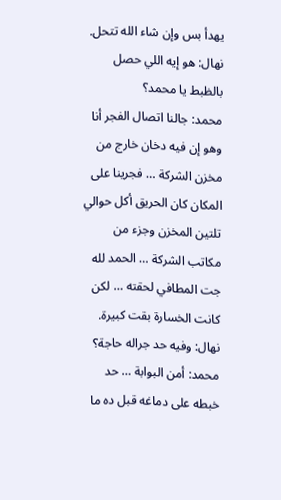يهدأ بس وإن شاء الله تتحل.
نهال: هو إيه اللي حصل بالظبط يا محمد؟
محمد: جالنا اتصال الفجر أنا وهو إن فيه دخان خارج من مخزن الشركة … فجرينا على المكان كان الحريق أكل حوالي تلتين المخزن وجزء من مكاتب الشركة … الحمد لله جت المطافي لحقته … لكن كانت الخسارة بقت كبيرة.
نهال: وفيه حد جراله حاجة؟
محمد: أمن البوابة … حد خبطه على دماغه قبل ده ما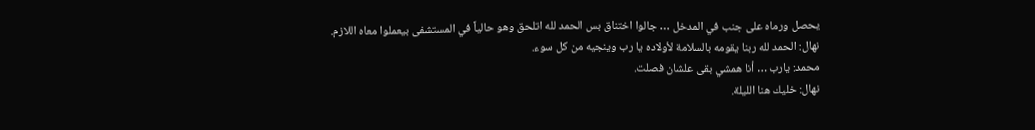يحصل ورماه على جنب في المدخل … جالوا اختناق بس الحمد لله اتلحق وهو حالياً في المستشفى بيعملوا معاه اللازم.
نهال: الحمد لله ربنا يقومه بالسلامة لأولاده يا رب وينجيه من كل سوء.
محمد: يارب … أنا همشي بقى علشان فصلت.
نهال: خليك هنا الليلة.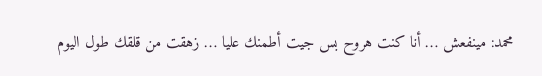محمد: مينفعش … أنا كنت هروح بس جيت أطمنك عليا … زهقت من قلقك طول اليوم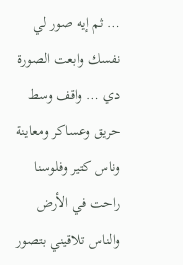… ثم إيه صور لي نفسك وابعت الصورة دي … واقف وسط حريق وعساكر ومعاينة وناس كتير وفلوسنا راحت في الأرض والناس تلاقيني بتصور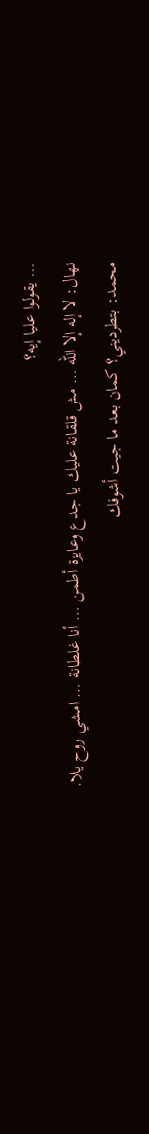… يقولوا عليا إيه؟
نهال: لا إله إلا الله … مش قلقانة عليك يا جدع وعايزة أطمن … أنا غلطانة … امشي روح يلا.
محمد: بتطرديني؟ كمان بعد ما جيت أشوفك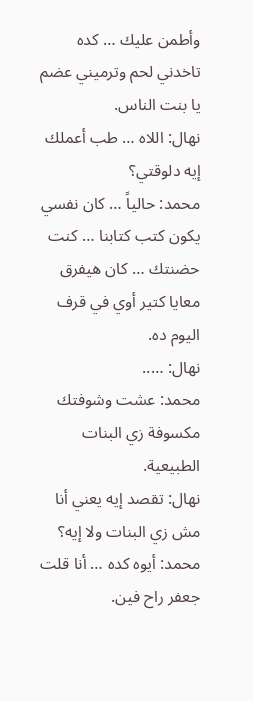وأطمن عليك … كده تاخدني لحم وترميني عضم يا بنت الناس.
نهال: اللاه … طب أعملك إيه دلوقتي؟
محمد: حالياً … كان نفسي يكون كتب كتابنا … كنت حضنتك … كان هيفرق معايا كتير أوي في قرف اليوم ده.
نهال: …..
محمد: عشت وشوفتك مكسوفة زي البنات الطبيعية.
نهال: تقصد إيه يعني أنا مش زي البنات ولا إيه؟
محمد: أيوه كده … أنا قلت جعفر راح فين.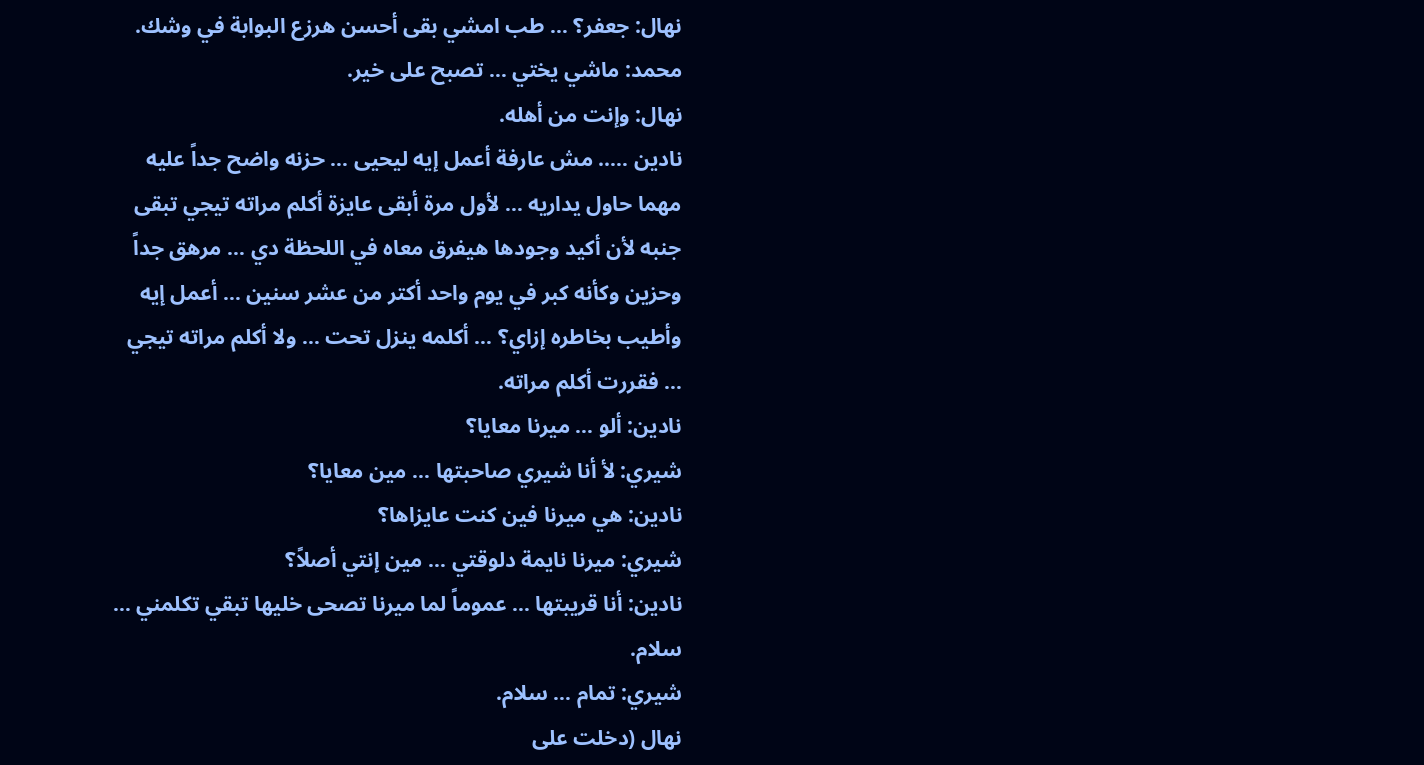نهال: جعفر؟ … طب امشي بقى أحسن هرزع البوابة في وشك.
محمد: ماشي يختي … تصبح على خير.
نهال: وإنت من أهله.
نادين ….. مش عارفة أعمل إيه ليحيى … حزنه واضح جداً عليه مهما حاول يداريه … لأول مرة أبقى عايزة أكلم مراته تيجي تبقى جنبه لأن أكيد وجودها هيفرق معاه في اللحظة دي … مرهق جداً وحزين وكأنه كبر في يوم واحد أكتر من عشر سنين … أعمل إيه وأطيب بخاطره إزاي؟ … أكلمه ينزل تحت … ولا أكلم مراته تيجي … فقررت أكلم مراته.
نادين: ألو … ميرنا معايا؟
شيري: لأ أنا شيري صاحبتها … مين معايا؟
نادين: هي ميرنا فين كنت عايزاها؟
شيري: ميرنا نايمة دلوقتي … مين إنتي أصلاً؟
نادين: أنا قريبتها … عموماً لما ميرنا تصحى خليها تبقي تكلمني … سلام.
شيري: تمام … سلام.
نهال (دخلت على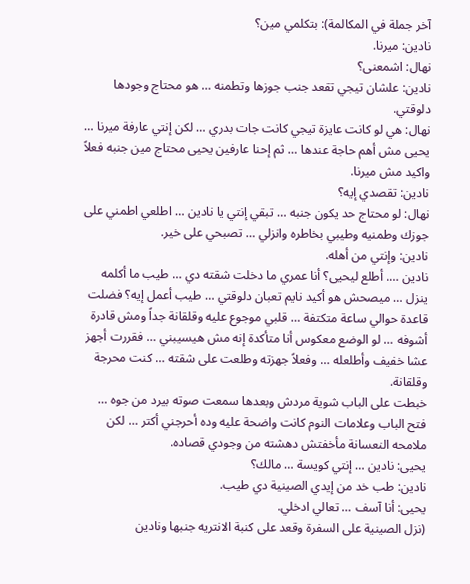آخر جملة في المكالمة): بتكلمي مين؟
نادين: ميرنا.
نهال: اشمعنى؟
نادين: علشان تيجي تقعد جنب جوزها وتطمنه … هو محتاج وجودها دلوقتي.
نهال: هي لو كانت عايزة تيجي كانت جات بدري … لكن إنتي عارفة ميرنا … يحيى مش أهم حاجة عندها … ثم إحنا عارفين يحيى محتاج مين جنبه فعلاً واكيد مش ميرنا.
نادين: تقصدي إيه؟
نهال: لو محتاج حد يكون جنبه … تبقي إنتي يا نادين … اطلعي اطمني على جوزك وطمنيه وطيبي بخاطره وانزلي … تصبحي على خير.
نادين: وإنتي من أهله.
نادين …. أطلع ليحيى؟ أنا عمري ما دخلت شقته دي … طيب ما أكلمه ينزل … ميصحش هو أكيد نايم تعبان دلوقتي … طيب أعمل إيه؟ فضلت قاعدة حوالي ساعة متكتفة … قلبي موجوع عليه وقلقانة جداً ومش قادرة أشوفه … لو الوضع معكوس أنا متأكدة إنه مش هيسيبني … فقررت أجهز عشا خفيف وأطلعله … وفعلاً جهزته وطلعت على شقته … كنت محرجة وقلقانة.
خبطت على الباب شوية مردش وبعدها سمعت صوته بيرد من جوه … فتح الباب وعلامات النوم كانت واضحة عليه وده أحرجني أكتر … لكن ملامحه النعسانة مأخفتش دهشته من وجودي قصاده.
يحيى: نادين … إنتي كويسة … مالك؟
نادين: طب خد من إيدي الصينية دي طيب.
يحيى: أنا آسف … تعالي ادخلي.
(نزل الصينية على السفرة وقعد على كنبة الانتريه جنبها ونادين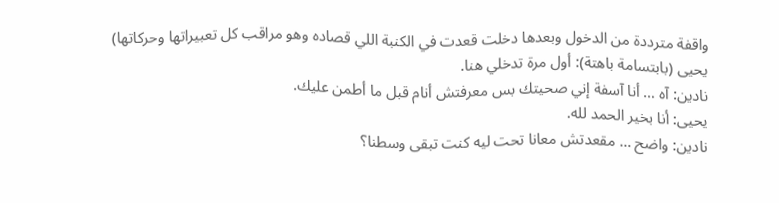واقفة مترددة من الدخول وبعدها دخلت قعدت في الكنبة اللي قصاده وهو مراقب كل تعبيراتها وحركاتها)
يحيى (بابتسامة باهتة): أول مرة تدخلي هنا.
نادين: آه … أنا آسفة إني صحيتك بس معرفتش أنام قبل ما أطمن عليك.
يحيى: أنا بخير الحمد لله.
نادين: واضح … مقعدتش معانا تحت ليه كنت تبقى وسطنا؟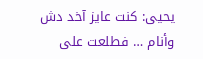يحيى: كنت عايز آخد دش وأنام … فطلعت على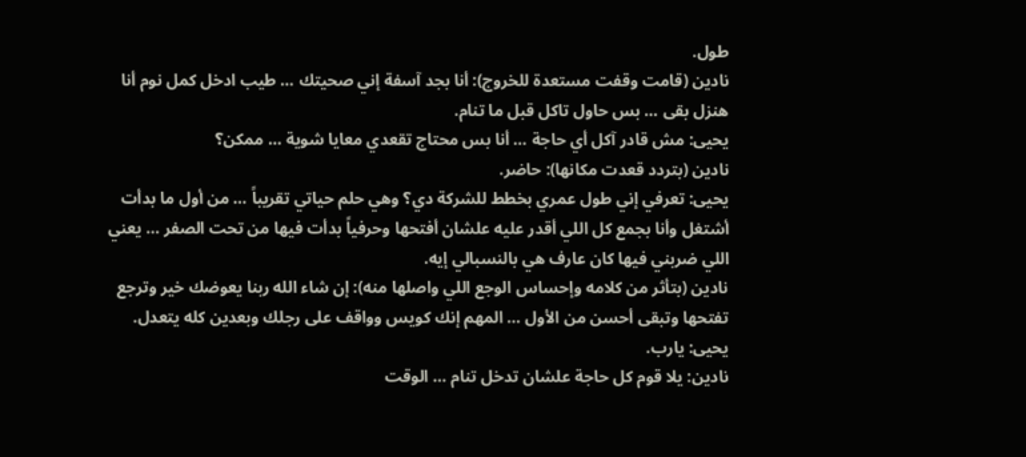طول.
نادين (قامت وقفت مستعدة للخروج): أنا بجد آسفة إني صحيتك … طيب ادخل كمل نوم أنا هنزل بقى … بس حاول تاكل قبل ما تنام.
يحيى: مش قادر آكل أي حاجة … أنا بس محتاج تقعدي معايا شوية … ممكن؟
نادين (بتردد قعدت مكانها): حاضر.
يحيى: تعرفي إني طول عمري بخطط للشركة دي؟ وهي حلم حياتي تقريباً … من أول ما بدأت أشتغل وأنا بجمع كل اللي أقدر عليه علشان أفتحها وحرفياً بدأت فيها من تحت الصفر … يعني اللي ضربني فيها كان عارف هي بالنسبالي إيه.
نادين (بتأثر من كلامه وإحساس الوجع اللي واصلها منه): إن شاء الله ربنا يعوضك خير وترجع تفتحها وتبقى أحسن من الأول … المهم إنك كويس وواقف على رجلك وبعدين كله يتعدل.
يحيى: يارب.
نادين: يلا قوم كل حاجة علشان تدخل تنام … الوقت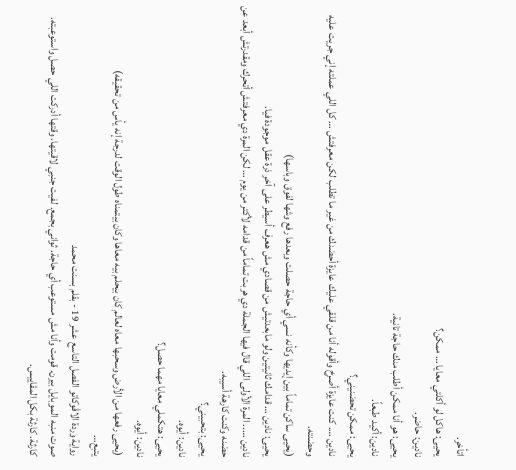اتأخر.
يحيى: هاكل لو أكلتي معايا … ممكن؟
نادين: حاضر.
يحيى: هو أنا ممكن أطلب منك حاجة تانية.
نادين: أكيد طبعاً.
يحيى: ممكن تحضنيني؟
نادين …. كنت عايزة أصرخ وأقوله أنا من قلقي عليك عايزة أحضنك من غير ما تطلب لكن معرفتش … كل اللي عملته إني جريت عليه وحضنته.
(يحيى ساكن تماماً بين إيديها وكأنه نسي أي حاجة حصلت وبعدها رفع وشها لفوق وباسها)
يحيى: نادين … قدامك ثانيتين ولو مابعدتيش من قصادي مش هعرف أسيطر على آخر ذرة عقل موجودة فيا.
نادين ….. المرة الأولى اللي قال فيها الجملة دي هربت تماماً من قدامه لأكتر من يوم … لكن المرة دي معرفتش أتحرك ومقدرتش أبعد عن حضنه وكنت كارهة أسيبه.
يحيى: بتحبيني؟
نادين: أيوه.
يحيى: هتكملي معايا مهما حصل؟
نادين: أيوه.
(يحيى رفعها من الأرض وسحبها معاه لعالم كان بيحلم بيه معاها وكان بيتمناه طول الوقت لدرجة إنه يأس من تحقيقه)
يتبع…
رواية وردة الاڤوكاتو الفصل التاسع عشر 19 - بقلم بسنت محمد
صوت منبه الموبايل بيرن. قومت وأنا مش مستوعب أي حاجة. ثواني بجمع. لفيت جنبي لاقيتها. وقتها أدركت اللي حصل واستوعبته. كارثة. كارثة بكل المقاييس.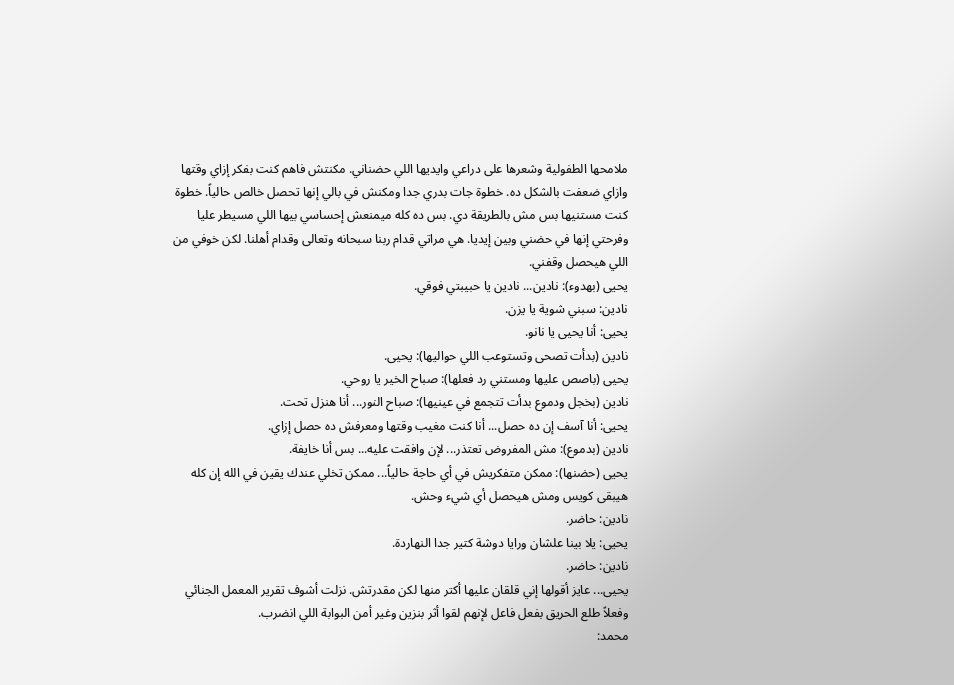ملامحها الطفولية وشعرها على دراعي وايديها اللي حضناني. مكنتش فاهم كنت بفكر إزاي وقتها وازاي ضعفت بالشكل ده. خطوة جات بدري جدا ومكنش في بالي إنها تحصل خالص حالياً. خطوة كنت مستنيها بس مش بالطريقة دي. بس ده كله ميمنعش إحساسي بيها اللي مسيطر عليا وفرحتي إنها في حضني وبين إيديا. هي مراتي قدام ربنا سبحانه وتعالى وقدام أهلنا. لكن خوفي من اللي هيحصل وقفني.
يحيى (بهدوء): نادين... نادين يا حبيبتي فوقي.
نادين: سبني شوية يا يزن.
يحيى: أنا يحيى يا نانو.
نادين (بدأت تصحى وتستوعب اللي حواليها): يحيى.
يحيى (باصص عليها ومستني رد فعلها): صباح الخير يا روحي.
نادين (بخجل ودموع بدأت تتجمع في عينيها): صباح النور... أنا هنزل تحت.
يحيى: أنا آسف إن ده حصل... أنا كنت مغيب وقتها ومعرفش ده حصل إزاي.
نادين (بدموع): مش المفروض تعتذر... لإن وافقت عليه... بس أنا خايفة.
يحيى (حضنها): ممكن متفكريش في أي حاجة حالياً... ممكن تخلي عندك يقين في الله إن كله هيبقى كويس ومش هيحصل أي شيء وحش.
نادين: حاضر.
يحيى: يلا بينا علشان ورايا دوشة كتير جدا النهاردة.
نادين: حاضر.
يحيى... عايز أقولها إني قلقان عليها أكتر منها لكن مقدرتش. نزلت أشوف تقرير المعمل الجنائي وفعلاً طلع الحريق بفعل فاعل لإنهم لقوا أثر بنزين وغير أمن البوابة اللي انضرب.
محمد: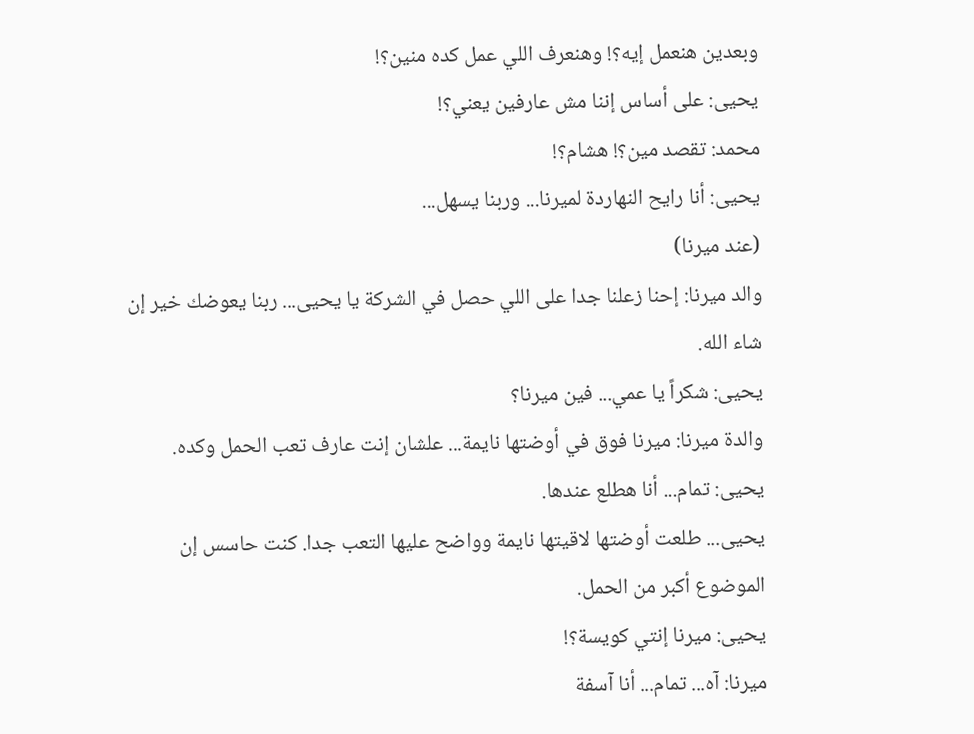وبعدين هنعمل إيه؟! وهنعرف اللي عمل كده منين؟!
يحيى: على أساس إننا مش عارفين يعني؟!
محمد: تقصد مين؟! هشام؟!
يحيى: أنا رايح النهاردة لميرنا... وربنا يسهل...
(عند ميرنا)
والد ميرنا: إحنا زعلنا جدا على اللي حصل في الشركة يا يحيى... ربنا يعوضك خير إن شاء الله.
يحيى: شكراً يا عمي... فين ميرنا؟
والدة ميرنا: ميرنا فوق في أوضتها نايمة... علشان إنت عارف تعب الحمل وكده.
يحيى: تمام... أنا هطلع عندها.
يحيى... طلعت أوضتها لاقيتها نايمة وواضح عليها التعب جدا. كنت حاسس إن الموضوع أكبر من الحمل.
يحيى: ميرنا إنتي كويسة؟!
ميرنا: آه... تمام... أنا آسفة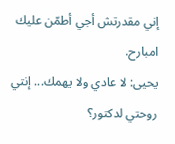إني مقدرتش أجي أطمّن عليك امبارح.
يحيى: لا عادي ولا يهمك... إنتي روحتي لدكتور؟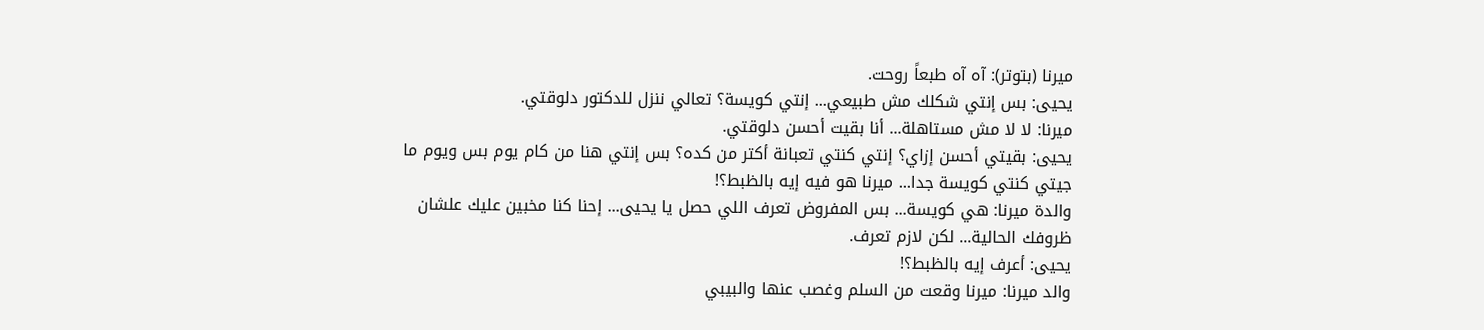ميرنا (بتوتر): آه آه طبعاً روحت.
يحيى: بس إنتي شكلك مش طبيعي... إنتي كويسة؟ تعالي ننزل للدكتور دلوقتي.
ميرنا: لا لا مش مستاهلة... أنا بقيت أحسن دلوقتي.
يحيى: بقيتي أحسن إزاي؟ إنتي كنتي تعبانة أكتر من كده؟ بس إنتي هنا من كام يوم بس ويوم ما جيتي كنتي كويسة جدا... ميرنا هو فيه إيه بالظبط؟!
والدة ميرنا: هي كويسة... بس المفروض تعرف اللي حصل يا يحيى... إحنا كنا مخبين عليك علشان ظروفك الحالية... لكن لازم تعرف.
يحيى: أعرف إيه بالظبط؟!
والد ميرنا: ميرنا وقعت من السلم وغصب عنها والبيبي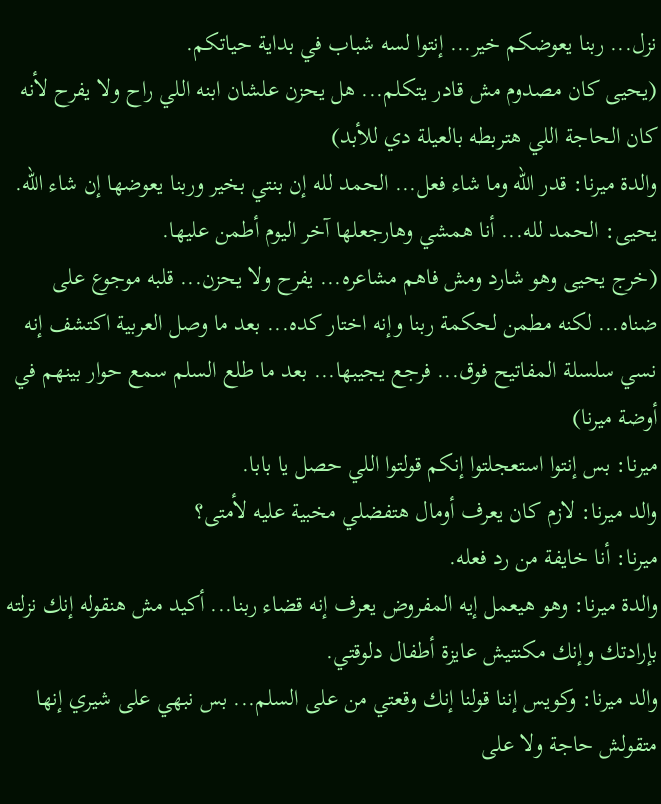نزل... ربنا يعوضكم خير... إنتوا لسه شباب في بداية حياتكم.
(يحيى كان مصدوم مش قادر يتكلم... هل يحزن علشان ابنه اللي راح ولا يفرح لأنه كان الحاجة اللي هتربطه بالعيلة دي للأبد)
والدة ميرنا: قدر الله وما شاء فعل... الحمد لله إن بنتي بخير وربنا يعوضها إن شاء الله.
يحيى: الحمد لله... أنا همشي وهارجعلها آخر اليوم أطمن عليها.
(خرج يحيى وهو شارد ومش فاهم مشاعره... يفرح ولا يحزن... قلبه موجوع على ضناه... لكنه مطمن لحكمة ربنا وإنه اختار كده... بعد ما وصل العربية اكتشف إنه نسي سلسلة المفاتيح فوق... فرجع يجيبها... بعد ما طلع السلم سمع حوار بينهم في أوضة ميرنا)
ميرنا: بس إنتوا استعجلتوا إنكم قولتوا اللي حصل يا بابا.
والد ميرنا: لازم كان يعرف أومال هتفضلي مخبية عليه لأمتى؟
ميرنا: أنا خايفة من رد فعله.
والدة ميرنا: وهو هيعمل إيه المفروض يعرف إنه قضاء ربنا... أكيد مش هنقوله إنك نزلته بإرادتك وإنك مكنتيش عايزة أطفال دلوقتي.
والد ميرنا: وكويس إننا قولنا إنك وقعتي من على السلم... بس نبهي على شيري إنها متقولش حاجة ولا على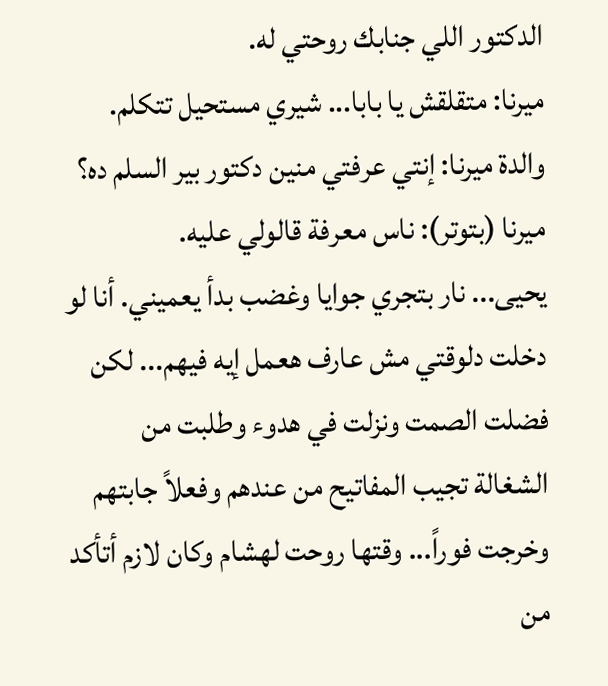الدكتور اللي جنابك روحتي له.
ميرنا: متقلقش يا بابا... شيري مستحيل تتكلم.
والدة ميرنا: إنتي عرفتي منين دكتور بير السلم ده؟
ميرنا (بتوتر): ناس معرفة قالولي عليه.
يحيى... نار بتجري جوايا وغضب بدأ يعميني. أنا لو دخلت دلوقتي مش عارف هعمل إيه فيهم... لكن فضلت الصمت ونزلت في هدوء وطلبت من الشغالة تجيب المفاتيح من عندهم وفعلاً جابتهم وخرجت فوراً... وقتها روحت لهشام وكان لازم أتأكد من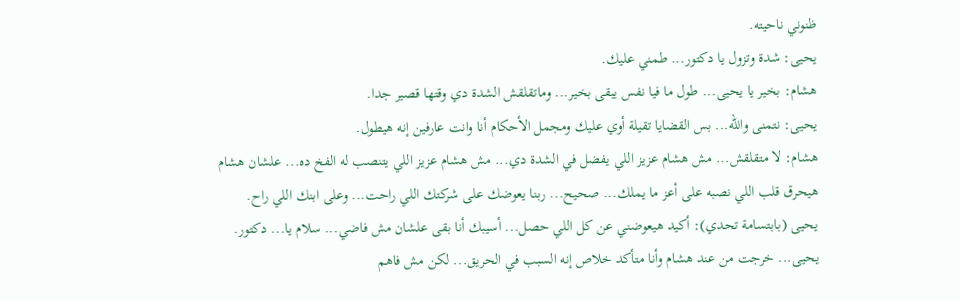ظنوني ناحيته.
يحيى: شدة وتزول يا دكتور... طمني عليك.
هشام: بخير يا يحيى... طول ما فيا نفس يبقى بخير... وماتقلقش الشدة دي وقتها قصير جدا.
يحيى: نتمنى والله... بس القضايا تقيلة أوي عليك ومجمل الأحكام أنا وانت عارفين إنه هيطول.
هشام: لا متقلقش... مش هشام عزيز اللي يفضل في الشدة دي... مش هشام عزيز اللي يتنصب له الفخ ده... علشان هشام هيحرق قلب اللي نصبه على أعز ما يملك... صحيح... ربنا يعوضك على شركتك اللي راحت... وعلى ابنك اللي راح.
يحيى (بابتسامة تحدي): أكيد هيعوضني عن كل اللي حصل... أسيبك أنا بقى علشان مش فاضي... سلام يا... دكتور.
يحيى... خرجت من عند هشام وأنا متأكد خلاص إنه السبب في الحريق... لكن مش فاهم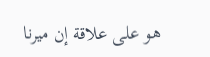هو على علاقة إن ميرنا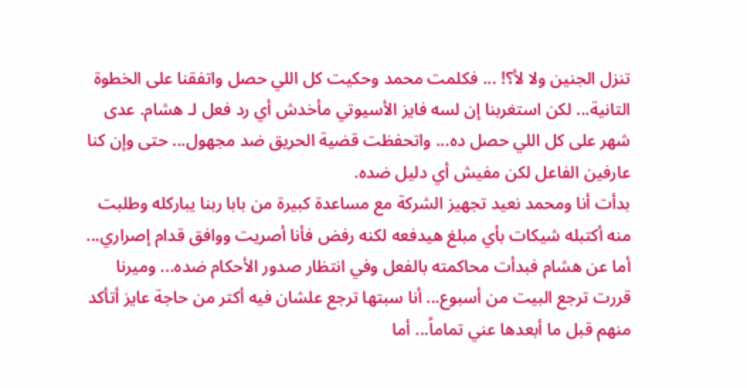تنزل الجنين ولا لأ؟! ... فكلمت محمد وحكيت كل اللي حصل واتفقنا على الخطوة التانية... لكن استغربنا إن لسه فايز الأسيوتي مأخدش أي رد فعل لـ هشام. عدى شهر على كل اللي حصل ده... واتحفظت قضية الحريق ضد مجهول... حتى وإن كنا عارفين الفاعل لكن مفيش أي دليل ضده.
بدأت أنا ومحمد نعيد تجهيز الشركة مع مساعدة كبيرة من بابا ربنا يباركله وطلبت منه أكتبله شيكات بأي مبلغ هيدفعه لكنه رفض فأنا أصريت ووافق قدام إصراري... أما عن هشام فبدأت محاكمته بالفعل وفي انتظار صدور الأحكام ضده... وميرنا قررت ترجع البيت من أسبوع... أنا سبتها ترجع علشان فيه أكتر من حاجة عايز أتأكد منهم قبل ما أبعدها عني تماماً... أما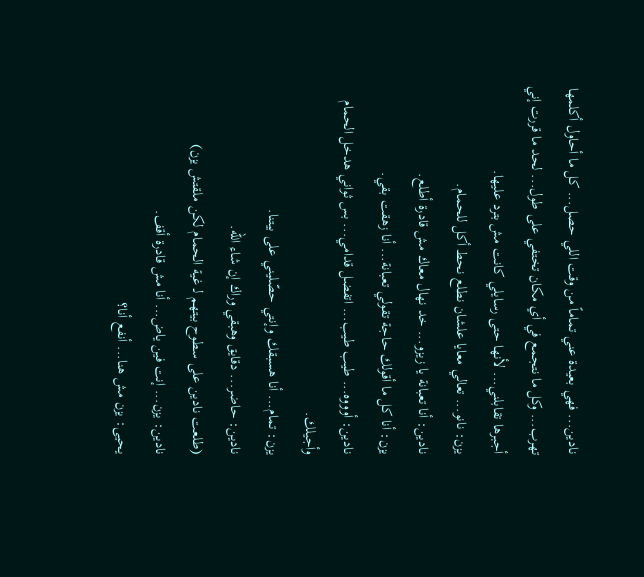نادين... فهي بعيدة عني تماماً من وقت اللي حصل... كل ما أحاول أكلمها تهرب... وكل ما نتجمع في أي مكان تختفي على طول... لحد ما قررت إني أجبرها تقابلني... لأنها حتى رسايلي كانت مش بترد عليها.
يزن: نانو... تعالي معايا علشان نطلع نحط أكل للحمام.
نادين: أنا تعبانة يا زيزو... خد نهال معاك مش قادرة أطلع.
يزن: أنا كل ما أقولك حاجة تقولي تعبانة... أنا زهقت بقي.
نادين: أوووه... طيب طيب... اتفضل قدامي... بس ثواني هدخل الحمام وأجيلك.
يزن: تمام... أنا هسبقك وإنتي حصّليني على بيتنا.
نادين: حاضر... دقايق وهبقي وراك إن شاء الله.
(طلعت نادين على سطوح بيتهم لـ غية الحمام لكن ملقتش يزن)
نادين: يزن... إنت فين ياض... أنا مش قادرة أقف.
يحيى: يزن مش هنا... أنفع أنا؟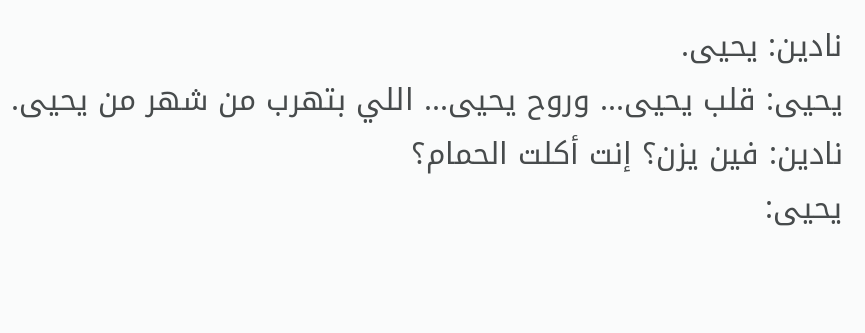نادين: يحيى.
يحيى: قلب يحيى... وروح يحيى... اللي بتهرب من شهر من يحيى.
نادين: فين يزن؟ إنت أكلت الحمام؟
يحيى: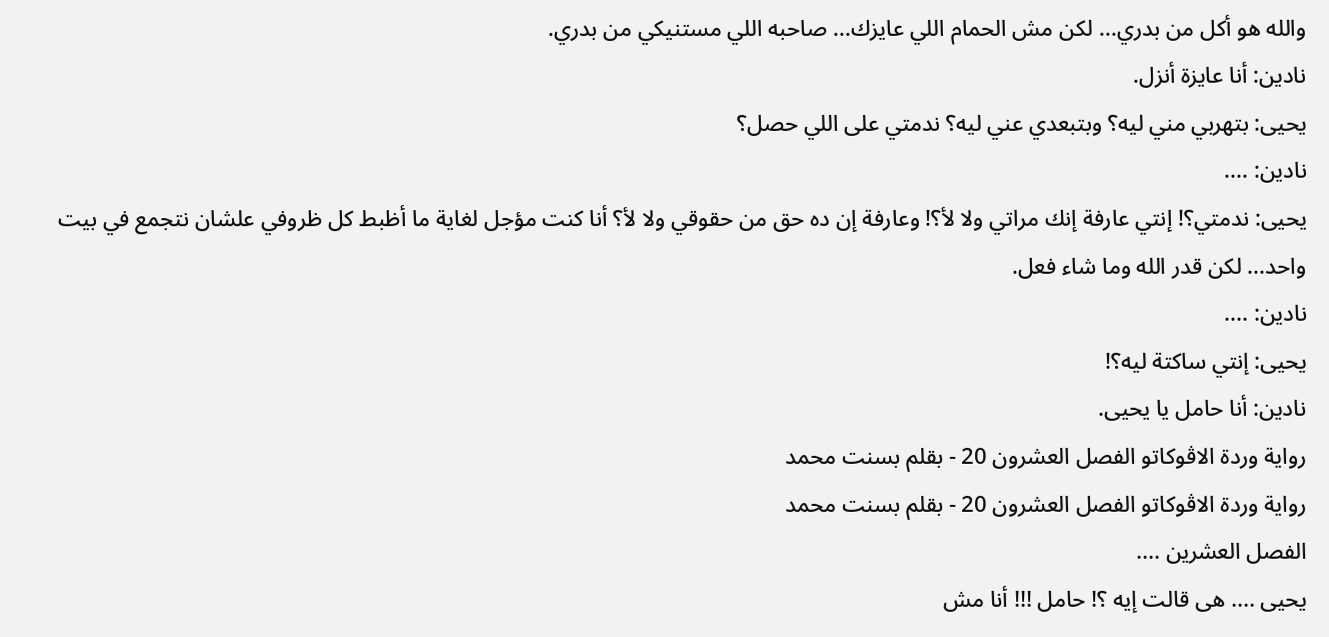والله هو أكل من بدري... لكن مش الحمام اللي عايزك... صاحبه اللي مستنيكي من بدري.
نادين: أنا عايزة أنزل.
يحيى: بتهربي مني ليه؟ وبتبعدي عني ليه؟ ندمتي على اللي حصل؟
نادين: ....
يحيى: ندمتي؟! إنتي عارفة إنك مراتي ولا لأ؟! وعارفة إن ده حق من حقوقي ولا لأ؟ أنا كنت مؤجل لغاية ما أظبط كل ظروفي علشان نتجمع في بيت واحد... لكن قدر الله وما شاء فعل.
نادين: ....
يحيى: إنتي ساكتة ليه؟!
نادين: أنا حامل يا يحيى.
رواية وردة الاڤوكاتو الفصل العشرون 20 - بقلم بسنت محمد
رواية وردة الاڤوكاتو الفصل العشرون 20 - بقلم بسنت محمد
الفصل العشرين ....
يحيى .... هى قالت إيه ؟! حامل !!! أنا مش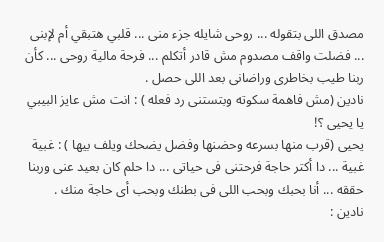مصدق اللى بتقوله ... روحى شايله جزء منى ... قلبي هتبقي أم لإبنى ... فضلت واقف مصدوم مش قادر أتكلم ... فرحة مالية روحى ... كأن ربنا طيب بخاطرى وراضانى بعد اللى حصل .
نادين (مش فاهمة سكوته وبتستنى رد فعله ) : انت مش عايز البيبي يا يحيى ؟!
يحيى (قرب منها بسرعه وحضنها وفضل يضحك ويلف بيها ) : غبية غبية ... دا أكتر حاجة فرحتنى فى حياتى ... دا حلم كان بعيد عنى وربنا حققه ... أنا بحبك وبحب اللى فى بطنك وبحب أى حاجة منك .
نادين :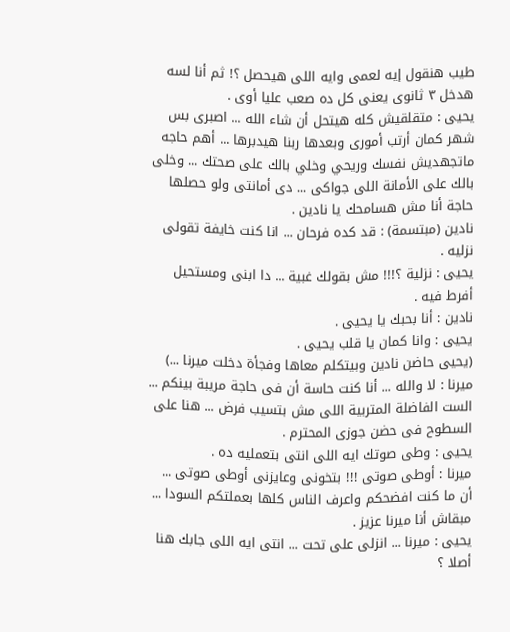طيب هنقول إيه لعمى وايه اللى هيحصل ؟! ثم أنا لسه هدخل ٣ ثانوى يعنى كل ده صعب عليا أوى .
يحيى : متقلقيش كله هيتحل أن شاء الله ... اصبرى بس شهر كمان أرتب أمورى وبعدها ربنا هيدبرها ... أهم حاجه ماتجهديش نفسك وريحي وخلي بالك على صحتك ... وخلى بالك على الأمانة اللى جواكى ... دى أمانتى ولو حصلها حاجة أنا مش هسامحك يا نادين .
نادين (مبتسمة) : قد كده فرحان ... انا كنت خايفة تقولى نزليه .
يحيى : نزلية ؟!!! مش بقولك غبية ... دا ابنى ومستحيل أفرط فيه .
نادين : أنا بحبك يا يحيى .
يحيى : وانا كمان يا قلب يحيى .
(يحيى حاضن نادين وبيتكلم معاها وفجأة دخلت ميرنا ...)
ميرنا : لا والله ... أنا كنت حاسة أن فى حاجة مريبة بينكم ... الست الفاضلة المتربية اللى مش بتسيب فرض ... هنا على السطوح فى حضن جوزى المحترم .
يحيى : وطى صوتك ايه اللى انتى بتعمليه ده .
ميرنا : أوطى صوتى !!! بتخونى وعايزنى أوطى صوتى ... أن ما كنت افضحكم واعرف الناس كلها بعملتكم السودا ... مبقاش أنا ميرنا عزيز .
يحيى : ميرنا ... انزلى على تحت ... انتى ايه اللى جابك هنا أصلا ؟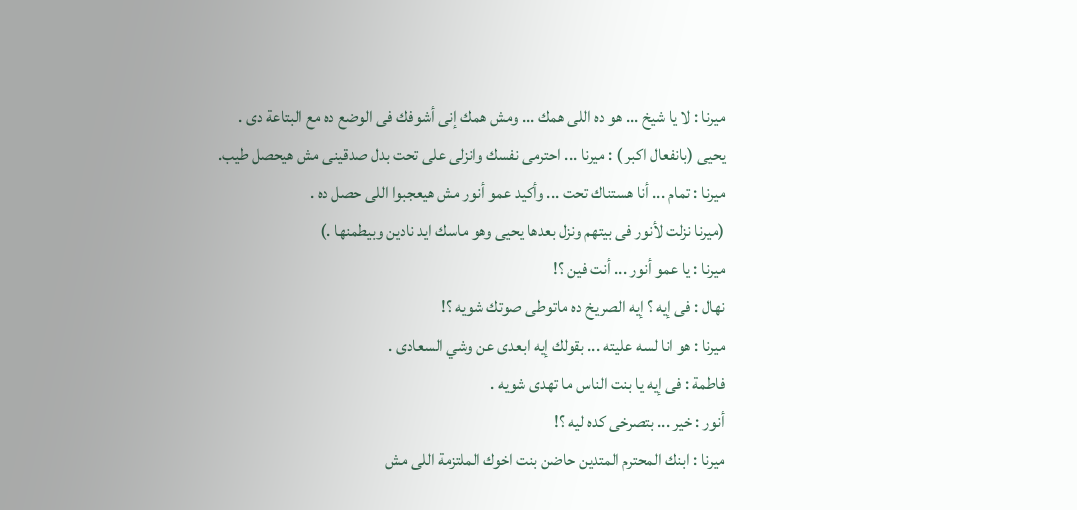ميرنا : لا يا شيخ ... هو ده اللى همك ... ومش همك إنى أشوفك فى الوضع ده مع البتاعة دى .
يحيى (بانفعال اكبر ) : ميرنا ... احترمى نفسك وانزلى على تحت بدل صدقينى مش هيحصل طيب.
ميرنا : تمام ... أنا هستناك تحت ... وأكيد عمو أنور مش هيعجبوا اللى حصل ده .
(ميرنا نزلت لأنور فى بيتهم ونزل بعدها يحيى وهو ماسك ايد نادين وبيطمنها .)
ميرنا : يا عمو أنور ... أنت فين ؟!
نهال : فى إيه ؟ إيه الصريخ ده ماتوطى صوتك شويه ؟!
ميرنا : هو انا لسه عليته ... بقولك إيه ابعدى عن وشي السعادى .
فاطمة : فى إيه يا بنت الناس ما تهدى شويه .
أنور : خير ... بتصرخى كده ليه ؟!
ميرنا : ابنك المحترم المتدين حاضن بنت اخوك الملتزمة اللى مش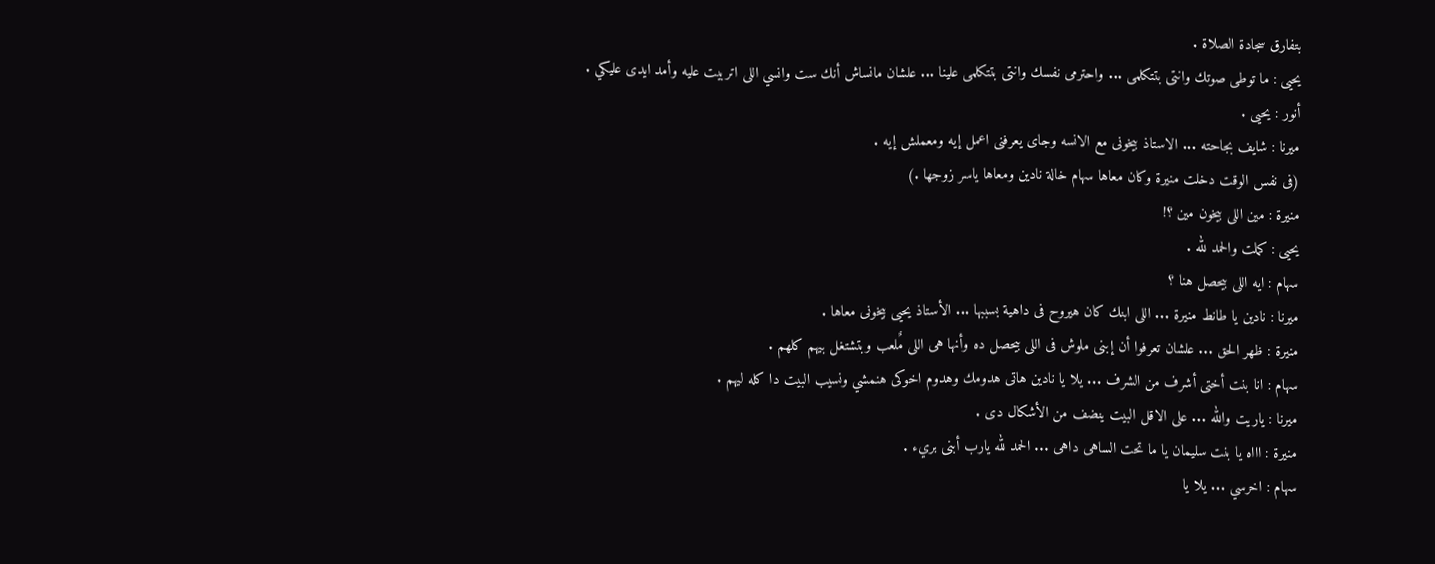بتفارق سجادة الصلاة .
يحيى : ما توطى صوتك وانتى بتتكلمى ... واحترمى نفسك وانتى بتتكلمى علينا ... علشان مانساش أنك ست وانسي اللى اتربيت عليه وأمد ايدى عليكي .
أنور : يحيى .
ميرنا : شايف بجاحته ... الاستاذ بيخونى مع الانسه وجاى يعرفنى اعمل إيه ومعملش إيه .
(فى نفس الوقت دخلت منيرة وكان معاها سهام خالة نادين ومعاها ياسر زوجها .)
منيرة : مين اللى بيخون مين ؟!
يحيى : كملت والحمد لله .
سهام : ايه اللى بيحصل هنا ؟
ميرنا : نادين يا طانط منيرة ... اللى ابنك كان هيروح فى داهية بسببها ... الأستاذ يحيى بيخونى معاها .
منيرة : ظهر الحق ... علشان تعرفوا أن إبنى ملوش فى اللى بيحصل ده وأنها هى اللى مٌلعب وبتشتغل بيهم كلهم .
سهام : انا بنت أختى أشرف من الشرف ... يلا يا نادين هاتى هدومك وهدوم اخوكى هنمشي ونسيب البيت دا كله ليهم .
ميرنا : ياريت والله ... على الاقل البيت ينضف من الأشكال دى .
منيرة : اااه يا بنت سليمان يا ما تحت الساهى داهى ... الحمد لله يارب أبنى بريء .
سهام : اخرسي ... يلا يا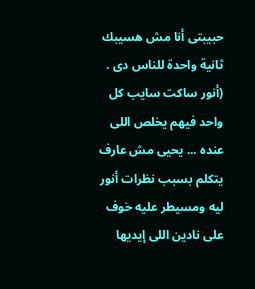حبيبتى أنا مش هسيبك ثانية واحدة للناس دى .
(أنور ساكت سايب كل واحد فيهم يخلص اللى عنده ... يحيى مش عارف يتكلم بسبب نظرات أنور ليه ومسيطر عليه خوف على نادين اللى إيديها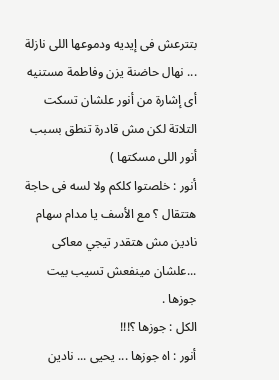بتترعش فى إيديه ودموعها اللى نازلة ... نهال حاضنة يزن وفاطمة مستنيه أى إشارة من أنور علشان تسكت التلاتة لكن مش قادرة تنطق بسبب أنور اللى مسكتها )
أنور : خلصتوا كلكم ولا لسه فى حاجة هتتقال ؟ مع الأسف يا مدام سهام نادين مش هتقدر تيجي معاكى ...علشان مينفعش تسيب بيت جوزها .
الكل : جوزها ؟!!!
أنور : اه جوزها ... يحيى ... نادين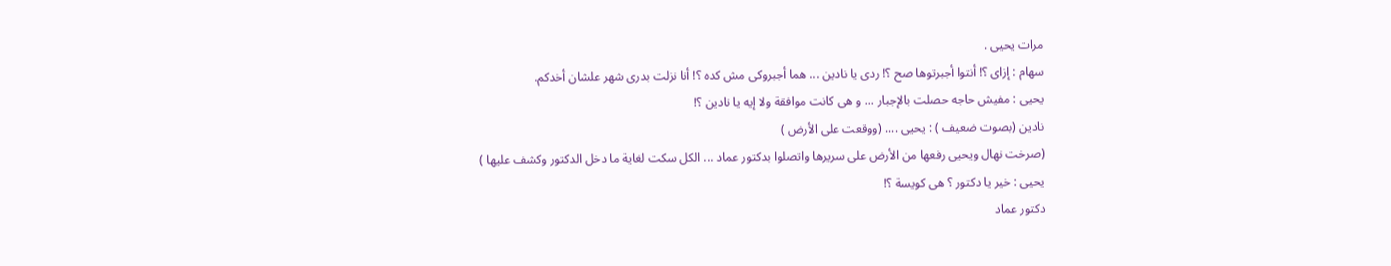مرات يحيى .
سهام : إزاى ؟! أنتوا أجبرتوها صح ؟! ردى يا نادين ... هما أجبروكى مش كده ؟! أنا نزلت بدرى شهر علشان أخدكم.
يحيى : مفيش حاجه حصلت بالإجبار ... و هى كانت موافقة ولا إيه يا نادين ؟!
نادين (بصوت ضعيف ) : يحيى .... (ووقعت على الأرض )
(صرخت نهال ويحيى رفعها من الأرض على سريرها واتصلوا بدكتور عماد ... الكل سكت لغاية ما دخل الدكتور وكشف عليها )
يحيى : خير يا دكتور ؟ هى كويسة ؟!
دكتور عماد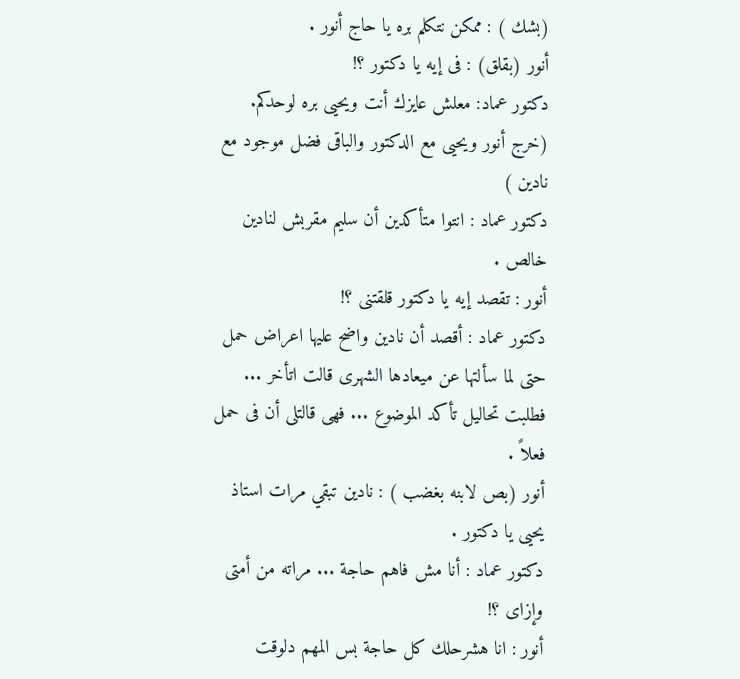(بشك ) : ممكن نتكلم بره يا حاج أنور .
أنور (بقلق) : فى إيه يا دكتور ؟!
دكتور عماد: معلش عايزك أنت ويحيى بره لوحدكم.
(خرج أنور ويحيى مع الدكتور والباقى فضل موجود مع نادين )
دكتور عماد : انتوا متأكدين أن سليم مقربش لنادين خالص .
أنور : تقصد إيه يا دكتور قلقتنى ؟!
دكتور عماد : أقصد أن نادين واضح عليها اعراض حمل حتى لما سألتها عن ميعادها الشهرى قالت اتأخر ... فطلبت تحاليل تأكد الموضوع ... فهى قالتلى أن فى حمل فعلاً .
أنور (بص لابنه بغضب ) : نادين تبقي مرات استاذ يحيى يا دكتور .
دكتور عماد : أنا مش فاهم حاجة ... مراته من أمتى وإزاى ؟!
أنور : انا هشرحلك كل حاجة بس المهم دلوقت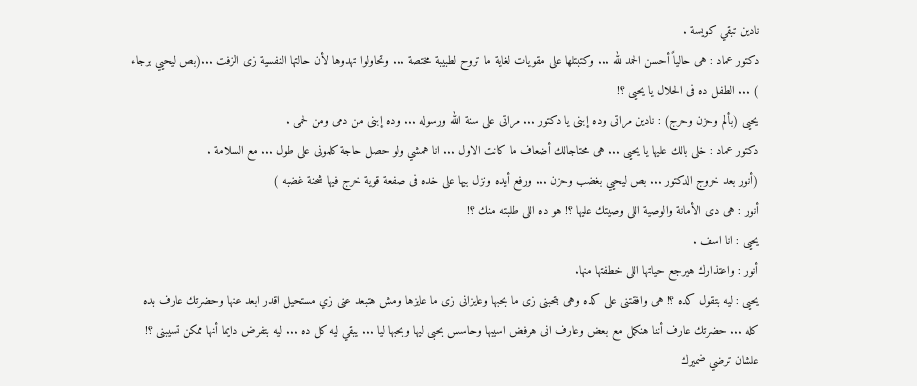نادين تبقي كويسة .
دكتور عماد : هى حالياً أحسن الحمد لله ... وكتبتلها على مقويات لغاية ما تروح لطبيبة مختصة ... وتحاولوا تهدوها لأن حالتها النفسية زى الزفت ...(بص ليحيي برجاء ) ... الطفل ده فى الحلال يا يحيى ؟!
يحيى (بألم وحزن وحرج) : نادين مراتى وده إبنى يا دكتور ... مراتى على سنة الله ورسوله ... وده إبنى من دمى ومن لحمى .
دكتور عماد : خلى بالك عليها يا يحيى ... هى محتاجالك أضعاف ما كانت الاول ... انا همشي ولو حصل حاجة كلمونى على طول ... مع السلامة .
(أنور بعد خروج الدكتور ... بص ليحيي بغضب وحزن ... ورفع أيده ونزل بيها على خده فى صفعة قوية خرج فيها شحنة غضبه )
أنور : هى دى الأمانة والوصية اللى وصيتك عليها ؟! هو ده اللى طلبته منك ؟!
يحيى : انا اسف .
أنور : واعتذارك هيرجع حياتها اللى خطفتها منها.
يحيى : ليه بتقول كده ؟! هى وافقتنى على كده وهى بتحبنى زى ما بحبها وعايزانى زى ما عايزها ومش هتبعد عنى زي مستحيل اقدر ابعد عنها وحضرتك عارف بده كله ... حضرتك عارف أننا هنكمل مع بعض وعارف انى هرفض اسيبها وحاسس بحبى ليها وبحبها ليا ... يبقي ليه كل ده ... ليه بتفرض دايما أنها ممكن تسيبنى ؟! علشان ترضي ضميرك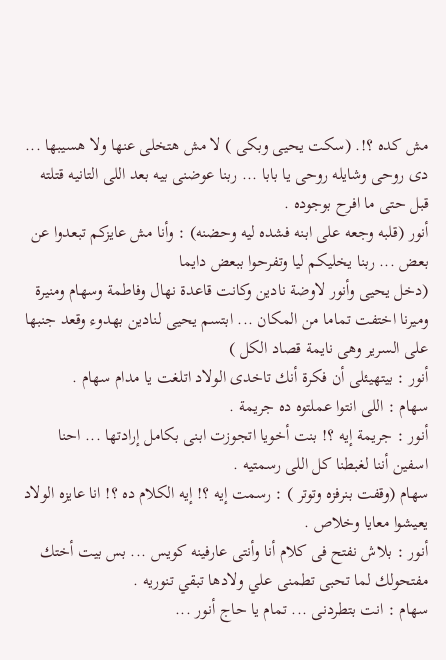مش كده ؟!. (سكت يحيى وبكى ) لا مش هتخلى عنها ولا هسيبها ... دى روحى وشايله روحى يا بابا ... ربنا عوضنى بيه بعد اللى التانيه قتلته قبل حتى ما افرح بوجوده .
أنور (قلبه وجعه على ابنه فشده ليه وحضنه) : وأنا مش عايزكم تبعدوا عن بعض ... ربنا يخليكم ليا وتفرحوا ببعض دايما
(دخل يحيى وأنور لاوضة نادين وكانت قاعدة نهال وفاطمة وسهام ومنيرة وميرنا اختفت تماما من المكان ... ابتسم يحيى لنادين بهدوء وقعد جنبها على السرير وهى نايمة قصاد الكل )
أنور : بيتهيئلى أن فكرة أنك تاخدى الولاد اتلغت يا مدام سهام .
سهام : اللى انتوا عملتوه ده جريمة .
أنور : جريمة إيه ؟! بنت أخويا اتجوزت ابنى بكامل إرادتها ... احنا اسفين أننا لغبطنا كل اللى رسمتيه .
سهام (وقفت بنرفزه وتوتر ) : رسمت إيه ؟! إيه الكلام ده ؟! انا عايزه الولاد يعيشوا معايا وخلاص .
أنور : بلاش نفتح فى كلام أنا وأنتى عارفينه كويس ... بس بيت أختك مفتحولك لما تحبى تطمنى علي ولادها تبقي تنوريه .
سهام : انت بتطردنى ... تمام يا حاج أنور ...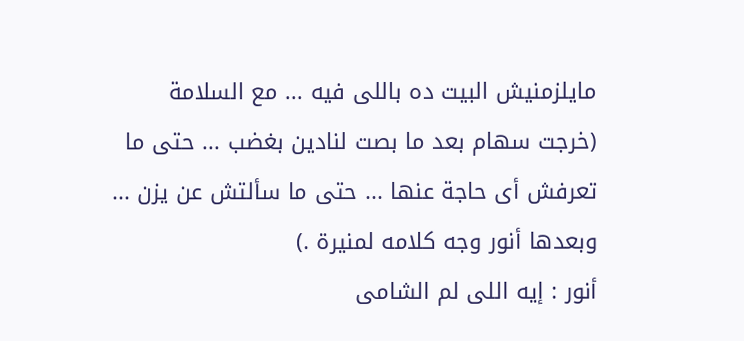مايلزمنيش البيت ده باللى فيه ... مع السلامة
(خرجت سهام بعد ما بصت لنادين بغضب ... حتى ما تعرفش أى حاجة عنها ... حتى ما سألتش عن يزن ... وبعدها أنور وجه كلامه لمنيرة .)
أنور : إيه اللى لم الشامى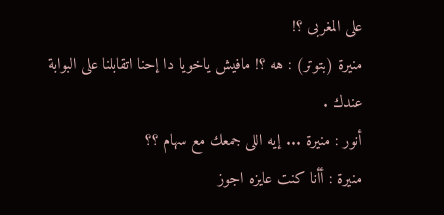على المغربى ؟!
منيرة (بتوتر) : هه ؟! مافيش ياخويا دا إحنا اتقابلنا على البوابة عندك .
أنور : منيرة ... إيه اللى جمعك مع سهام ؟؟
منيرة : أأنا كنت عايزه اجوز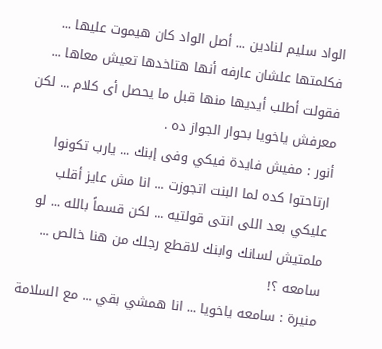الواد سليم لنادين ... أصل الواد كان هيموت عليها ... فكلمتها علشان عارفه أنها هتاخدها تعيش معاها ... فقولت أطلب أيديها منها قبل ما يحصل أى كلام ... لكن معرفش ياخويا بحوار الجواز ده .
أنور : مفيش فايدة فيكي وفى إبنك ... يارب تكونوا ارتاحتوا كده لما البنت اتجوزت ... انا مش عايز أقلب عليكي بعد اللى انتى قولتيه ... لكن قسماً بالله ... لو ملمتيش لسانك وابنك لاقطع رجلك من هنا خالص ... سامعه ؟!
منيرة : سامعه ياخويا ... انا همشي بقي ... مع السلامة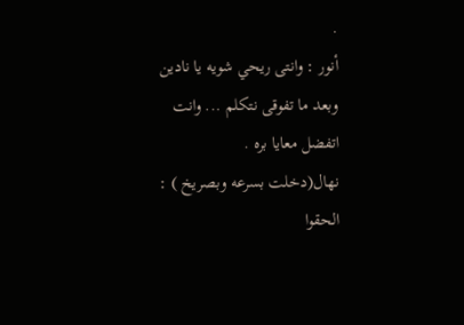.
أنور : وانتى ريحي شويه يا نادين وبعد ما تفوقى نتكلم ... وانت اتفضل معايا بره .
نهال(دخلت بسرعه وبصريخ ) : الحقوا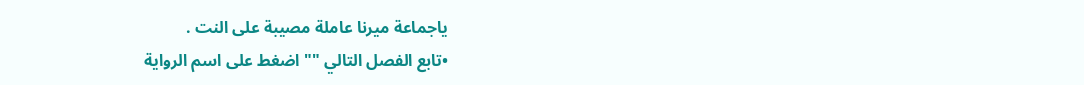ياجماعة ميرنا عاملة مصيبة على النت .
•تابع الفصل التالي "" اضغط على اسم الرواية